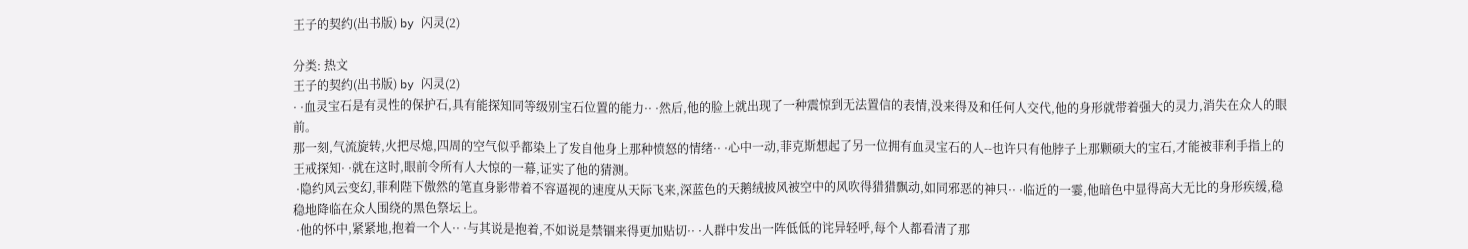王子的契约(出书版) by 闪灵(2)

分类: 热文
王子的契约(出书版) by 闪灵(2)
· ·血灵宝石是有灵性的保护石,具有能探知同等级别宝石位置的能力·· ·然后,他的脸上就出现了一种震惊到无法置信的表情,没来得及和任何人交代,他的身形就带着强大的灵力,消失在众人的眼前。
那一刻,气流旋转,火把尽熄,四周的空气似乎都染上了发自他身上那种愤怒的情绪·· ·心中一动,菲克斯想起了另一位拥有血灵宝石的人--也许只有他脖子上那颗硕大的宝石,才能被菲利手指上的王戒探知· ·就在这时,眼前令所有人大惊的一幕,证实了他的猜测。
 ·隐约风云变幻,菲利陛下傲然的笔直身影带着不容逼视的速度从天际飞来,深蓝色的天鹅绒披风被空中的风吹得猎猎飘动,如同邪恶的神只·· ·临近的一霎,他暗色中显得高大无比的身形疾缓,稳稳地降临在众人围绕的黑色祭坛上。
 ·他的怀中,紧紧地,抱着一个人·· ·与其说是抱着,不如说是禁锢来得更加贴切·· ·人群中发出一阵低低的诧异轻呼,每个人都看清了那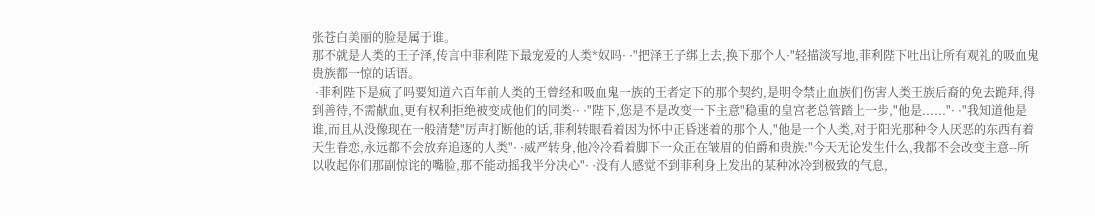张苍白美丽的脸是属于谁。
那不就是人类的王子泽,传言中菲利陛下最宠爱的人类*奴吗· ·"把泽王子绑上去,换下那个人·"轻描淡写地,菲利陛下吐出让所有观礼的吸血鬼贵族都一惊的话语。
 ·菲利陛下是疯了吗要知道六百年前人类的王曾经和吸血鬼一族的王者定下的那个契约,是明令禁止血族们伤害人类王族后裔的免去跪拜,得到善待,不需献血,更有权利拒绝被变成他们的同类·· ·"陛下,您是不是改变一下主意"稳重的皇宫老总管踏上一步,"他是......"· ·"我知道他是谁,而且从没像现在一般清楚"厉声打断他的话,菲利转眼看着因为怀中正昏迷着的那个人,"他是一个人类,对于阳光那种令人厌恶的东西有着天生眷恋,永远都不会放弃追逐的人类"· ·威严转身,他冷冷看着脚下一众正在皱眉的伯爵和贵族:"今天无论发生什么,我都不会改变主意--所以收起你们那副惊诧的嘴脸,那不能动摇我半分决心"· ·没有人感觉不到菲利身上发出的某种冰冷到极致的气息,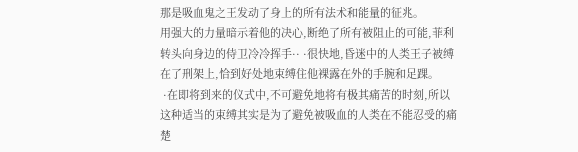那是吸血鬼之王发动了身上的所有法术和能量的征兆。
用强大的力量暗示着他的决心,断绝了所有被阻止的可能,菲利转头向身边的侍卫冷冷挥手·· ·很快地,昏迷中的人类王子被缚在了刑架上,恰到好处地束缚住他裸露在外的手腕和足踝。
 ·在即将到来的仪式中,不可避免地将有极其痛苦的时刻,所以这种适当的束缚其实是为了避免被吸血的人类在不能忍受的痛楚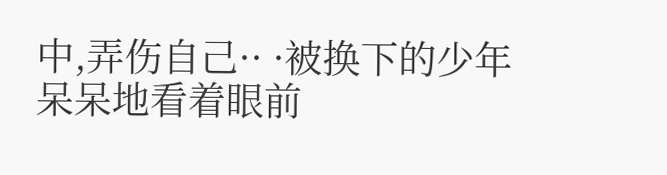中,弄伤自己·· ·被换下的少年呆呆地看着眼前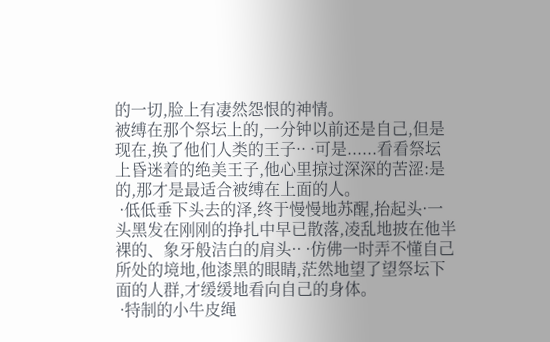的一切,脸上有凄然怨恨的神情。
被缚在那个祭坛上的,一分钟以前还是自己,但是现在,换了他们人类的王子·· ·可是......看看祭坛上昏迷着的绝美王子,他心里掠过深深的苦涩:是的,那才是最适合被缚在上面的人。
 ·低低垂下头去的泽,终于慢慢地苏醒,抬起头·一头黑发在刚刚的挣扎中早已散落,凌乱地披在他半裸的、象牙般洁白的肩头·· ·仿佛一时弄不懂自己所处的境地,他漆黑的眼睛,茫然地望了望祭坛下面的人群,才缓缓地看向自己的身体。
 ·特制的小牛皮绳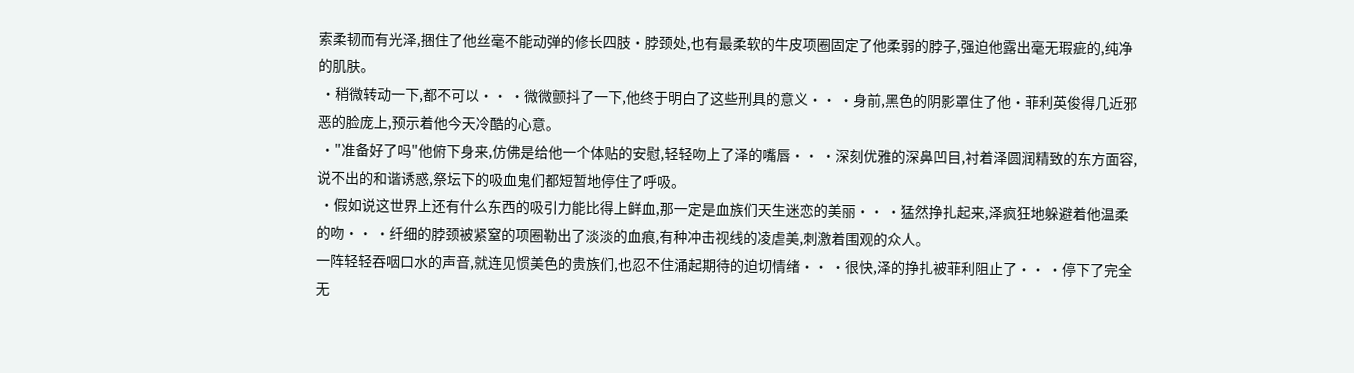索柔韧而有光泽,捆住了他丝毫不能动弹的修长四肢·脖颈处,也有最柔软的牛皮项圈固定了他柔弱的脖子,强迫他露出毫无瑕疵的,纯净的肌肤。
 ·稍微转动一下,都不可以·· ·微微颤抖了一下,他终于明白了这些刑具的意义·· ·身前,黑色的阴影罩住了他·菲利英俊得几近邪恶的脸庞上,预示着他今天冷酷的心意。
 ·"准备好了吗"他俯下身来,仿佛是给他一个体贴的安慰,轻轻吻上了泽的嘴唇·· ·深刻优雅的深鼻凹目,衬着泽圆润精致的东方面容,说不出的和谐诱惑,祭坛下的吸血鬼们都短暂地停住了呼吸。
 ·假如说这世界上还有什么东西的吸引力能比得上鲜血,那一定是血族们天生迷恋的美丽·· ·猛然挣扎起来,泽疯狂地躲避着他温柔的吻·· ·纤细的脖颈被紧窒的项圈勒出了淡淡的血痕,有种冲击视线的凌虐美,刺激着围观的众人。
一阵轻轻吞咽口水的声音,就连见惯美色的贵族们,也忍不住涌起期待的迫切情绪·· ·很快,泽的挣扎被菲利阻止了·· ·停下了完全无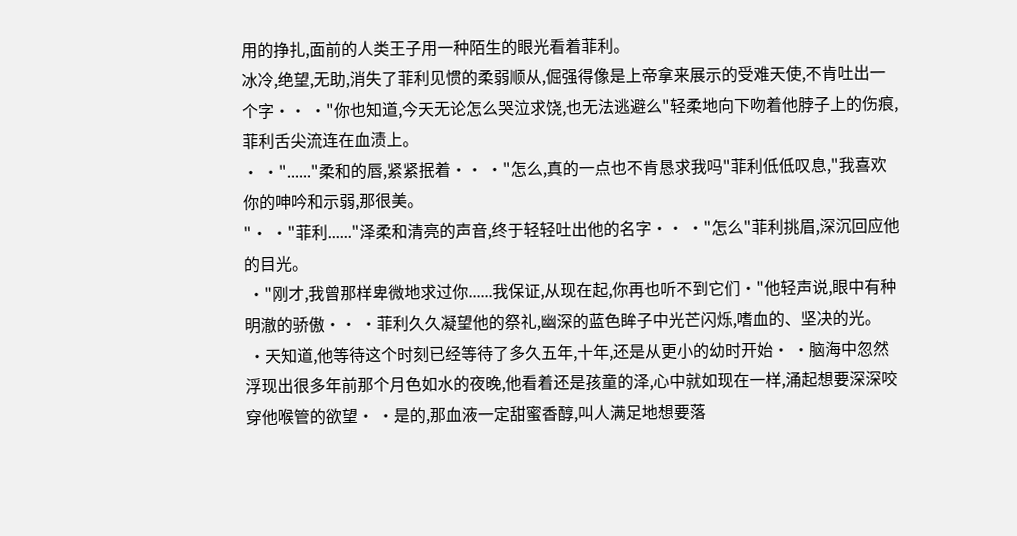用的挣扎,面前的人类王子用一种陌生的眼光看着菲利。
冰冷,绝望,无助,消失了菲利见惯的柔弱顺从,倔强得像是上帝拿来展示的受难天使,不肯吐出一个字·· ·"你也知道,今天无论怎么哭泣求饶,也无法逃避么"轻柔地向下吻着他脖子上的伤痕,菲利舌尖流连在血渍上。
· ·"......"柔和的唇,紧紧抿着·· ·"怎么,真的一点也不肯恳求我吗"菲利低低叹息,"我喜欢你的呻吟和示弱,那很美。
"· ·"菲利......"泽柔和清亮的声音,终于轻轻吐出他的名字·· ·"怎么"菲利挑眉,深沉回应他的目光。
 ·"刚才,我曾那样卑微地求过你......我保证,从现在起,你再也听不到它们·"他轻声说,眼中有种明澈的骄傲·· ·菲利久久凝望他的祭礼,幽深的蓝色眸子中光芒闪烁,嗜血的、坚决的光。
 ·天知道,他等待这个时刻已经等待了多久五年,十年,还是从更小的幼时开始· ·脑海中忽然浮现出很多年前那个月色如水的夜晚,他看着还是孩童的泽,心中就如现在一样,涌起想要深深咬穿他喉管的欲望· ·是的,那血液一定甜蜜香醇,叫人满足地想要落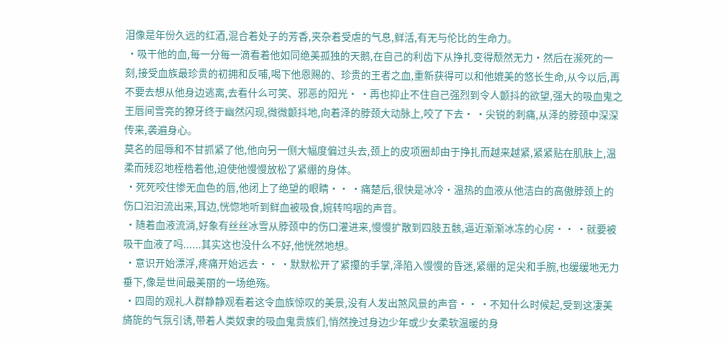泪像是年份久远的红酒,混合着处子的芳香,夹杂着受虐的气息,鲜活,有无与伦比的生命力。
 ·吸干他的血,每一分每一滴看着他如同绝美孤独的天鹅,在自己的利齿下从挣扎变得颓然无力·然后在濒死的一刻,接受血族最珍贵的初拥和反哺,喝下他恩赐的、珍贵的王者之血,重新获得可以和他媲美的悠长生命,从今以后,再不要去想从他身边逃离,去看什么可笑、邪恶的阳光· ·再也抑止不住自己强烈到令人颤抖的欲望,强大的吸血鬼之王唇间雪亮的獠牙终于幽然闪现,微微颤抖地,向着泽的脖颈大动脉上,咬了下去· ·尖锐的刺痛,从泽的脖颈中深深传来,袭遍身心。
莫名的屈辱和不甘抓紧了他,他向另一侧大幅度偏过头去,颈上的皮项圈却由于挣扎而越来越紧,紧紧贴在肌肤上,温柔而残忍地桎梏着他,迫使他慢慢放松了紧绷的身体。
 ·死死咬住惨无血色的唇,他闭上了绝望的眼睛·· ·痛楚后,很快是冰冷·温热的血液从他洁白的高傲脖颈上的伤口汩汩流出来,耳边,恍惚地听到鲜血被吸食,婉转呜咽的声音。
 ·随着血液流淌,好象有丝丝冰雪从脖颈中的伤口灌进来,慢慢扩散到四肢五骸,逼近渐渐冰冻的心房·· ·就要被吸干血液了吗......其实这也没什么不好,他恍然地想。
 ·意识开始漂浮,疼痛开始远去·· ·默默松开了紧攥的手掌,泽陷入慢慢的昏迷,紧绷的足尖和手腕,也缓缓地无力垂下,像是世间最美丽的一场绝殇。
 ·四周的观礼人群静静观看着这令血族惊叹的美景,没有人发出煞风景的声音·· ·不知什么时候起,受到这凄美旖旎的气氛引诱,带着人类奴隶的吸血鬼贵族们,悄然挽过身边少年或少女柔软温暖的身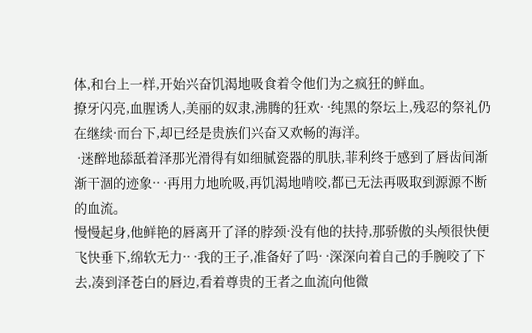体,和台上一样,开始兴奋饥渴地吸食着令他们为之疯狂的鲜血。
撩牙闪亮,血腥诱人,美丽的奴隶,沸腾的狂欢· ·纯黑的祭坛上,残忍的祭礼仍在继续·而台下,却已经是贵族们兴奋又欢畅的海洋。
 ·迷醉地舔舐着泽那光滑得有如细腻瓷器的肌肤,菲利终于感到了唇齿间渐渐干涸的迹象·· ·再用力地吮吸,再饥渴地啃咬,都已无法再吸取到源源不断的血流。
慢慢起身,他鲜艳的唇离开了泽的脖颈·没有他的扶持,那骄傲的头颅很快便飞快垂下,绵软无力·· ·我的王子,准备好了吗· ·深深向着自己的手腕咬了下去,凑到泽苍白的唇边,看着尊贵的王者之血流向他微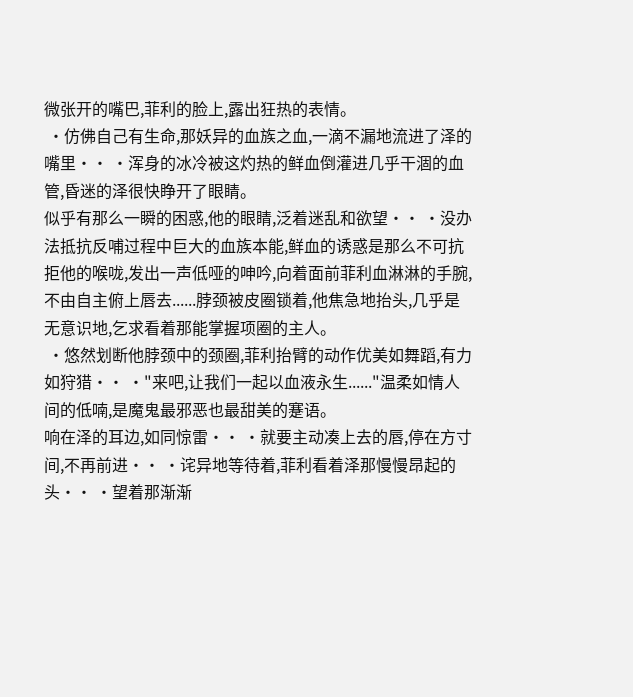微张开的嘴巴,菲利的脸上,露出狂热的表情。
 ·仿佛自己有生命,那妖异的血族之血,一滴不漏地流进了泽的嘴里·· ·浑身的冰冷被这灼热的鲜血倒灌进几乎干涸的血管,昏迷的泽很快睁开了眼睛。
似乎有那么一瞬的困惑,他的眼睛,泛着迷乱和欲望·· ·没办法抵抗反哺过程中巨大的血族本能,鲜血的诱惑是那么不可抗拒他的喉咙,发出一声低哑的呻吟,向着面前菲利血淋淋的手腕,不由自主俯上唇去......脖颈被皮圈锁着,他焦急地抬头,几乎是无意识地,乞求看着那能掌握项圈的主人。
 ·悠然划断他脖颈中的颈圈,菲利抬臂的动作优美如舞蹈,有力如狩猎·· ·"来吧,让我们一起以血液永生......"温柔如情人间的低喃,是魔鬼最邪恶也最甜美的蹇语。
响在泽的耳边,如同惊雷·· ·就要主动凑上去的唇,停在方寸间,不再前进·· ·诧异地等待着,菲利看着泽那慢慢昂起的头·· ·望着那渐渐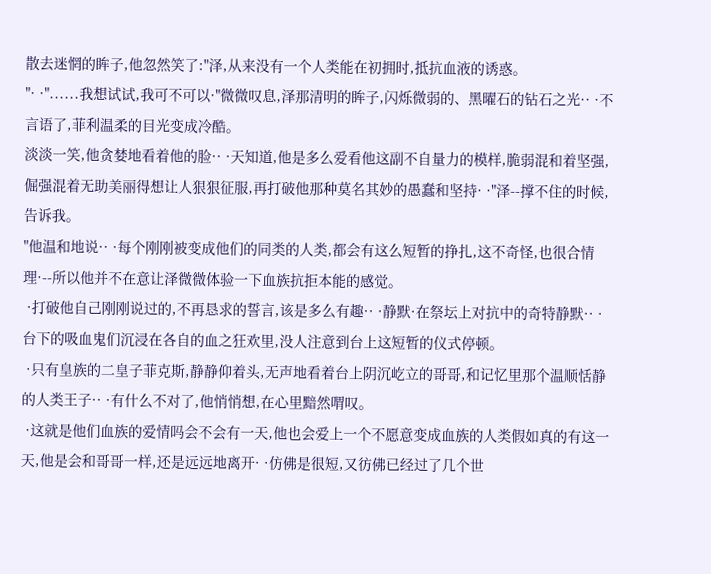散去迷惘的眸子,他忽然笑了:"泽,从来没有一个人类能在初拥时,抵抗血液的诱惑。
"· ·"......我想试试,我可不可以·"微微叹息,泽那清明的眸子,闪烁微弱的、黑曜石的钻石之光·· ·不言语了,菲利温柔的目光变成冷酷。
淡淡一笑,他贪婪地看着他的脸·· ·天知道,他是多么爱看他这副不自量力的模样,脆弱混和着坚强,倔强混着无助美丽得想让人狠狠征服,再打破他那种莫名其妙的愚蠢和坚持· ·"泽--撑不住的时候,告诉我。
"他温和地说·· ·每个刚刚被变成他们的同类的人类,都会有这么短暂的挣扎,这不奇怪,也很合情理·--所以他并不在意让泽微微体验一下血族抗拒本能的感觉。
 ·打破他自己刚刚说过的,不再恳求的誓言,该是多么有趣·· ·静默·在祭坛上对抗中的奇特静默·· ·台下的吸血鬼们沉浸在各自的血之狂欢里,没人注意到台上这短暂的仪式停顿。
 ·只有皇族的二皇子菲克斯,静静仰着头,无声地看着台上阴沉屹立的哥哥,和记忆里那个温顺恬静的人类王子·· ·有什么不对了,他悄悄想,在心里黯然喟叹。
 ·这就是他们血族的爱情吗会不会有一天,他也会爱上一个不愿意变成血族的人类假如真的有这一天,他是会和哥哥一样,还是远远地离开· ·仿佛是很短,又彷佛已经过了几个世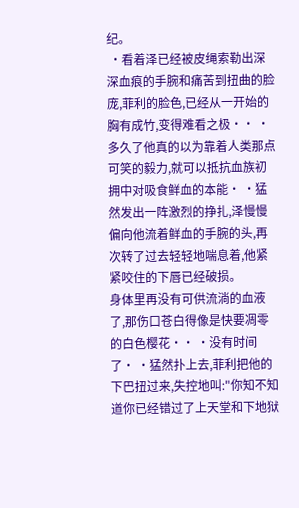纪。
 ·看着泽已经被皮绳索勒出深深血痕的手腕和痛苦到扭曲的脸庞,菲利的脸色,已经从一开始的胸有成竹,变得难看之极·· ·多久了他真的以为靠着人类那点可笑的毅力,就可以抵抗血族初拥中对吸食鲜血的本能· ·猛然发出一阵激烈的挣扎,泽慢慢偏向他流着鲜血的手腕的头,再次转了过去轻轻地喘息着,他紧紧咬住的下唇已经破损。
身体里再没有可供流淌的血液了,那伤口苍白得像是快要凋零的白色樱花·· ·没有时间了· ·猛然扑上去,菲利把他的下巴扭过来,失控地叫:"你知不知道你已经错过了上天堂和下地狱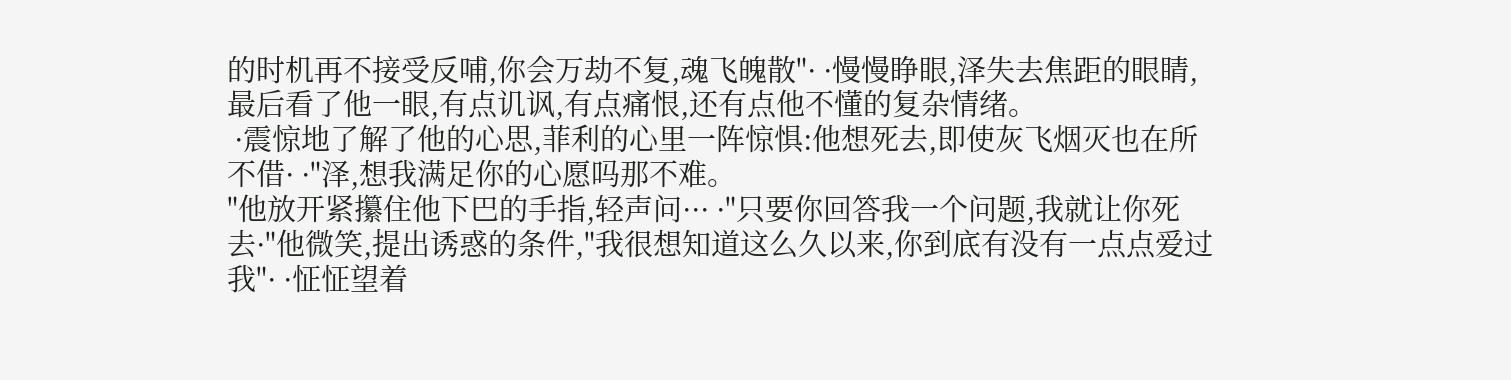的时机再不接受反哺,你会万劫不复,魂飞魄散"· ·慢慢睁眼,泽失去焦距的眼睛,最后看了他一眼,有点讥讽,有点痛恨,还有点他不懂的复杂情绪。
 ·震惊地了解了他的心思,菲利的心里一阵惊惧:他想死去,即使灰飞烟灭也在所不借· ·"泽,想我满足你的心愿吗那不难。
"他放开紧攥住他下巴的手指,轻声问··· ·"只要你回答我一个问题,我就让你死去·"他微笑,提出诱惑的条件,"我很想知道这么久以来,你到底有没有一点点爱过我"· ·怔怔望着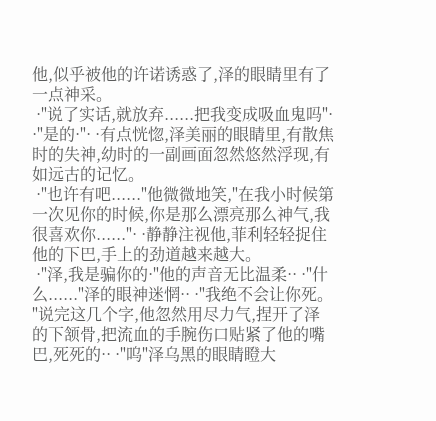他,似乎被他的许诺诱惑了,泽的眼睛里有了一点神采。
 ·"说了实话,就放弃......把我变成吸血鬼吗"· ·"是的·"· ·有点恍惚,泽美丽的眼睛里,有散焦时的失神,幼时的一副画面忽然悠然浮现,有如远古的记忆。
 ·"也许有吧......"他微微地笑,"在我小时候第一次见你的时候,你是那么漂亮那么神气,我很喜欢你......"· ·静静注视他,菲利轻轻捉住他的下巴,手上的劲道越来越大。
 ·"泽,我是骗你的·"他的声音无比温柔·· ·"什么......"泽的眼神迷惘·· ·"我绝不会让你死。
"说完这几个字,他忽然用尽力气,捏开了泽的下颔骨,把流血的手腕伤口贴紧了他的嘴巴,死死的·· ·"呜"泽乌黑的眼睛瞪大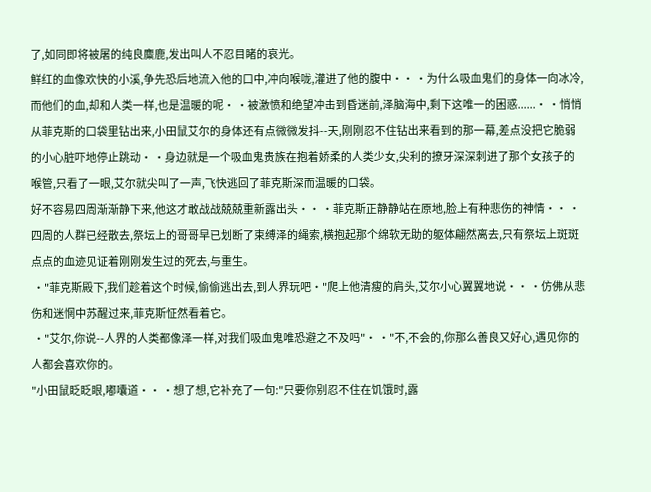了,如同即将被屠的纯良麋鹿,发出叫人不忍目睹的哀光。
鲜红的血像欢快的小溪,争先恐后地流入他的口中,冲向喉咙,灌进了他的腹中·· ·为什么吸血鬼们的身体一向冰冷,而他们的血,却和人类一样,也是温暖的呢· ·被激愤和绝望冲击到昏迷前,泽脑海中,剩下这唯一的困惑......· ·悄悄从菲克斯的口袋里钻出来,小田鼠艾尔的身体还有点微微发抖--天,刚刚忍不住钻出来看到的那一幕,差点没把它脆弱的小心脏吓地停止跳动· ·身边就是一个吸血鬼贵族在抱着娇柔的人类少女,尖利的撩牙深深刺进了那个女孩子的喉管,只看了一眼,艾尔就尖叫了一声,飞快逃回了菲克斯深而温暖的口袋。
好不容易四周渐渐静下来,他这才敢战战兢兢重新露出头·· ·菲克斯正静静站在原地,脸上有种悲伤的神情·· ·四周的人群已经散去,祭坛上的哥哥早已划断了束缚泽的绳索,横抱起那个绵软无助的躯体翩然离去,只有祭坛上斑斑点点的血迹见证着刚刚发生过的死去,与重生。
 ·"菲克斯殿下,我们趁着这个时候,偷偷逃出去,到人界玩吧·"爬上他清瘦的肩头,艾尔小心翼翼地说·· ·仿佛从悲伤和迷惘中苏醒过来,菲克斯怔然看着它。
 ·"艾尔,你说--人界的人类都像泽一样,对我们吸血鬼唯恐避之不及吗"· ·"不,不会的,你那么善良又好心,遇见你的人都会喜欢你的。
"小田鼠眨眨眼,嘟囔道·· ·想了想,它补充了一句:"只要你别忍不住在饥饿时,露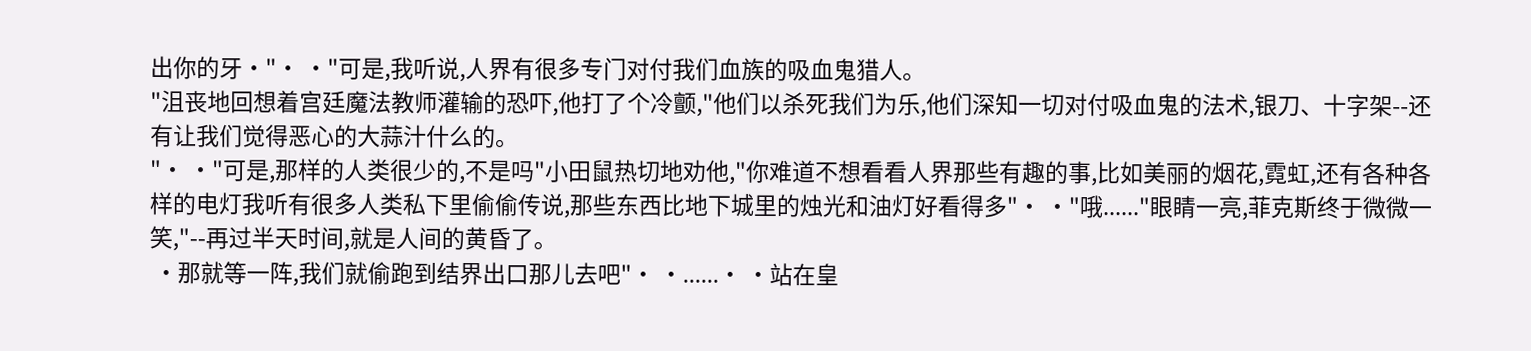出你的牙·"· ·"可是,我听说,人界有很多专门对付我们血族的吸血鬼猎人。
"沮丧地回想着宫廷魔法教师灌输的恐吓,他打了个冷颤,"他们以杀死我们为乐,他们深知一切对付吸血鬼的法术,银刀、十字架--还有让我们觉得恶心的大蒜汁什么的。
"· ·"可是,那样的人类很少的,不是吗"小田鼠热切地劝他,"你难道不想看看人界那些有趣的事,比如美丽的烟花,霓虹,还有各种各样的电灯我听有很多人类私下里偷偷传说,那些东西比地下城里的烛光和油灯好看得多"· ·"哦......"眼睛一亮,菲克斯终于微微一笑,"--再过半天时间,就是人间的黄昏了。
 ·那就等一阵,我们就偷跑到结界出口那儿去吧"· ·......· ·站在皇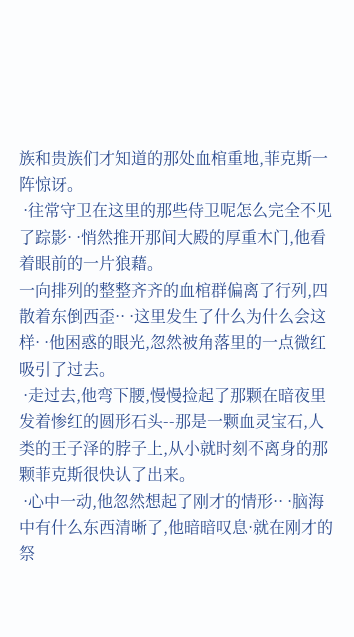族和贵族们才知道的那处血棺重地,菲克斯一阵惊讶。
 ·往常守卫在这里的那些侍卫呢怎么完全不见了踪影· ·悄然推开那间大殿的厚重木门,他看着眼前的一片狼藉。
一向排列的整整齐齐的血棺群偏离了行列,四散着东倒西歪·· ·这里发生了什么为什么会这样· ·他困惑的眼光,忽然被角落里的一点微红吸引了过去。
 ·走过去,他弯下腰,慢慢捡起了那颗在暗夜里发着惨红的圆形石头--那是一颗血灵宝石,人类的王子泽的脖子上,从小就时刻不离身的那颗菲克斯很快认了出来。
 ·心中一动,他忽然想起了刚才的情形·· ·脑海中有什么东西清晰了,他暗暗叹息·就在刚才的祭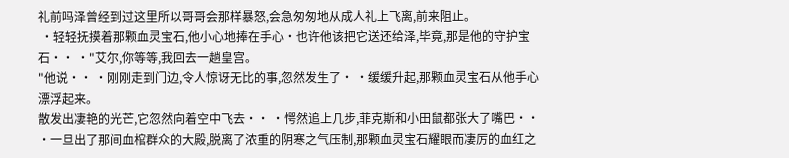礼前吗泽曾经到过这里所以哥哥会那样暴怒,会急匆匆地从成人礼上飞离,前来阻止。
 ·轻轻抚摸着那颗血灵宝石,他小心地捧在手心·也许他该把它送还给泽,毕竟,那是他的守护宝石·· ·"艾尔,你等等,我回去一趟皇宫。
"他说·· ·刚刚走到门边,令人惊讶无比的事,忽然发生了· ·缓缓升起,那颗血灵宝石从他手心漂浮起来。
散发出凄艳的光芒,它忽然向着空中飞去·· ·愕然追上几步,菲克斯和小田鼠都张大了嘴巴·· ·一旦出了那间血棺群众的大殿,脱离了浓重的阴寒之气压制,那颗血灵宝石耀眼而凄厉的血红之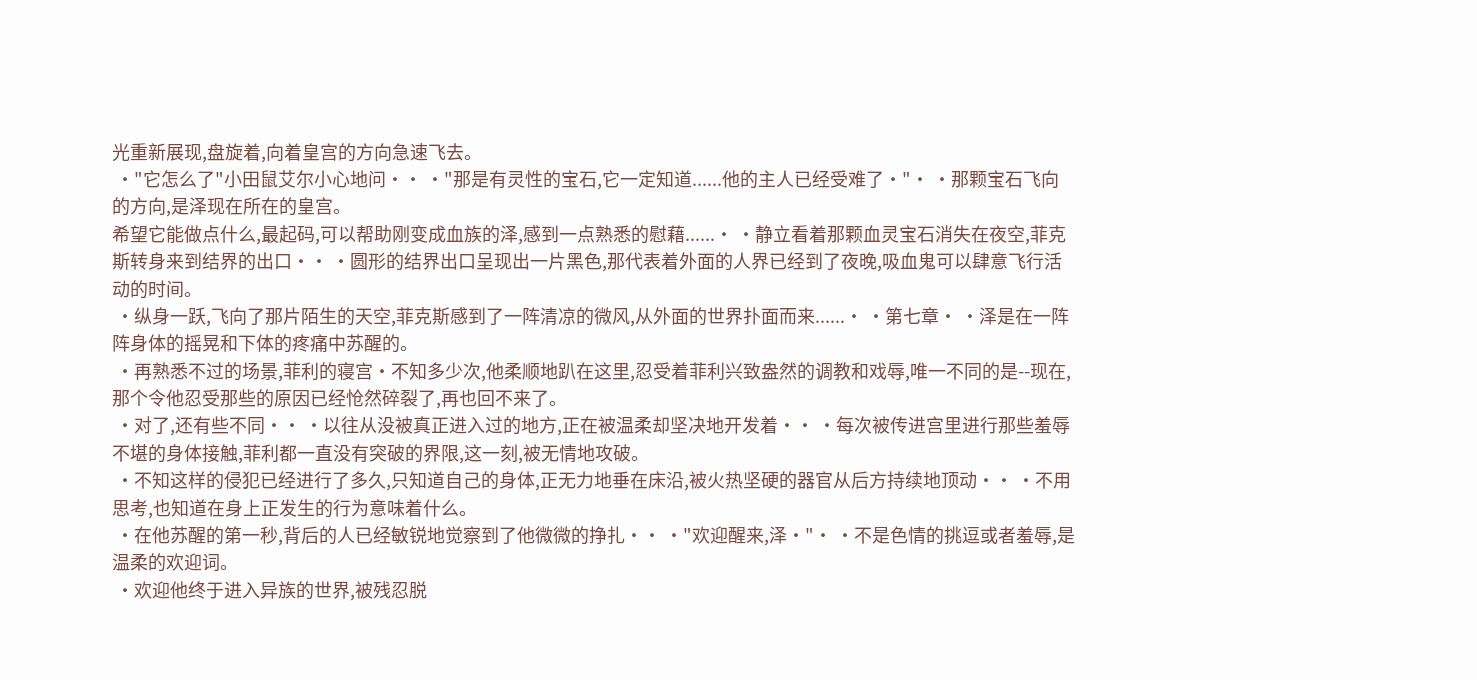光重新展现,盘旋着,向着皇宫的方向急速飞去。
 ·"它怎么了"小田鼠艾尔小心地问·· ·"那是有灵性的宝石,它一定知道......他的主人已经受难了·"· ·那颗宝石飞向的方向,是泽现在所在的皇宫。
希望它能做点什么,最起码,可以帮助刚变成血族的泽,感到一点熟悉的慰藉......· ·静立看着那颗血灵宝石消失在夜空,菲克斯转身来到结界的出口·· ·圆形的结界出口呈现出一片黑色,那代表着外面的人界已经到了夜晚,吸血鬼可以肆意飞行活动的时间。
 ·纵身一跃,飞向了那片陌生的天空,菲克斯感到了一阵清凉的微风,从外面的世界扑面而来......· ·第七章· ·泽是在一阵阵身体的摇晃和下体的疼痛中苏醒的。
 ·再熟悉不过的场景,菲利的寝宫·不知多少次,他柔顺地趴在这里,忍受着菲利兴致盎然的调教和戏辱,唯一不同的是--现在,那个令他忍受那些的原因已经怆然碎裂了,再也回不来了。
 ·对了,还有些不同·· ·以往从没被真正进入过的地方,正在被温柔却坚决地开发着·· ·每次被传进宫里进行那些羞辱不堪的身体接触,菲利都一直没有突破的界限,这一刻,被无情地攻破。
 ·不知这样的侵犯已经进行了多久,只知道自己的身体,正无力地垂在床沿,被火热坚硬的器官从后方持续地顶动·· ·不用思考,也知道在身上正发生的行为意味着什么。
 ·在他苏醒的第一秒,背后的人已经敏锐地觉察到了他微微的挣扎·· ·"欢迎醒来,泽·"· ·不是色情的挑逗或者羞辱,是温柔的欢迎词。
 ·欢迎他终于进入异族的世界,被残忍脱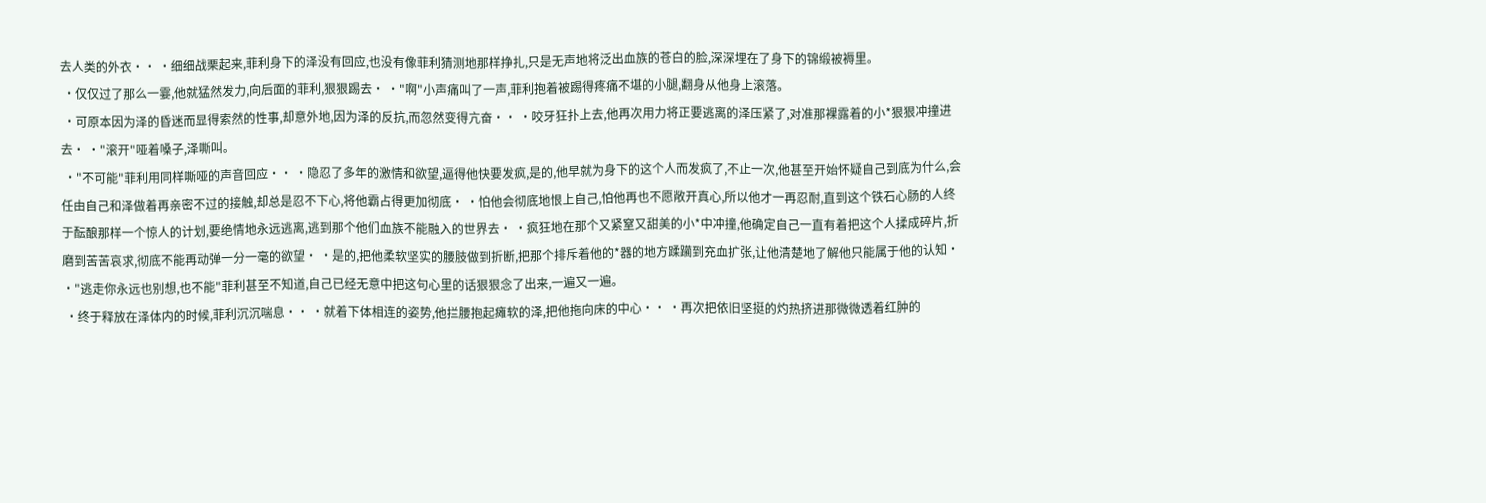去人类的外衣·· ·细细战栗起来,菲利身下的泽没有回应,也没有像菲利猜测地那样挣扎,只是无声地将泛出血族的苍白的脸,深深埋在了身下的锦缎被褥里。
 ·仅仅过了那么一霎,他就猛然发力,向后面的菲利,狠狠踢去· ·"啊"小声痛叫了一声,菲利抱着被踢得疼痛不堪的小腿,翻身从他身上滚落。
 ·可原本因为泽的昏迷而显得索然的性事,却意外地,因为泽的反抗,而忽然变得亢奋·· ·咬牙狂扑上去,他再次用力将正要逃离的泽压紧了,对准那裸露着的小*狠狠冲撞进去· ·"滚开"哑着嗓子,泽嘶叫。
 ·"不可能"菲利用同样嘶哑的声音回应·· ·隐忍了多年的激情和欲望,逼得他快要发疯,是的,他早就为身下的这个人而发疯了,不止一次,他甚至开始怀疑自己到底为什么,会任由自己和泽做着再亲密不过的接触,却总是忍不下心,将他霸占得更加彻底· ·怕他会彻底地恨上自己,怕他再也不愿敞开真心,所以他才一再忍耐,直到这个铁石心肠的人终于酝酿那样一个惊人的计划,要绝情地永远逃离,逃到那个他们血族不能融入的世界去· ·疯狂地在那个又紧窒又甜美的小*中冲撞,他确定自己一直有着把这个人揉成碎片,折磨到苦苦哀求,彻底不能再动弹一分一毫的欲望· ·是的,把他柔软坚实的腰肢做到折断,把那个排斥着他的*器的地方蹂躏到充血扩张,让他清楚地了解他只能属于他的认知· ·"逃走你永远也别想,也不能"菲利甚至不知道,自己已经无意中把这句心里的话狠狠念了出来,一遍又一遍。
 ·终于释放在泽体内的时候,菲利沉沉喘息·· ·就着下体相连的姿势,他拦腰抱起瘫软的泽,把他拖向床的中心·· ·再次把依旧坚挺的灼热挤进那微微透着红肿的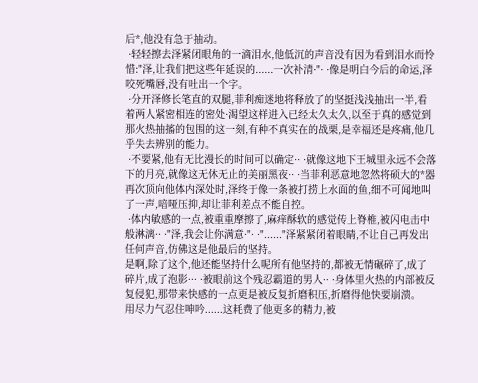后*,他没有急于抽动。
 ·轻轻擦去泽紧闭眼角的一滴泪水,他低沉的声音没有因为看到泪水而怜惜:"泽,让我们把这些年延误的......一次补清·"· ·像是明白今后的命运,泽咬死嘴唇,没有吐出一个字。
 ·分开泽修长笔直的双腿,菲利痴迷地将释放了的坚挺浅浅抽出一半,看着两人紧密相连的密处·渴望这样进入已经太久太久,以至于真的感觉到那火热抽搐的包围的这一刻,有种不真实在的战栗,是幸福还是疼痛,他几乎失去辨别的能力。
 ·不要紧,他有无比漫长的时间可以确定·· ·就像这地下王城里永远不会落下的月亮,就像这无休无止的美丽黑夜·· ·当菲利恶意地忽然将硕大的*器再次顶向他体内深处时,泽终于像一条被打捞上水面的鱼,细不可闻地叫了一声,喑哑压抑,却让菲利差点不能自控。
 ·体内敏感的一点,被重重摩擦了,麻痒酥软的感觉传上脊椎,被闪电击中般淋漓·· ·"泽,我会让你满意·"· ·"......"泽紧紧闭着眼睛,不让自己再发出任何声音,仿佛这是他最后的坚持。
是啊,除了这个,他还能坚持什么呢所有他坚持的,都被无情碾碎了,成了碎片,成了泡影··· ·被眼前这个残忍霸道的男人·· ·身体里火热的内部被反复侵犯,那带来快感的一点更是被反复折磨积压,折磨得他快要崩溃。
用尽力气忍住呻吟......这耗费了他更多的精力,被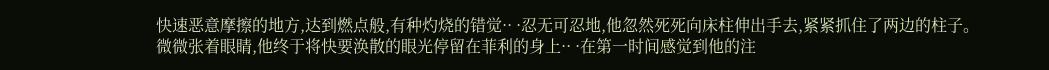快速恶意摩擦的地方,达到燃点般,有种灼烧的错觉·· ·忍无可忍地,他忽然死死向床柱伸出手去,紧紧抓住了两边的柱子。
微微张着眼睛,他终于将快要涣散的眼光停留在菲利的身上·· ·在第一时间感觉到他的注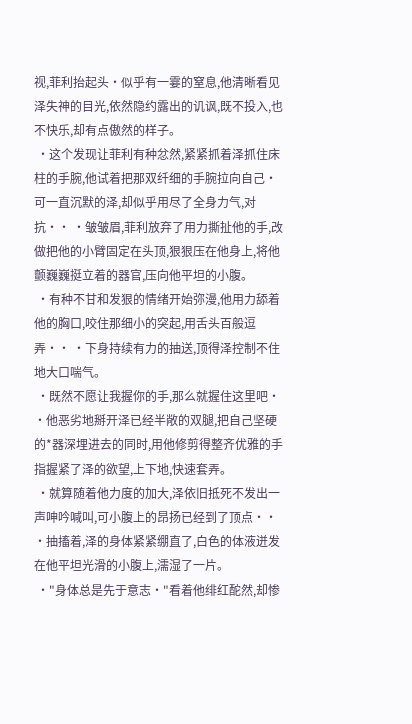视,菲利抬起头·似乎有一霎的窒息,他清晰看见泽失神的目光,依然隐约露出的讥讽,既不投入,也不快乐,却有点傲然的样子。
 ·这个发现让菲利有种忿然,紧紧抓着泽抓住床柱的手腕,他试着把那双纤细的手腕拉向自己·可一直沉默的泽,却似乎用尽了全身力气,对抗·· ·皱皱眉,菲利放弃了用力撕扯他的手,改做把他的小臂固定在头顶,狠狠压在他身上,将他颤巍巍挺立着的器官,压向他平坦的小腹。
 ·有种不甘和发狠的情绪开始弥漫,他用力舔着他的胸口,咬住那细小的突起,用舌头百般逗弄·· ·下身持续有力的抽送,顶得泽控制不住地大口喘气。
 ·既然不愿让我握你的手,那么就握住这里吧· ·他恶劣地掰开泽已经半敞的双腿,把自己坚硬的*器深埋进去的同时,用他修剪得整齐优雅的手指握紧了泽的欲望,上下地,快速套弄。
 ·就算随着他力度的加大,泽依旧抵死不发出一声呻吟喊叫,可小腹上的昂扬已经到了顶点·· ·抽搐着,泽的身体紧紧绷直了,白色的体液迸发在他平坦光滑的小腹上,濡湿了一片。
 ·"身体总是先于意志·"看着他绯红酡然,却惨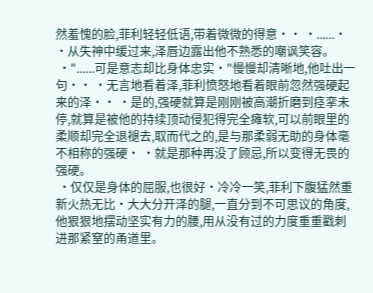然羞愧的脸,菲利轻轻低语,带着微微的得意·· ·......· ·从失神中缓过来,泽唇边露出他不熟悉的嘲讽笑容。
 ·"......可是意志却比身体忠实·"慢慢却清晰地,他吐出一句·· ·无言地看着泽,菲利愤怒地看着眼前忽然强硬起来的泽·· ·是的,强硬就算是刚刚被高潮折磨到痉挛未停,就算是被他的持续顶动侵犯得完全瘫软,可以前眼里的柔顺却完全退褪去,取而代之的,是与那柔弱无助的身体毫不相称的强硬· ·就是那种再没了顾忌,所以变得无畏的强硬。
 ·仅仅是身体的屈服,也很好·冷冷一笑,菲利下腹猛然重新火热无比·大大分开泽的腿,一直分到不可思议的角度,他狠狠地摆动坚实有力的腰,用从没有过的力度重重戳刺进那紧窒的甬道里。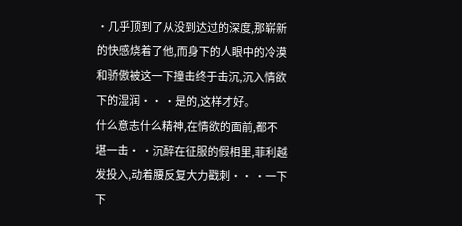·几乎顶到了从没到达过的深度,那崭新的快感烧着了他,而身下的人眼中的冷漠和骄傲被这一下撞击终于击沉,沉入情欲下的湿润·· ·是的,这样才好。
什么意志什么精神,在情欲的面前,都不堪一击· ·沉醉在征服的假相里,菲利越发投入,动着腰反复大力戳刺·· ·一下下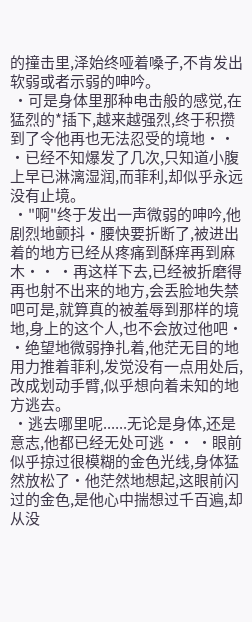的撞击里,泽始终哑着嗓子,不肯发出软弱或者示弱的呻吟。
 ·可是身体里那种电击般的感觉,在猛烈的*插下,越来越强烈,终于积攒到了令他再也无法忍受的境地·· ·已经不知爆发了几次,只知道小腹上早已淋漓湿润,而菲利,却似乎永远没有止境。
 ·"啊"终于发出一声微弱的呻吟,他剧烈地颤抖·腰快要折断了,被进出着的地方已经从疼痛到酥痒再到麻木·· ·再这样下去,已经被折磨得再也射不出来的地方,会丢脸地失禁吧可是,就算真的被羞辱到那样的境地,身上的这个人,也不会放过他吧· ·绝望地微弱挣扎着,他茫无目的地用力推着菲利,发觉没有一点用处后,改成划动手臂,似乎想向着未知的地方逃去。
 ·逃去哪里呢......无论是身体,还是意志,他都已经无处可逃·· ·眼前似乎掠过很模糊的金色光线,身体猛然放松了·他茫然地想起,这眼前闪过的金色,是他心中揣想过千百遍,却从没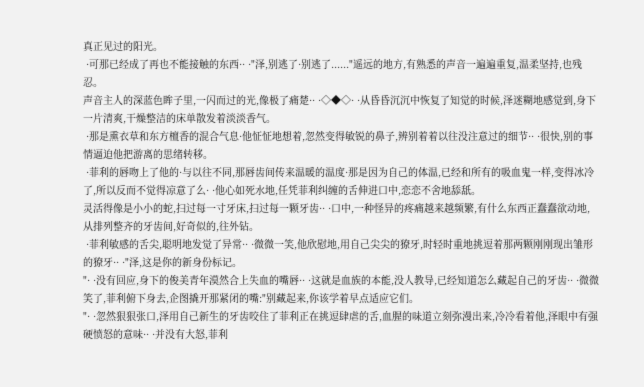真正见过的阳光。
 ·可那已经成了再也不能接触的东西·· ·"泽,别逃了·别逃了......"遥远的地方,有熟悉的声音一遍遍重复,温柔坚持,也残忍。
声音主人的深蓝色眸子里,一闪而过的光,像极了痛楚·· ·◇◆◇· ·从昏昏沉沉中恢复了知觉的时候,泽迷糊地感觉到,身下一片清爽,干燥整洁的床单散发着淡淡香气。
 ·那是熏衣草和东方檀香的混合气息·他怔怔地想着,忽然变得敏锐的鼻子,辨别着着以往没注意过的细节·· ·很快,别的事情逼迫他把游离的思绪转移。
 ·菲利的唇吻上了他的·与以往不同,那唇齿间传来温暖的温度·那是因为自己的体温,已经和所有的吸血鬼一样,变得冰冷了,所以反而不觉得凉意了么· ·他心如死水地,任凭菲利纠缠的舌伸进口中,恋恋不舍地舔舐。
灵活得像是小小的蛇,扫过每一寸牙床,扫过每一颗牙齿·· ·口中,一种怪异的疼痛越来越频繁,有什么东西正蠢蠢欲动地,从排列整齐的牙齿间,好奇似的,往外钻。
 ·菲利敏感的舌尖,聪明地发觉了异常·· ·微微一笑,他欣慰地,用自己尖尖的獠牙,时轻时重地挑逗着那两颗刚刚现出雏形的獠牙·· ·"泽,这是你的新身份标记。
"· ·没有回应,身下的俊美青年漠然合上失血的嘴唇·· ·这就是血族的本能,没人教导,已经知道怎么藏起自己的牙齿·· ·微微笑了,菲利俯下身去,企图撬开那紧闭的嘴:"别藏起来,你该学着早点适应它们。
"· ·忽然狠狠张口,泽用自己新生的牙齿咬住了菲利正在挑逗肆虐的舌,血腥的味道立刻弥漫出来,冷冷看着他,泽眼中有强硬愤怒的意味·· ·并没有大怒,菲利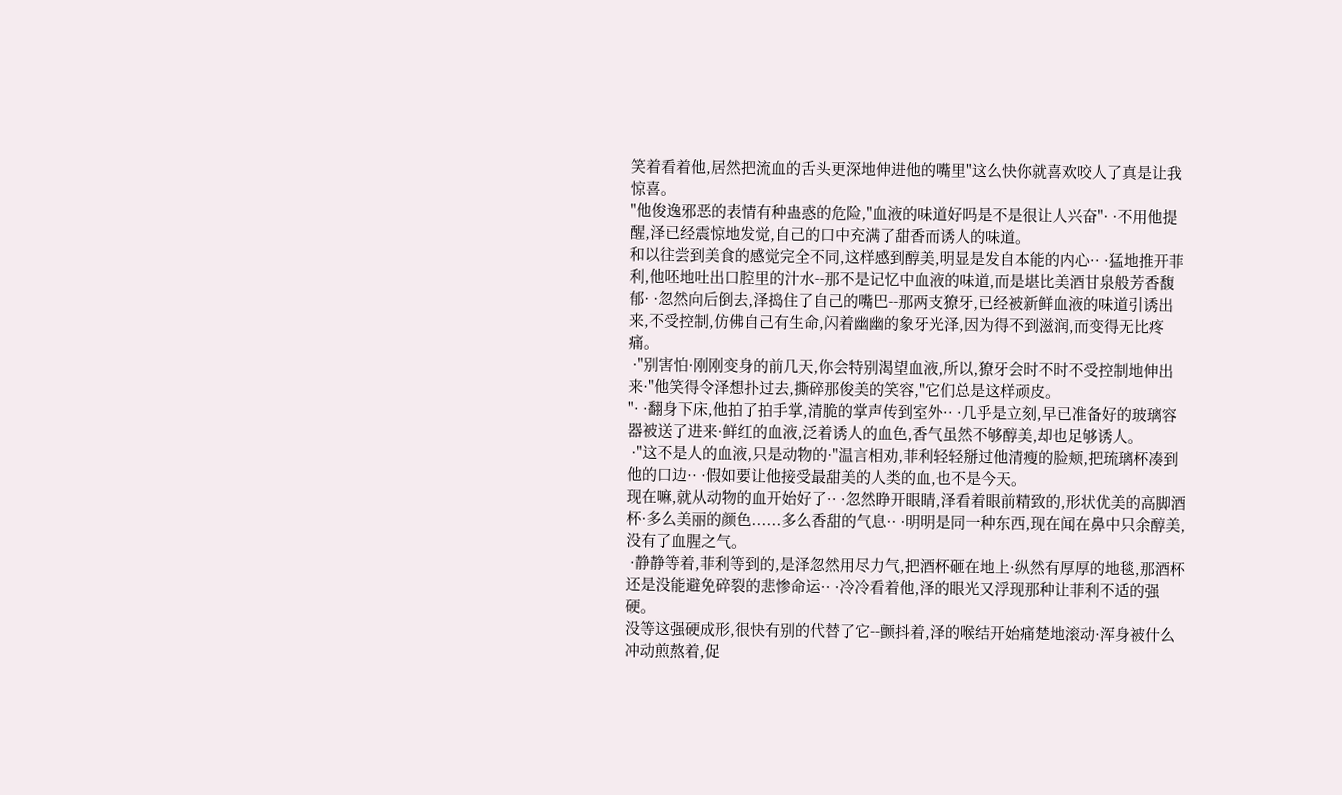笑着看着他,居然把流血的舌头更深地伸进他的嘴里"这么快你就喜欢咬人了真是让我惊喜。
"他俊逸邪恶的表情有种蛊惑的危险,"血液的味道好吗是不是很让人兴奋"· ·不用他提醒,泽已经震惊地发觉,自己的口中充满了甜香而诱人的味道。
和以往尝到美食的感觉完全不同,这样感到醇美,明显是发自本能的内心·· ·猛地推开菲利,他呸地吐出口腔里的汁水--那不是记忆中血液的味道,而是堪比美酒甘泉般芳香馥郁· ·忽然向后倒去,泽捣住了自己的嘴巴--那两支獠牙,已经被新鲜血液的味道引诱出来,不受控制,仿佛自己有生命,闪着幽幽的象牙光泽,因为得不到滋润,而变得无比疼痛。
 ·"别害怕·刚刚变身的前几天,你会特别渴望血液,所以,獠牙会时不时不受控制地伸出来·"他笑得令泽想扑过去,撕碎那俊美的笑容,"它们总是这样顽皮。
"· ·翻身下床,他拍了拍手掌,清脆的掌声传到室外·· ·几乎是立刻,早已准备好的玻璃容器被送了进来·鲜红的血液,泛着诱人的血色,香气虽然不够醇美,却也足够诱人。
 ·"这不是人的血液,只是动物的·"温言相劝,菲利轻轻掰过他清瘦的脸颊,把琉璃杯凑到他的口边·· ·假如要让他接受最甜美的人类的血,也不是今天。
现在嘛,就从动物的血开始好了·· ·忽然睁开眼睛,泽看着眼前精致的,形状优美的高脚酒杯·多么美丽的颜色......多么香甜的气息·· ·明明是同一种东西,现在闻在鼻中只余醇美,没有了血腥之气。
 ·静静等着,菲利等到的,是泽忽然用尽力气,把酒杯砸在地上·纵然有厚厚的地毯,那酒杯还是没能避免碎裂的悲惨命运·· ·冷冷看着他,泽的眼光又浮现那种让菲利不适的强硬。
没等这强硬成形,很快有别的代替了它--颤抖着,泽的喉结开始痛楚地滚动·浑身被什么冲动煎熬着,促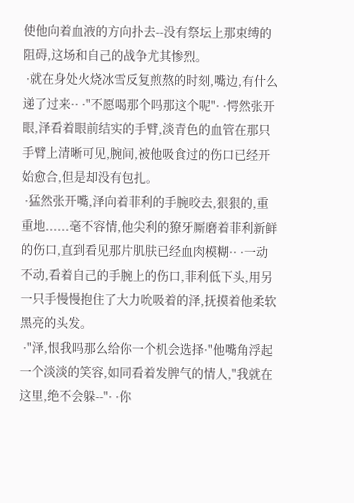使他向着血液的方向扑去--没有祭坛上那束缚的阻碍,这场和自己的战争尤其惨烈。
 ·就在身处火烧冰雪反复煎熬的时刻,嘴边,有什么递了过来·· ·"不愿喝那个吗那这个呢"· ·愕然张开眼,泽看着眼前结实的手臂,淡青色的血管在那只手臂上清晰可见,腕间,被他吸食过的伤口已经开始愈合,但是却没有包扎。
 ·猛然张开嘴,泽向着菲利的手腕咬去,狠狠的,重重地......毫不容情,他尖利的獠牙厮磨着菲利新鲜的伤口,直到看见那片肌肤已经血肉模糊·· ·一动不动,看着自己的手腕上的伤口,菲利低下头,用另一只手慢慢抱住了大力吮吸着的泽,抚摸着他柔软黑亮的头发。
 ·"泽,恨我吗那么给你一个机会选择·"他嘴角浮起一个淡淡的笑容,如同看着发脾气的情人,"我就在这里,绝不会躲--"· ·你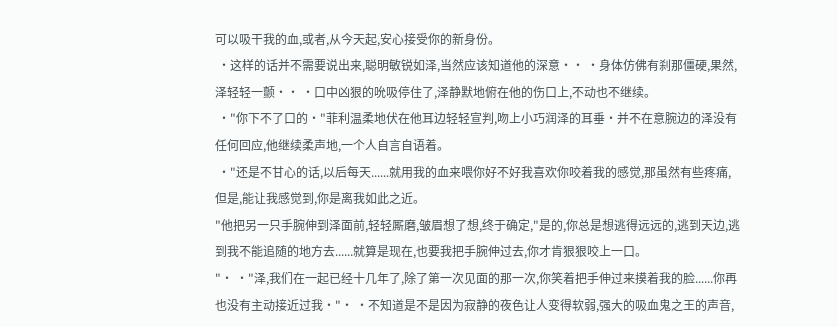可以吸干我的血,或者,从今天起,安心接受你的新身份。
 ·这样的话并不需要说出来,聪明敏锐如泽,当然应该知道他的深意·· ·身体仿佛有刹那僵硬,果然,泽轻轻一颤·· ·口中凶狠的吮吸停住了,泽静默地俯在他的伤口上,不动也不继续。
 ·"你下不了口的·"菲利温柔地伏在他耳边轻轻宣判,吻上小巧润泽的耳垂·并不在意腕边的泽没有任何回应,他继续柔声地,一个人自言自语着。
 ·"还是不甘心的话,以后每天......就用我的血来喂你好不好我喜欢你咬着我的感觉,那虽然有些疼痛,但是,能让我感觉到,你是离我如此之近。
"他把另一只手腕伸到泽面前,轻轻厮磨,皱眉想了想,终于确定,"是的,你总是想逃得远远的,逃到天边,逃到我不能追随的地方去......就算是现在,也要我把手腕伸过去,你才肯狠狠咬上一口。
"· ·"泽,我们在一起已经十几年了,除了第一次见面的那一次,你笑着把手伸过来摸着我的脸......你再也没有主动接近过我·"· ·不知道是不是因为寂静的夜色让人变得软弱,强大的吸血鬼之王的声音,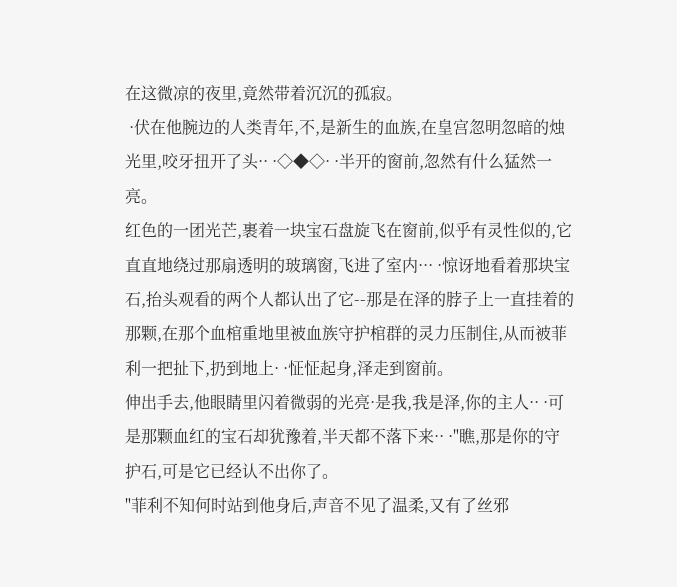在这微凉的夜里,竟然带着沉沉的孤寂。
 ·伏在他腕边的人类青年,不,是新生的血族,在皇宫忽明忽暗的烛光里,咬牙扭开了头·· ·◇◆◇· ·半开的窗前,忽然有什么猛然一亮。
红色的一团光芒,裹着一块宝石盘旋飞在窗前,似乎有灵性似的,它直直地绕过那扇透明的玻璃窗,飞进了室内··· ·惊讶地看着那块宝石,抬头观看的两个人都认出了它--那是在泽的脖子上一直挂着的那颗,在那个血棺重地里被血族守护棺群的灵力压制住,从而被菲利一把扯下,扔到地上· ·怔怔起身,泽走到窗前。
伸出手去,他眼睛里闪着微弱的光亮·是我,我是泽,你的主人·· ·可是那颗血红的宝石却犹豫着,半天都不落下来·· ·"瞧,那是你的守护石,可是它已经认不出你了。
"菲利不知何时站到他身后,声音不见了温柔,又有了丝邪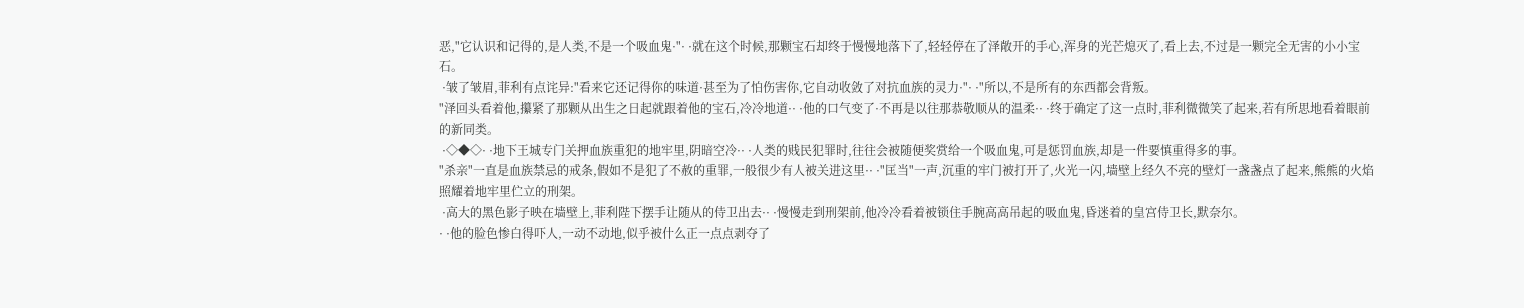恶,"它认识和记得的,是人类,不是一个吸血鬼·"· ·就在这个时候,那颗宝石却终于慢慢地落下了,轻轻停在了泽敞开的手心,浑身的光芒熄灭了,看上去,不过是一颗完全无害的小小宝石。
 ·皱了皱眉,菲利有点诧异:"看来它还记得你的味道·甚至为了怕伤害你,它自动收敛了对抗血族的灵力·"· ·"所以,不是所有的东西都会背叛。
"泽回头看着他,攥紧了那颗从出生之日起就跟着他的宝石,冷冷地道·· ·他的口气变了·不再是以往那恭敬顺从的温柔·· ·终于确定了这一点时,菲利微微笑了起来,若有所思地看着眼前的新同类。
 ·◇◆◇· ·地下王城专门关押血族重犯的地牢里,阴暗空冷·· ·人类的贱民犯罪时,往往会被随便奖赏给一个吸血鬼,可是惩罚血族,却是一件要慎重得多的事。
"杀亲"一直是血族禁忌的戒条,假如不是犯了不赦的重罪,一般很少有人被关进这里·· ·"匡当"一声,沉重的牢门被打开了,火光一闪,墙壁上经久不亮的壁灯一盏盏点了起来,熊熊的火焰照耀着地牢里伫立的刑架。
 ·高大的黑色影子映在墙壁上,菲利陛下摆手让随从的侍卫出去·· ·慢慢走到刑架前,他冷冷看着被锁住手腕高高吊起的吸血鬼,昏迷着的皇宫侍卫长,默奈尔。
· ·他的脸色惨白得吓人,一动不动地,似乎被什么正一点点剥夺了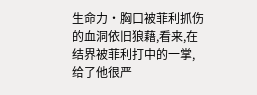生命力·胸口被菲利抓伤的血洞依旧狼藉,看来,在结界被菲利打中的一掌,给了他很严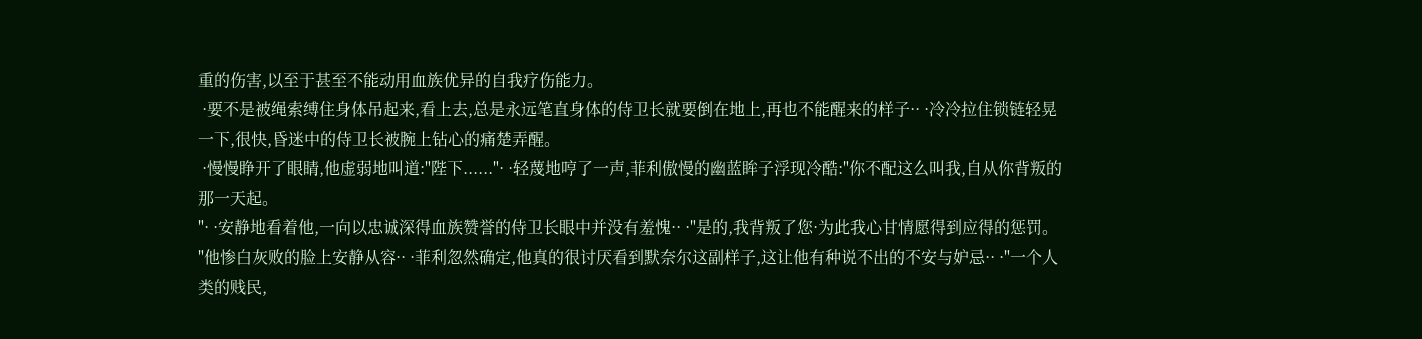重的伤害,以至于甚至不能动用血族优异的自我疗伤能力。
 ·要不是被绳索缚住身体吊起来,看上去,总是永远笔直身体的侍卫长就要倒在地上,再也不能醒来的样子·· ·冷冷拉住锁链轻晃一下,很快,昏迷中的侍卫长被腕上钻心的痛楚弄醒。
 ·慢慢睁开了眼睛,他虚弱地叫道:"陛下......"· ·轻蔑地哼了一声,菲利傲慢的幽蓝眸子浮现冷酷:"你不配这么叫我,自从你背叛的那一天起。
"· ·安静地看着他,一向以忠诚深得血族赞誉的侍卫长眼中并没有羞愧·· ·"是的,我背叛了您·为此我心甘情愿得到应得的惩罚。
"他惨白灰败的脸上安静从容·· ·菲利忽然确定,他真的很讨厌看到默奈尔这副样子,这让他有种说不出的不安与妒忌·· ·"一个人类的贱民,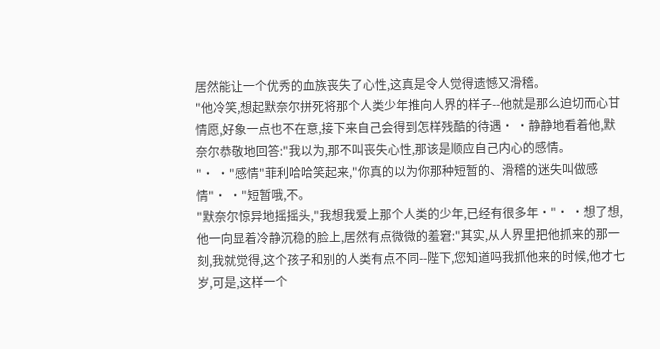居然能让一个优秀的血族丧失了心性,这真是令人觉得遗憾又滑稽。
"他冷笑,想起默奈尔拼死将那个人类少年推向人界的样子--他就是那么迫切而心甘情愿,好象一点也不在意,接下来自己会得到怎样残酷的待遇· ·静静地看着他,默奈尔恭敬地回答:"我以为,那不叫丧失心性,那该是顺应自己内心的感情。
"· ·"感情"菲利哈哈笑起来,"你真的以为你那种短暂的、滑稽的迷失叫做感情"· ·"短暂哦,不。
"默奈尔惊异地摇摇头,"我想我爱上那个人类的少年,已经有很多年·"· ·想了想,他一向显着冷静沉稳的脸上,居然有点微微的羞窘:"其实,从人界里把他抓来的那一刻,我就觉得,这个孩子和别的人类有点不同--陛下,您知道吗我抓他来的时候,他才七岁,可是,这样一个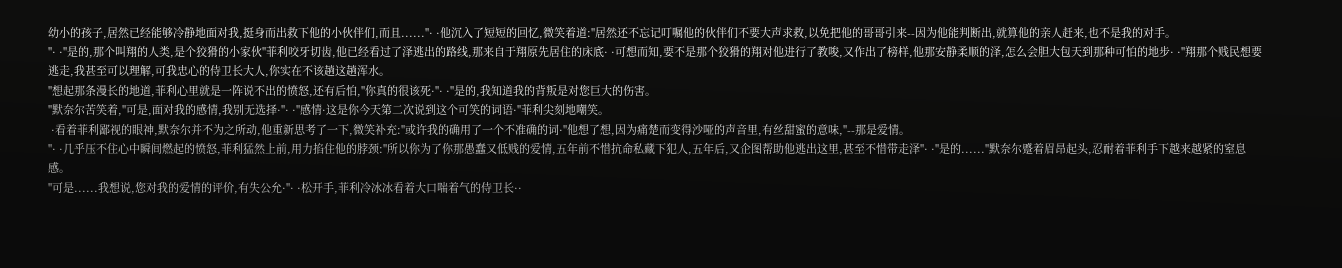幼小的孩子,居然已经能够冷静地面对我,挺身而出救下他的小伙伴们,而且......"· ·他沉入了短短的回忆,微笑着道:"居然还不忘记叮嘱他的伙伴们不要大声求救,以免把他的哥哥引来--因为他能判断出,就算他的亲人赶来,也不是我的对手。
"· ·"是的,那个叫翔的人类,是个狡猾的小家伙"菲利咬牙切齿,他已经看过了泽逃出的路线,那来自于翔原先居住的床底· ·可想而知,要不是那个狡猾的翔对他进行了教唆,又作出了榜样,他那安静柔顺的泽,怎么会胆大包天到那种可怕的地步· ·"翔那个贱民想要逃走,我甚至可以理解,可我忠心的侍卫长大人,你实在不该趟这趟浑水。
"想起那条漫长的地道,菲利心里就是一阵说不出的愤怒,还有后怕,"你真的很该死·"· ·"是的,我知道我的背叛是对您巨大的伤害。
"默奈尔苦笑着,"可是,面对我的感情,我别无选择·"· ·"感情·这是你今天第二次说到这个可笑的词语·"菲利尖刻地嘲笑。
 ·看着菲利鄙视的眼神,默奈尔并不为之所动,他重新思考了一下,微笑补充:"或许我的确用了一个不准确的词·"他想了想,因为痛楚而变得沙哑的声音里,有丝甜蜜的意味,"--那是爱情。
"· ·几乎压不住心中瞬间燃起的愤怒,菲利猛然上前,用力掐住他的脖颈:"所以你为了你那愚蠢又低贱的爱情,五年前不惜抗命私藏下犯人,五年后,又企图帮助他逃出这里,甚至不惜带走泽"· ·"是的......"默奈尔蹙着眉昂起头,忍耐着菲利手下越来越紧的窒息感。
"可是......我想说,您对我的爱情的评价,有失公允·"· ·松开手,菲利冷冰冰看着大口喘着气的侍卫长··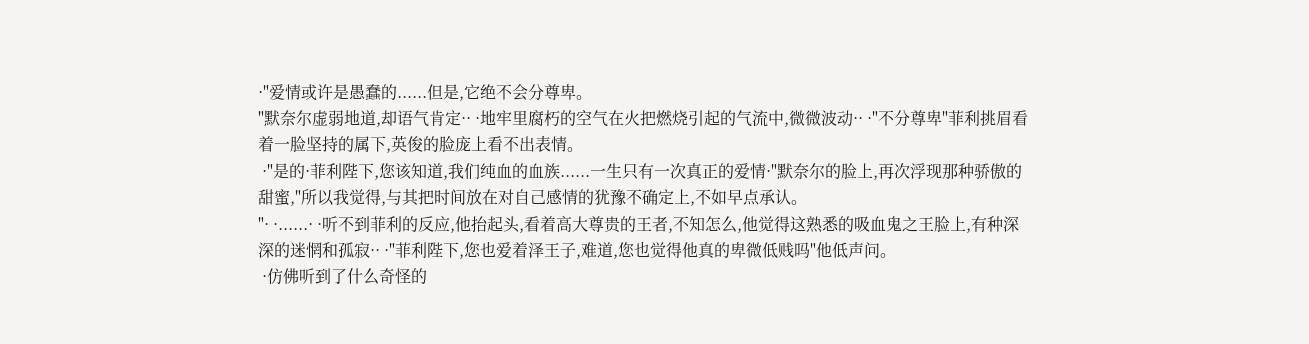·"爱情或许是愚蠢的......但是,它绝不会分尊卑。
"默奈尔虚弱地道,却语气肯定·· ·地牢里腐朽的空气在火把燃烧引起的气流中,微微波动·· ·"不分尊卑"菲利挑眉看着一脸坚持的属下,英俊的脸庞上看不出表情。
 ·"是的·菲利陛下,您该知道,我们纯血的血族......一生只有一次真正的爱情·"默奈尔的脸上,再次浮现那种骄傲的甜蜜,"所以我觉得,与其把时间放在对自己感情的犹豫不确定上,不如早点承认。
"· ·......· ·听不到菲利的反应,他抬起头,看着高大尊贵的王者,不知怎么,他觉得这熟悉的吸血鬼之王脸上,有种深深的迷惘和孤寂·· ·"菲利陛下,您也爱着泽王子,难道,您也觉得他真的卑微低贱吗"他低声问。
 ·仿佛听到了什么奇怪的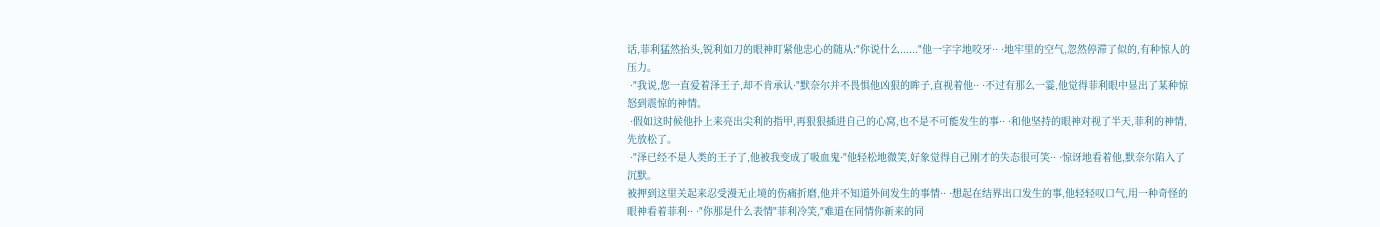话,菲利猛然抬头,锐利如刀的眼神盯紧他忠心的随从:"你说什么......"他一字字地咬牙·· ·地牢里的空气,忽然停滞了似的,有种惊人的压力。
 ·"我说,您一直爱着泽王子,却不肯承认·"默奈尔并不畏惧他凶狠的眸子,直视着他·· ·不过有那么一霎,他觉得菲利眼中显出了某种惊怒到震惊的神情。
 ·假如这时候他扑上来亮出尖利的指甲,再狠狠插进自己的心窝,也不是不可能发生的事·· ·和他坚持的眼神对视了半天,菲利的神情,先放松了。
 ·"泽已经不是人类的王子了,他被我变成了吸血鬼·"他轻松地微笑,好象觉得自己刚才的失态很可笑·· ·惊讶地看着他,默奈尔陷入了沉默。
被押到这里关起来忍受漫无止境的伤痛折磨,他并不知道外间发生的事情·· ·想起在结界出口发生的事,他轻轻叹口气,用一种奇怪的眼神看着菲利·· ·"你那是什么表情"菲利冷笑,"难道在同情你新来的同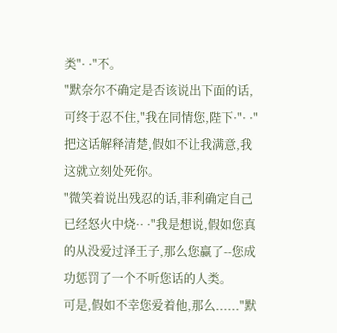类"· ·"不。
"默奈尔不确定是否该说出下面的话,可终于忍不住,"我在同情您,陛下·"· ·"把这话解释清楚,假如不让我满意,我这就立刻处死你。
"微笑着说出残忍的话,菲利确定自己已经怒火中烧·· ·"我是想说,假如您真的从没爱过泽王子,那么您赢了--您成功惩罚了一个不听您话的人类。
可是,假如不幸您爱着他,那么......"默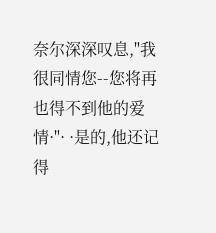奈尔深深叹息,"我很同情您--您将再也得不到他的爱情·"· ·是的,他还记得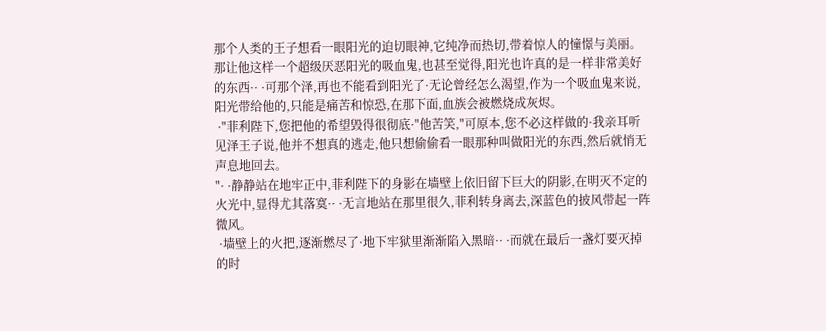那个人类的王子想看一眼阳光的迫切眼神,它纯净而热切,带着惊人的憧憬与美丽。
那让他这样一个超级厌恶阳光的吸血鬼,也甚至觉得,阳光也许真的是一样非常美好的东西·· ·可那个泽,再也不能看到阳光了·无论曾经怎么渴望,作为一个吸血鬼来说,阳光带给他的,只能是痛苦和惊恐,在那下面,血族会被燃烧成灰烬。
 ·"菲利陛下,您把他的希望毁得很彻底·"他苦笑,"可原本,您不必这样做的·我亲耳听见泽王子说,他并不想真的逃走,他只想偷偷看一眼那种叫做阳光的东西,然后就悄无声息地回去。
"· ·静静站在地牢正中,菲利陛下的身影在墙壁上依旧留下巨大的阴影,在明灭不定的火光中,显得尤其落寞·· ·无言地站在那里很久,菲利转身离去,深蓝色的披风带起一阵微风。
 ·墙壁上的火把,逐渐燃尽了·地下牢狱里渐渐陷入黑暗·· ·而就在最后一盏灯要灭掉的时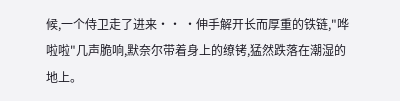候,一个侍卫走了进来·· ·伸手解开长而厚重的铁链,"哗啦啦"几声脆响,默奈尔带着身上的缭铐,猛然跌落在潮湿的地上。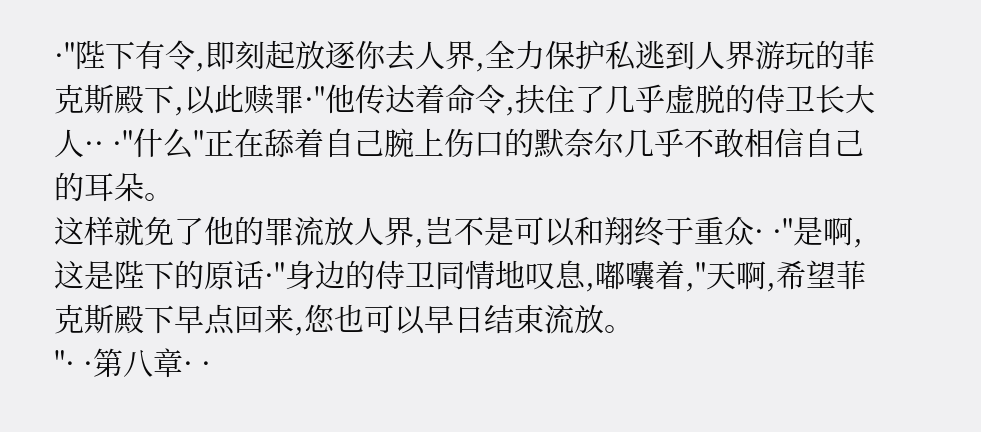·"陛下有令,即刻起放逐你去人界,全力保护私逃到人界游玩的菲克斯殿下,以此赎罪·"他传达着命令,扶住了几乎虚脱的侍卫长大人·· ·"什么"正在舔着自己腕上伤口的默奈尔几乎不敢相信自己的耳朵。
这样就免了他的罪流放人界,岂不是可以和翔终于重众· ·"是啊,这是陛下的原话·"身边的侍卫同情地叹息,嘟囔着,"天啊,希望菲克斯殿下早点回来,您也可以早日结束流放。
"· ·第八章· ·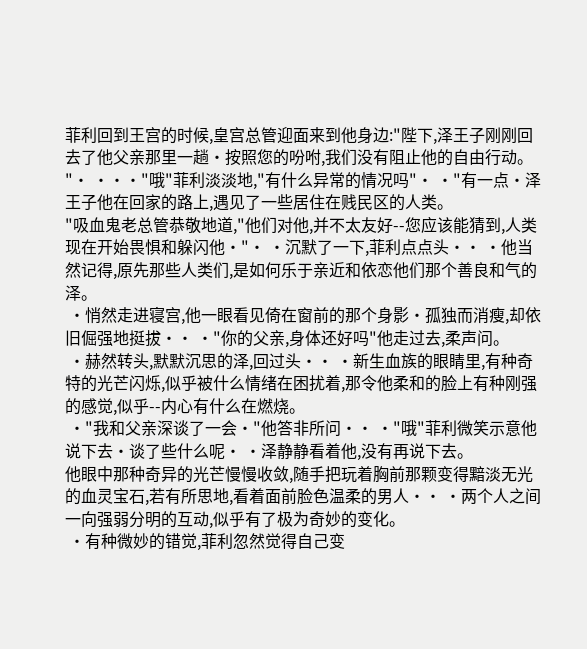菲利回到王宫的时候,皇宫总管迎面来到他身边:"陛下,泽王子刚刚回去了他父亲那里一趟·按照您的吩咐,我们没有阻止他的自由行动。
"· ···"哦"菲利淡淡地,"有什么异常的情况吗"· ·"有一点·泽王子他在回家的路上,遇见了一些居住在贱民区的人类。
"吸血鬼老总管恭敬地道,"他们对他,并不太友好--您应该能猜到,人类现在开始畏惧和躲闪他·"· ·沉默了一下,菲利点点头·· ·他当然记得,原先那些人类们,是如何乐于亲近和依恋他们那个善良和气的泽。
 ·悄然走进寝宫,他一眼看见倚在窗前的那个身影·孤独而消瘦,却依旧倔强地挺拔·· ·"你的父亲,身体还好吗"他走过去,柔声问。
 ·赫然转头,默默沉思的泽,回过头·· ·新生血族的眼睛里,有种奇特的光芒闪烁,似乎被什么情绪在困扰着,那令他柔和的脸上有种刚强的感觉,似乎--内心有什么在燃烧。
 ·"我和父亲深谈了一会·"他答非所问·· ·"哦"菲利微笑示意他说下去·谈了些什么呢· ·泽静静看着他,没有再说下去。
他眼中那种奇异的光芒慢慢收敛,随手把玩着胸前那颗变得黯淡无光的血灵宝石,若有所思地,看着面前脸色温柔的男人·· ·两个人之间一向强弱分明的互动,似乎有了极为奇妙的变化。
 ·有种微妙的错觉,菲利忽然觉得自己变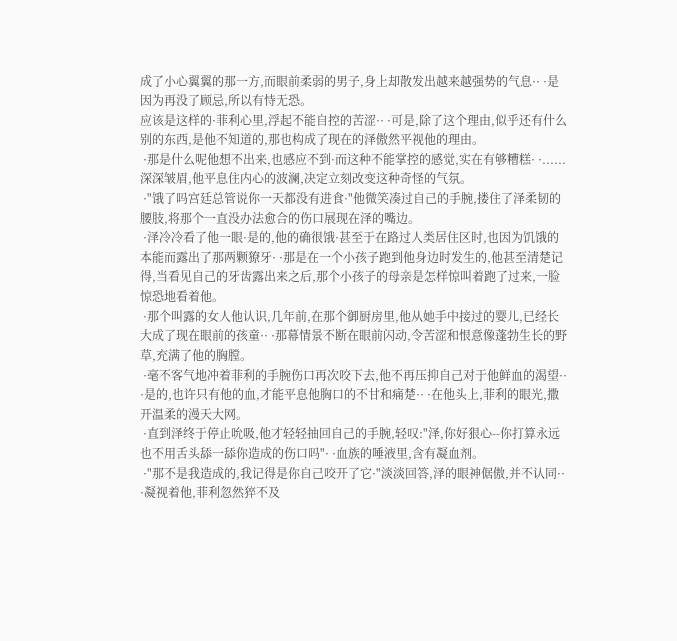成了小心翼翼的那一方,而眼前柔弱的男子,身上却散发出越来越强势的气息·· ·是因为再没了顾忌,所以有恃无恐。
应该是这样的·菲利心里,浮起不能自控的苦涩·· ·可是,除了这个理由,似乎还有什么别的东西,是他不知道的,那也构成了现在的泽傲然平视他的理由。
 ·那是什么呢他想不出来,也感应不到·而这种不能掌控的感觉,实在有够糟糕· ·......深深皱眉,他平息住内心的波澜,决定立刻改变这种奇怪的气氛。
 ·"饿了吗宫廷总管说你一天都没有进食·"他微笑凑过自己的手腕,搂住了泽柔韧的腰肢,将那个一直没办法愈合的伤口展现在泽的嘴边。
 ·泽冷冷看了他一眼·是的,他的确很饿·甚至于在路过人类居住区时,也因为饥饿的本能而露出了那两颗獠牙· ·那是在一个小孩子跑到他身边时发生的,他甚至清楚记得,当看见自己的牙齿露出来之后,那个小孩子的母亲是怎样惊叫着跑了过来,一脸惊恐地看着他。
 ·那个叫露的女人他认识,几年前,在那个御厨房里,他从她手中接过的婴儿,已经长大成了现在眼前的孩童·· ·那幕情景不断在眼前闪动,令苦涩和恨意像蓬勃生长的野草,充满了他的胸膛。
 ·毫不客气地冲着菲利的手腕伤口再次咬下去,他不再压抑自己对于他鲜血的渴望·· ·是的,也许只有他的血,才能平息他胸口的不甘和痛楚·· ·在他头上,菲利的眼光,撒开温柔的漫天大网。
 ·直到泽终于停止吮吸,他才轻轻抽回自己的手腕,轻叹:"泽,你好狠心--你打算永远也不用舌头舔一舔你造成的伤口吗"· ·血族的唾液里,含有凝血剂。
 ·"那不是我造成的,我记得是你自己咬开了它·"淡淡回答,泽的眼神倨傲,并不认同·· ·凝视着他,菲利忽然猝不及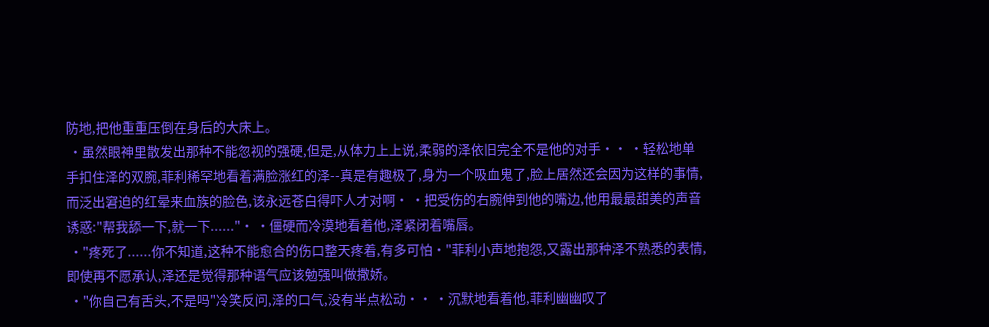防地,把他重重压倒在身后的大床上。
 ·虽然眼神里散发出那种不能忽视的强硬,但是,从体力上上说,柔弱的泽依旧完全不是他的对手·· ·轻松地单手扣住泽的双腕,菲利稀罕地看着满脸涨红的泽--真是有趣极了,身为一个吸血鬼了,脸上居然还会因为这样的事情,而泛出窘迫的红晕来血族的脸色,该永远苍白得吓人才对啊· ·把受伤的右腕伸到他的嘴边,他用最最甜美的声音诱惑:"帮我舔一下,就一下......"· ·僵硬而冷漠地看着他,泽紧闭着嘴唇。
 ·"疼死了......你不知道,这种不能愈合的伤口整天疼着,有多可怕·"菲利小声地抱怨,又露出那种泽不熟悉的表情,即使再不愿承认,泽还是觉得那种语气应该勉强叫做撒娇。
 ·"你自己有舌头,不是吗"冷笑反问,泽的口气,没有半点松动·· ·沉默地看着他,菲利幽幽叹了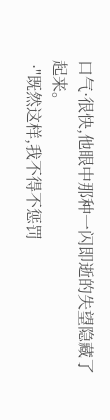口气·很快,他眼中那种一闪即逝的失望隐藏了起来。
 ·"既然这样,我不得不惩罚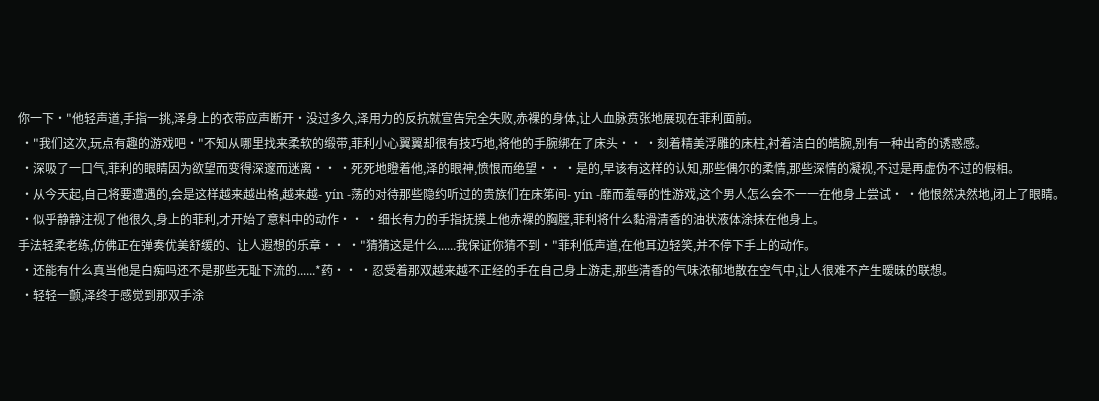你一下·"他轻声道,手指一挑,泽身上的衣带应声断开·没过多久,泽用力的反抗就宣告完全失败,赤裸的身体,让人血脉贲张地展现在菲利面前。
 ·"我们这次,玩点有趣的游戏吧·"不知从哪里找来柔软的缎带,菲利小心翼翼却很有技巧地,将他的手腕绑在了床头·· ·刻着精美浮雕的床柱,衬着洁白的皓腕,别有一种出奇的诱惑感。
 ·深吸了一口气,菲利的眼睛因为欲望而变得深邃而迷离·· ·死死地瞪着他,泽的眼神,愤恨而绝望·· ·是的,早该有这样的认知,那些偶尔的柔情,那些深情的凝视,不过是再虚伪不过的假相。
 ·从今天起,自己将要遭遇的,会是这样越来越出格,越来越- yín -荡的对待那些隐约听过的贵族们在床笫间- yín -靡而羞辱的性游戏,这个男人怎么会不一一在他身上尝试· ·他恨然决然地,闭上了眼睛。
 ·似乎静静注视了他很久,身上的菲利,才开始了意料中的动作·· ·细长有力的手指抚摸上他赤裸的胸膛,菲利将什么黏滑清香的油状液体涂抹在他身上。
手法轻柔老练,仿佛正在弹奏优美舒缓的、让人遐想的乐章·· ·"猜猜这是什么......我保证你猜不到·"菲利低声道,在他耳边轻笑,并不停下手上的动作。
 ·还能有什么真当他是白痴吗还不是那些无耻下流的......*药·· ·忍受着那双越来越不正经的手在自己身上游走,那些清香的气味浓郁地散在空气中,让人很难不产生暧昧的联想。
 ·轻轻一颤,泽终于感觉到那双手涂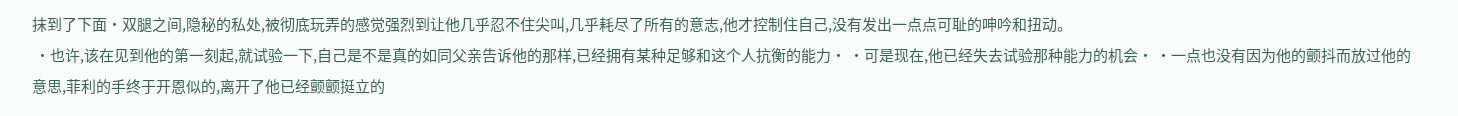抹到了下面·双腿之间,隐秘的私处,被彻底玩弄的感觉强烈到让他几乎忍不住尖叫,几乎耗尽了所有的意志,他才控制住自己,没有发出一点点可耻的呻吟和扭动。
 ·也许,该在见到他的第一刻起,就试验一下,自己是不是真的如同父亲告诉他的那样,已经拥有某种足够和这个人抗衡的能力· ·可是现在,他已经失去试验那种能力的机会· ·一点也没有因为他的颤抖而放过他的意思,菲利的手终于开恩似的,离开了他已经颤颤挺立的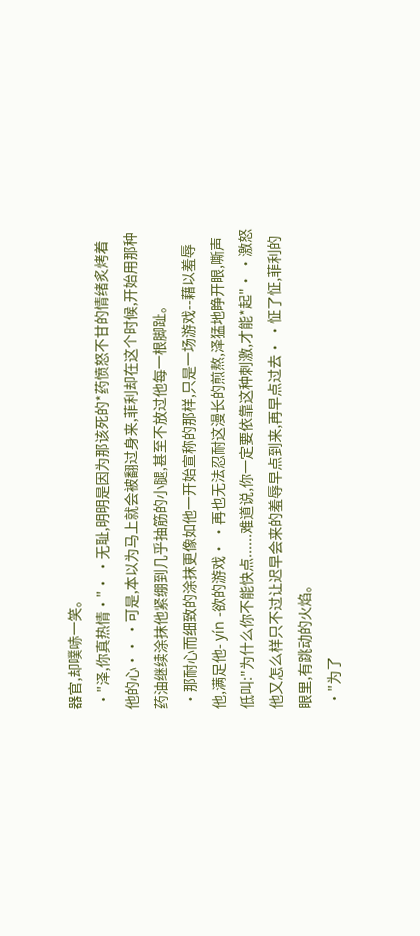器官,却噗哧一笑。
 ·"泽,你真热情·"· ·无耻,明明是因为那该死的*药愤怒不甘的情绪炙烤着他的心·· ·可是,本以为马上就会被翻过身来,菲利却在这个时候,开始用那种药油继续涂抹他紧绷到几乎抽筋的小腿,甚至不放过他每一根脚趾。
 ·那耐心而细致的涂抹更像如他一开始宣称的那样,只是一场游戏--藉以羞辱他,满足他- yín -欲的游戏· ·再也无法忍耐这漫长的煎熬,泽猛地睁开眼,嘶声低叫:"为什么你不能快点......难道说,你一定要依靠这种刺激,才能*起"· ·激怒他又怎么样只不过让迟早会来的羞辱早点到来,再早点过去· ·怔了怔,菲利的眼里,有跳动的火焰。
 ·"为了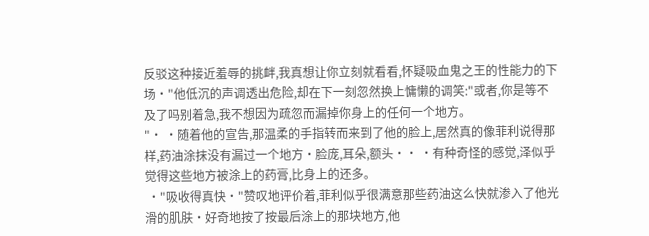反驳这种接近羞辱的挑衅,我真想让你立刻就看看,怀疑吸血鬼之王的性能力的下场·"他低沉的声调透出危险,却在下一刻忽然换上慵懒的调笑:"或者,你是等不及了吗别着急,我不想因为疏忽而漏掉你身上的任何一个地方。
"· ·随着他的宣告,那温柔的手指转而来到了他的脸上,居然真的像菲利说得那样,药油涂抹没有漏过一个地方·脸庞,耳朵,额头·· ·有种奇怪的感觉,泽似乎觉得这些地方被涂上的药膏,比身上的还多。
 ·"吸收得真快·"赞叹地评价着,菲利似乎很满意那些药油这么快就渗入了他光滑的肌肤·好奇地按了按最后涂上的那块地方,他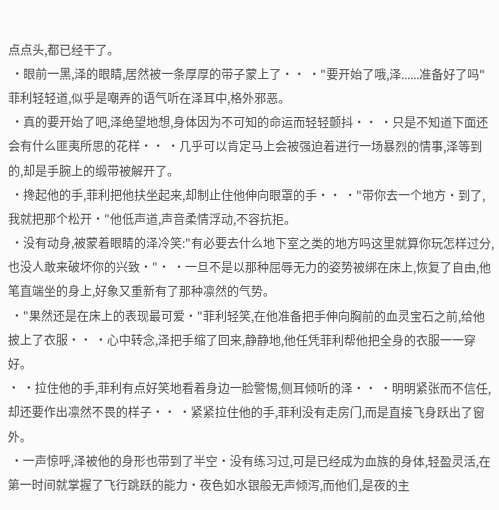点点头,都已经干了。
 ·眼前一黑,泽的眼睛,居然被一条厚厚的带子蒙上了·· ·"要开始了哦,泽......准备好了吗"菲利轻轻道,似乎是嘲弄的语气听在泽耳中,格外邪恶。
 ·真的要开始了吧,泽绝望地想,身体因为不可知的命运而轻轻颤抖·· ·只是不知道下面还会有什么匪夷所思的花样·· ·几乎可以肯定马上会被强迫着进行一场暴烈的情事,泽等到的,却是手腕上的缎带被解开了。
 ·搀起他的手,菲利把他扶坐起来,却制止住他伸向眼罩的手·· ·"带你去一个地方·到了,我就把那个松开·"他低声道,声音柔情浮动,不容抗拒。
 ·没有动身,被蒙着眼睛的泽冷笑:"有必要去什么地下室之类的地方吗这里就算你玩怎样过分,也没人敢来破坏你的兴致·"· ·一旦不是以那种屈辱无力的姿势被绑在床上,恢复了自由,他笔直端坐的身上,好象又重新有了那种凛然的气势。
 ·"果然还是在床上的表现最可爱·"菲利轻笑,在他准备把手伸向胸前的血灵宝石之前,给他披上了衣服·· ·心中转念,泽把手缩了回来,静静地,他任凭菲利帮他把全身的衣服一一穿好。
· ·拉住他的手,菲利有点好笑地看着身边一脸警惕,侧耳倾听的泽·· ·明明紧张而不信任,却还要作出凛然不畏的样子·· ·紧紧拉住他的手,菲利没有走房门,而是直接飞身跃出了窗外。
 ·一声惊呼,泽被他的身形也带到了半空·没有练习过,可是已经成为血族的身体,轻盈灵活,在第一时间就掌握了飞行跳跃的能力·夜色如水银般无声倾泻,而他们,是夜的主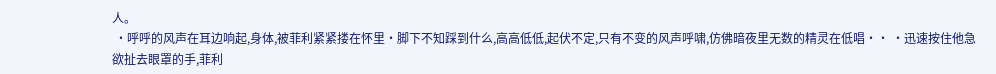人。
 ·呼呼的风声在耳边响起,身体,被菲利紧紧搂在怀里·脚下不知踩到什么,高高低低,起伏不定,只有不变的风声呼啸,仿佛暗夜里无数的精灵在低唱·· ·迅速按住他急欲扯去眼罩的手,菲利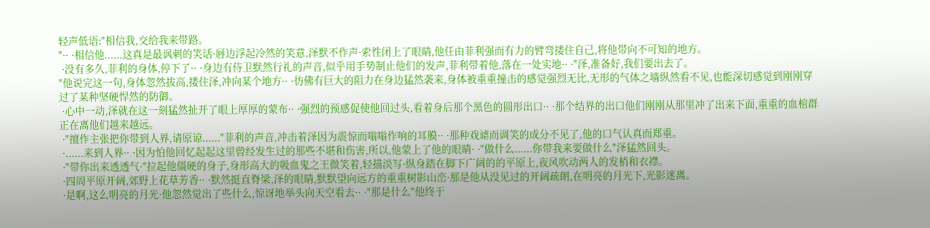轻声低语:"相信我,交给我来带路。
"·· ·相信他......这真是最讽刺的笑话·唇边浮起冷然的笑意,泽默不作声·索性闭上了眼睛,他任由菲利强而有力的臂弯搂住自己,将他带向不可知的地方。
 ·没有多久,菲利的身体,停下了·· ·身边有侍卫默然行礼的声音,似乎用手势制止他们的发声,菲利带着他,落在一处实地·· ·"泽,准备好,我们要出去了。
"他说完这一句,身体忽然拔高,搂住泽,冲向某个地方·· ·彷佛有巨大的阻力在身边猛然袭来,身体被重重撞击的感觉强烈无比,无形的气体之墙纵然看不见,也能深切感觉到刚刚穿过了某种坚硬悍然的防御。
 ·心中一动,泽就在这一刻猛然扯开了眼上厚厚的蒙布·· ·强烈的预感促使他回过头,看着身后那个黑色的圆形出口·· ·那个结界的出口他们刚刚从那里冲了出来下面,重重的血棺群正在离他们越来越远。
 ·"擅作主张把你带到人界,请原谅......"菲利的声音,冲击着泽因为震惊而嗡嗡作响的耳膜·· ·那种戏谑而调笑的成分不见了,他的口气认真而郑重。
 ·......来到人界·· ·因为怕他回忆起起这里曾经发生过的那些不堪和伤害,所以,他蒙上了他的眼睛· ·"做什么......你带我来要做什么"泽猛然回头。
 ·"带你出来透透气·"拉起他僵硬的身子,身形高大的吸血鬼之王微笑着,轻描淡写·纵身踏在脚下广阔的的平原上,夜风吹动两人的发梢和衣襟。
 ·四周平原开阔,郊野上花草芳香·· ·默然挺直脊梁,泽的眼睛,默默望向远方的重重树影山峦·那是他从没见过的开阔疏朗,在明亮的月光下,光影迷离。
 ·是啊,这么明亮的月光·他忽然觉出了些什么,惊讶地举头向天空看去·· ·"那是什么"他终于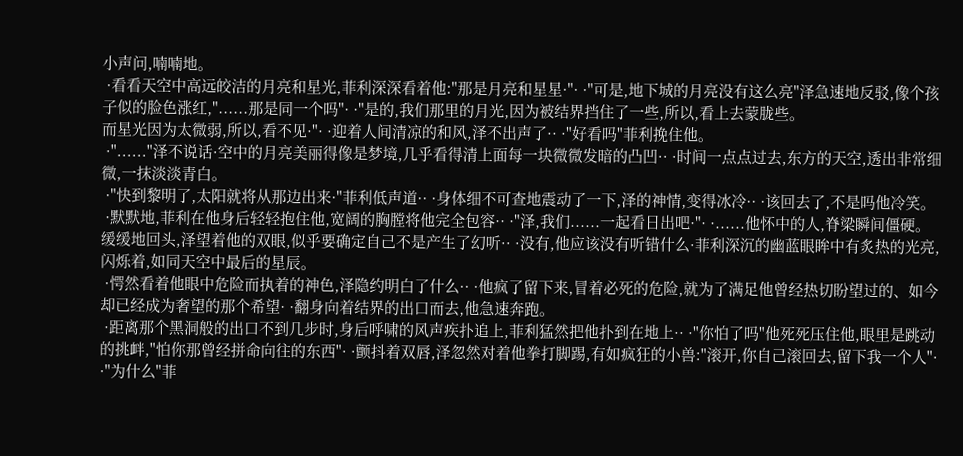小声问,喃喃地。
 ·看看天空中高远皎洁的月亮和星光,菲利深深看着他:"那是月亮和星星·"· ·"可是,地下城的月亮没有这么亮"泽急速地反驳,像个孩子似的脸色涨红,"......那是同一个吗"· ·"是的,我们那里的月光,因为被结界挡住了一些,所以,看上去蒙胧些。
而星光因为太微弱,所以,看不见·"· ·迎着人间清凉的和风,泽不出声了·· ·"好看吗"菲利挽住他。
 ·"......"泽不说话·空中的月亮美丽得像是梦境,几乎看得清上面每一块微微发暗的凸凹·· ·时间一点点过去,东方的天空,透出非常细微,一抹淡淡青白。
 ·"快到黎明了,太阳就将从那边出来·"菲利低声道·· ·身体细不可查地震动了一下,泽的神情,变得冰冷·· ·该回去了,不是吗他冷笑。
 ·默默地,菲利在他身后轻轻抱住他,宽阔的胸膛将他完全包容·· ·"泽,我们......一起看日出吧·"· ·......他怀中的人,脊梁瞬间僵硬。
缓缓地回头,泽望着他的双眼,似乎要确定自己不是产生了幻听·· ·没有,他应该没有听错什么·菲利深沉的幽蓝眼眸中有炙热的光亮,闪烁着,如同天空中最后的星辰。
 ·愕然看着他眼中危险而执着的神色,泽隐约明白了什么·· ·他疯了留下来,冒着必死的危险,就为了满足他曾经热切盼望过的、如今却已经成为奢望的那个希望· ·翻身向着结界的出口而去,他急速奔跑。
 ·距离那个黑洞般的出口不到几步时,身后呼啸的风声疾扑追上,菲利猛然把他扑到在地上·· ·"你怕了吗"他死死压住他,眼里是跳动的挑衅,"怕你那曾经拼命向往的东西"· ·颤抖着双唇,泽忽然对着他拳打脚踢,有如疯狂的小兽:"滚开,你自己滚回去,留下我一个人"· ·"为什么"菲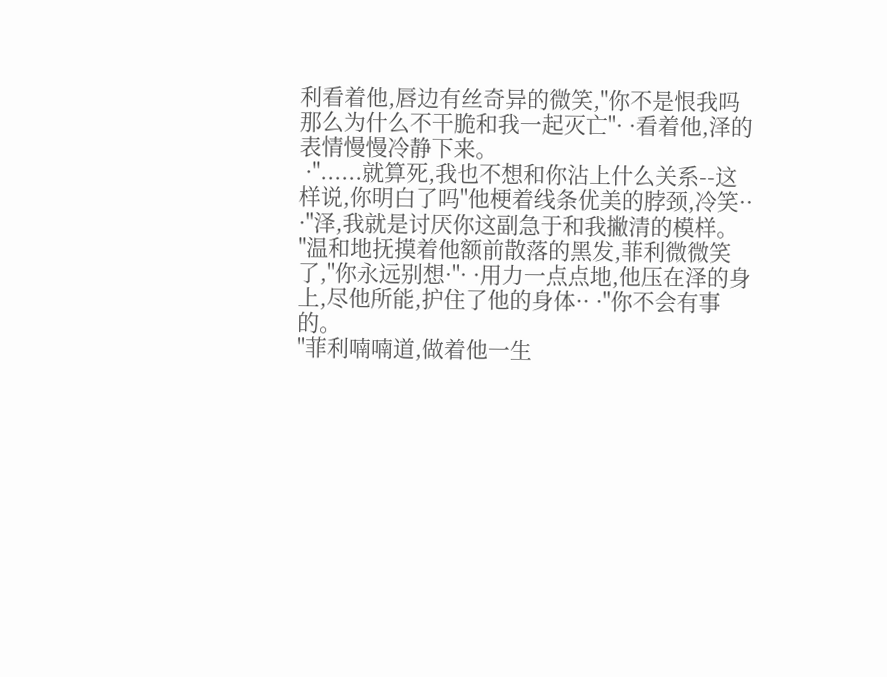利看着他,唇边有丝奇异的微笑,"你不是恨我吗那么为什么不干脆和我一起灭亡"· ·看着他,泽的表情慢慢冷静下来。
 ·"......就算死,我也不想和你沾上什么关系--这样说,你明白了吗"他梗着线条优美的脖颈,冷笑·· ·"泽,我就是讨厌你这副急于和我撇清的模样。
"温和地抚摸着他额前散落的黑发,菲利微微笑了,"你永远别想·"· ·用力一点点地,他压在泽的身上,尽他所能,护住了他的身体·· ·"你不会有事的。
"菲利喃喃道,做着他一生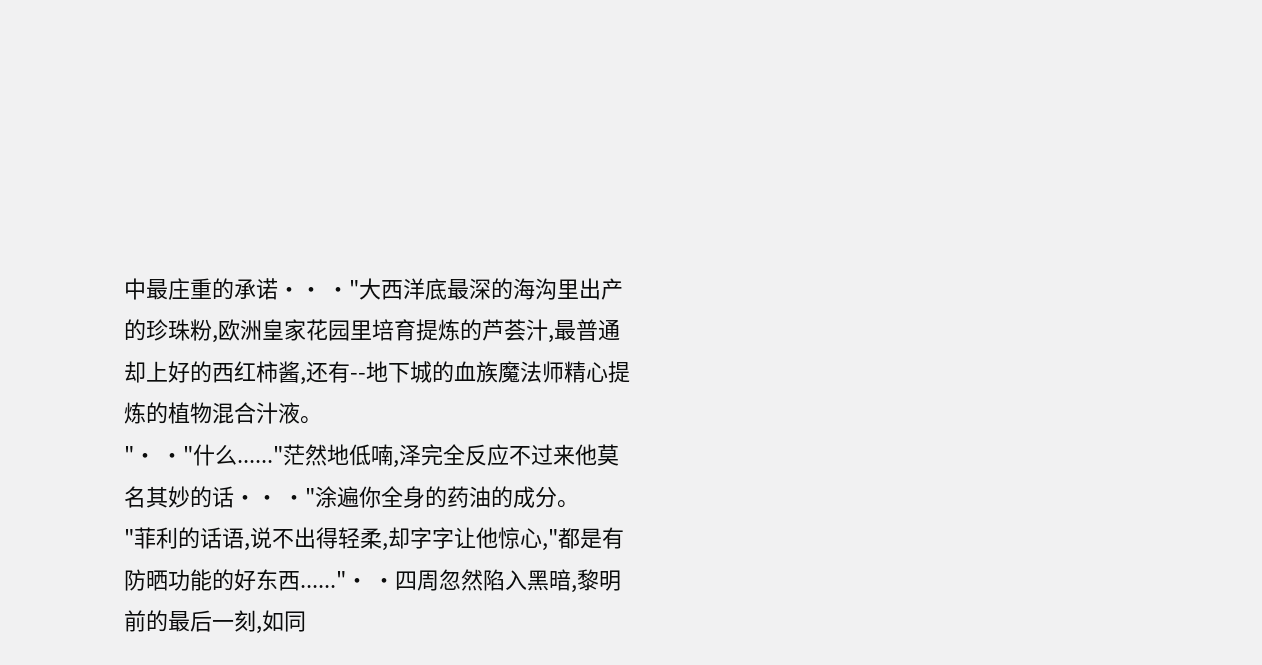中最庄重的承诺·· ·"大西洋底最深的海沟里出产的珍珠粉,欧洲皇家花园里培育提炼的芦荟汁,最普通却上好的西红柿酱,还有--地下城的血族魔法师精心提炼的植物混合汁液。
"· ·"什么......"茫然地低喃,泽完全反应不过来他莫名其妙的话·· ·"涂遍你全身的药油的成分。
"菲利的话语,说不出得轻柔,却字字让他惊心,"都是有防晒功能的好东西......"· ·四周忽然陷入黑暗,黎明前的最后一刻,如同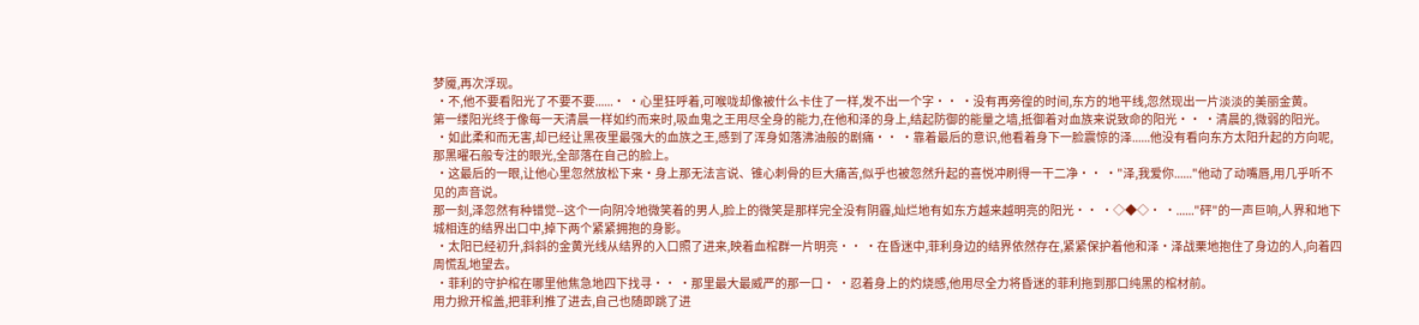梦魇,再次浮现。
 ·不,他不要看阳光了不要不要......· ·心里狂呼着,可喉咙却像被什么卡住了一样,发不出一个字·· ·没有再旁徨的时间,东方的地平线,忽然现出一片淡淡的美丽金黄。
第一缕阳光终于像每一天清晨一样如约而来时,吸血鬼之王用尽全身的能力,在他和泽的身上,结起防御的能量之墙,抵御着对血族来说致命的阳光·· ·清晨的,微弱的阳光。
 ·如此柔和而无害,却已经让黑夜里最强大的血族之王,感到了浑身如落沸油般的剧痛·· ·靠着最后的意识,他看着身下一脸震惊的泽......他没有看向东方太阳升起的方向呢,那黑曜石般专注的眼光,全部落在自己的脸上。
 ·这最后的一眼,让他心里忽然放松下来·身上那无法言说、锥心刺骨的巨大痛苦,似乎也被忽然升起的喜悦冲刷得一干二净·· ·"泽,我爱你......"他动了动嘴唇,用几乎听不见的声音说。
那一刻,泽忽然有种错觉--这个一向阴冷地微笑着的男人,脸上的微笑是那样完全没有阴霾,灿烂地有如东方越来越明亮的阳光·· ·◇◆◇· ·......"砰"的一声巨响,人界和地下城相连的结界出口中,掉下两个紧紧拥抱的身影。
 ·太阳已经初升,斜斜的金黄光线从结界的入口照了进来,映着血棺群一片明亮·· ·在昏迷中,菲利身边的结界依然存在,紧紧保护着他和泽·泽战栗地抱住了身边的人,向着四周慌乱地望去。
 ·菲利的守护棺在哪里他焦急地四下找寻·· ·那里最大最威严的那一口· ·忍着身上的灼烧感,他用尽全力将昏迷的菲利拖到那口纯黑的棺材前。
用力掀开棺盖,把菲利推了进去,自己也随即跳了进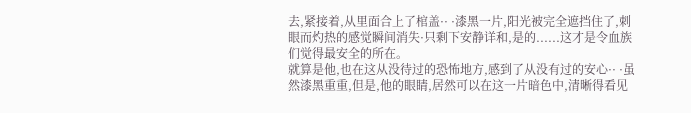去,紧接着,从里面合上了棺盖·· ·漆黑一片,阳光被完全遮挡住了,刺眼而灼热的感觉瞬间消失·只剩下安静详和,是的......这才是令血族们觉得最安全的所在。
就算是他,也在这从没待过的恐怖地方,感到了从没有过的安心·· ·虽然漆黑重重,但是,他的眼睛,居然可以在这一片暗色中,清晰得看见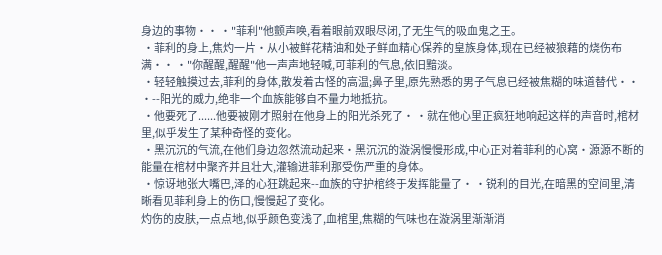身边的事物·· ·"菲利"他颤声唤,看着眼前双眼尽闭,了无生气的吸血鬼之王。
 ·菲利的身上,焦灼一片·从小被鲜花精油和处子鲜血精心保养的皇族身体,现在已经被狼藉的烧伤布满·· ·"你醒醒,醒醒"他一声声地轻喊,可菲利的气息,依旧黯淡。
 ·轻轻触摸过去,菲利的身体,散发着古怪的高温;鼻子里,原先熟悉的男子气息已经被焦糊的味道替代·· ·--阳光的威力,绝非一个血族能够自不量力地抵抗。
 ·他要死了......他要被刚才照射在他身上的阳光杀死了· ·就在他心里正疯狂地响起这样的声音时,棺材里,似乎发生了某种奇怪的变化。
 ·黑沉沉的气流,在他们身边忽然流动起来·黑沉沉的漩涡慢慢形成,中心正对着菲利的心窝·源源不断的能量在棺材中聚齐并且壮大,灌输进菲利那受伤严重的身体。
 ·惊讶地张大嘴巴,泽的心狂跳起来--血族的守护棺终于发挥能量了· ·锐利的目光,在暗黑的空间里,清晰看见菲利身上的伤口,慢慢起了变化。
灼伤的皮肤,一点点地,似乎颜色变浅了,血棺里,焦糊的气味也在漩涡里渐渐消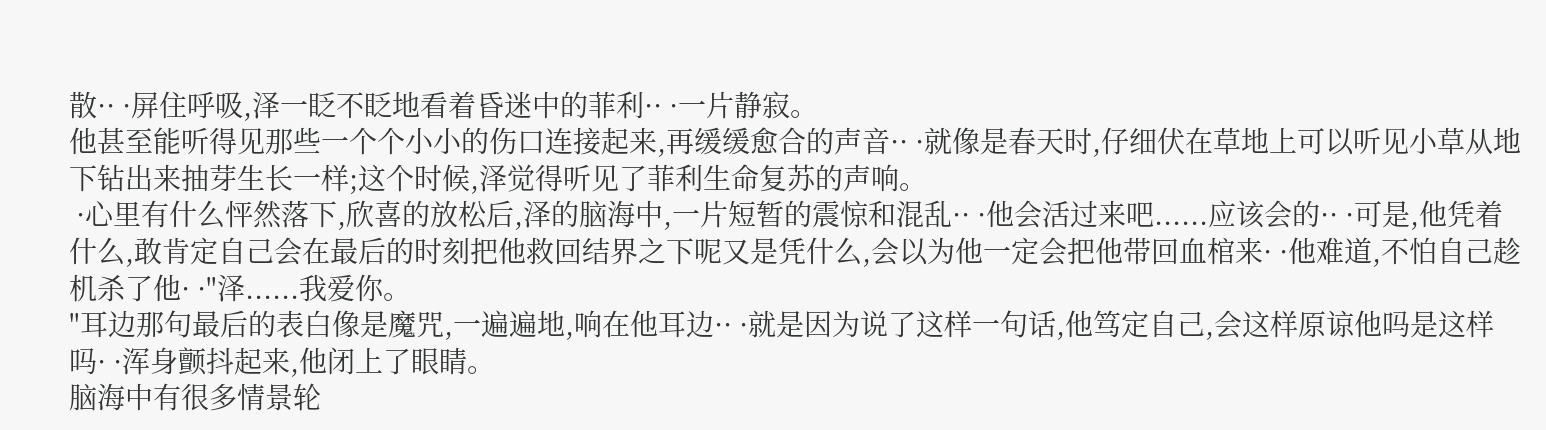散·· ·屏住呼吸,泽一眨不眨地看着昏迷中的菲利·· ·一片静寂。
他甚至能听得见那些一个个小小的伤口连接起来,再缓缓愈合的声音·· ·就像是春天时,仔细伏在草地上可以听见小草从地下钻出来抽芽生长一样;这个时候,泽觉得听见了菲利生命复苏的声响。
 ·心里有什么怦然落下,欣喜的放松后,泽的脑海中,一片短暂的震惊和混乱·· ·他会活过来吧......应该会的·· ·可是,他凭着什么,敢肯定自己会在最后的时刻把他救回结界之下呢又是凭什么,会以为他一定会把他带回血棺来· ·他难道,不怕自己趁机杀了他· ·"泽......我爱你。
"耳边那句最后的表白像是魔咒,一遍遍地,响在他耳边·· ·就是因为说了这样一句话,他笃定自己,会这样原谅他吗是这样吗· ·浑身颤抖起来,他闭上了眼睛。
脑海中有很多情景轮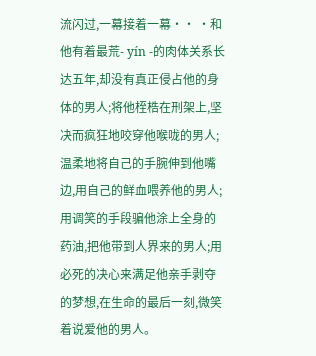流闪过,一幕接着一幕·· ·和他有着最荒- yín -的肉体关系长达五年,却没有真正侵占他的身体的男人;将他桎梏在刑架上,坚决而疯狂地咬穿他喉咙的男人;温柔地将自己的手腕伸到他嘴边,用自己的鲜血喂养他的男人;用调笑的手段骗他涂上全身的药油,把他带到人界来的男人;用必死的决心来满足他亲手剥夺的梦想,在生命的最后一刻,微笑着说爱他的男人。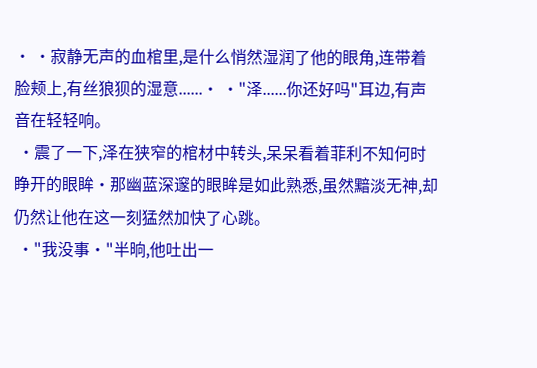· ·寂静无声的血棺里,是什么悄然湿润了他的眼角,连带着脸颊上,有丝狼狈的湿意......· ·"泽......你还好吗"耳边,有声音在轻轻响。
 ·震了一下,泽在狭窄的棺材中转头,呆呆看着菲利不知何时睁开的眼眸·那幽蓝深邃的眼眸是如此熟悉,虽然黯淡无神,却仍然让他在这一刻猛然加快了心跳。
 ·"我没事·"半晌,他吐出一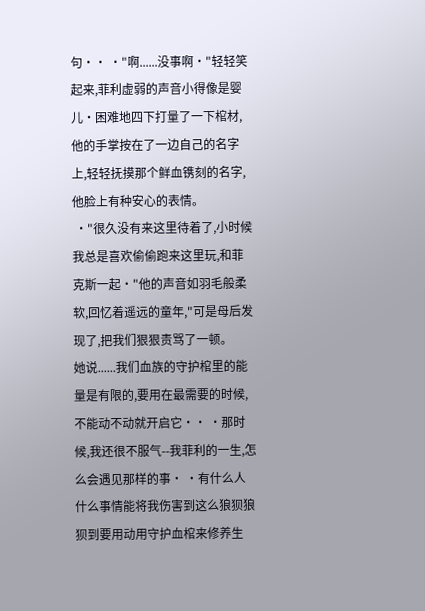句·· ·"啊......没事啊·"轻轻笑起来,菲利虚弱的声音小得像是婴儿·困难地四下打量了一下棺材,他的手掌按在了一边自己的名字上,轻轻抚摸那个鲜血镌刻的名字,他脸上有种安心的表情。
 ·"很久没有来这里待着了,小时候我总是喜欢偷偷跑来这里玩,和菲克斯一起·"他的声音如羽毛般柔软,回忆着遥远的童年,"可是母后发现了,把我们狠狠责骂了一顿。
她说......我们血族的守护棺里的能量是有限的,要用在最需要的时候,不能动不动就开启它·· ·那时候,我还很不服气--我菲利的一生,怎么会遇见那样的事· ·有什么人什么事情能将我伤害到这么狼狈狼狈到要用动用守护血棺来修养生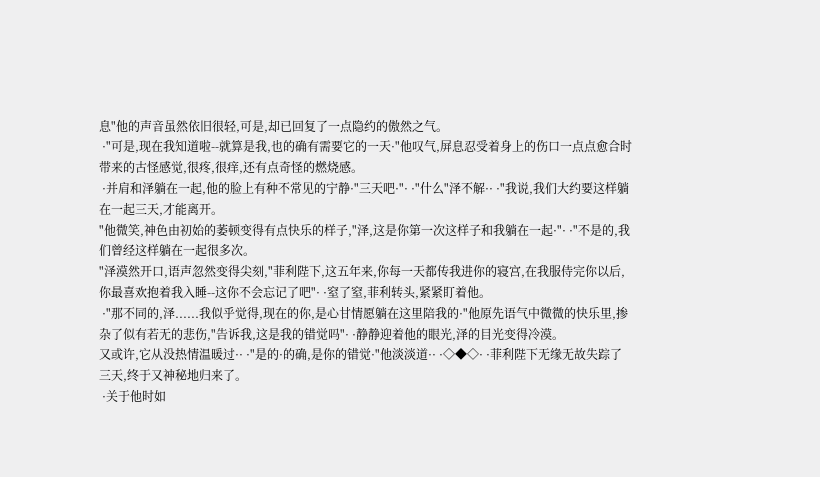息"他的声音虽然依旧很轻,可是,却已回复了一点隐约的傲然之气。
 ·"可是,现在我知道啦--就算是我,也的确有需要它的一天·"他叹气,屏息忍受着身上的伤口一点点愈合时带来的古怪感觉,很疼,很痒,还有点奇怪的燃烧感。
 ·并肩和泽躺在一起,他的脸上有种不常见的宁静·"三天吧·"· ·"什么"泽不解·· ·"我说,我们大约要这样躺在一起三天,才能离开。
"他微笑,神色由初始的萎顿变得有点快乐的样子,"泽,这是你第一次这样子和我躺在一起·"· ·"不是的,我们曾经这样躺在一起很多次。
"泽漠然开口,语声忽然变得尖刻,"菲利陛下,这五年来,你每一天都传我进你的寝宫,在我服侍完你以后,你最喜欢抱着我入睡--这你不会忘记了吧"· ·窒了窒,菲利转头,紧紧盯着他。
 ·"那不同的,泽......我似乎觉得,现在的你,是心甘情愿躺在这里陪我的·"他原先语气中微微的快乐里,掺杂了似有若无的悲伤,"告诉我,这是我的错觉吗"· ·静静迎着他的眼光,泽的目光变得冷漠。
又或许,它从没热情温暖过·· ·"是的·的确,是你的错觉·"他淡淡道·· ·◇◆◇· ·菲利陛下无缘无故失踪了三天,终于又神秘地归来了。
 ·关于他时如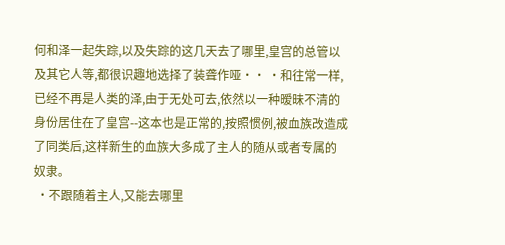何和泽一起失踪,以及失踪的这几天去了哪里,皇宫的总管以及其它人等,都很识趣地选择了装聋作哑·· ·和往常一样,已经不再是人类的泽,由于无处可去,依然以一种暧昧不清的身份居住在了皇宫--这本也是正常的,按照惯例,被血族改造成了同类后,这样新生的血族大多成了主人的随从或者专属的奴隶。
 ·不跟随着主人,又能去哪里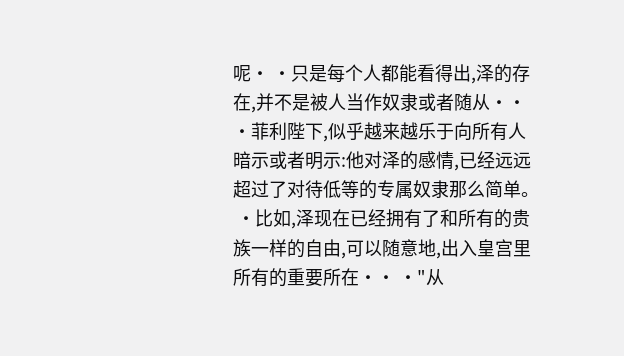呢· ·只是每个人都能看得出,泽的存在,并不是被人当作奴隶或者随从·· ·菲利陛下,似乎越来越乐于向所有人暗示或者明示:他对泽的感情,已经远远超过了对待低等的专属奴隶那么简单。
 ·比如,泽现在已经拥有了和所有的贵族一样的自由,可以随意地,出入皇宫里所有的重要所在·· ·"从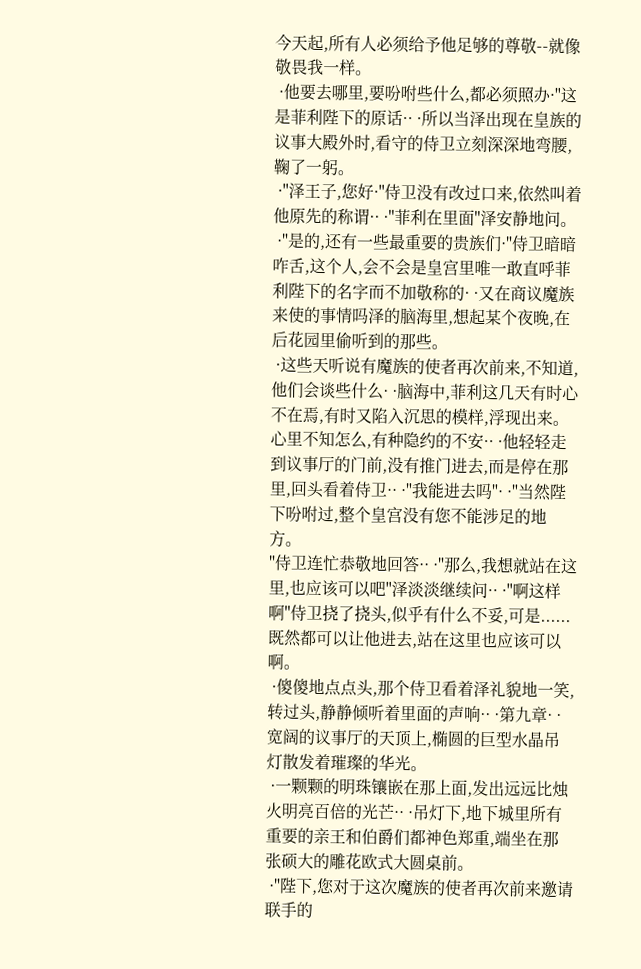今天起,所有人必须给予他足够的尊敬--就像敬畏我一样。
 ·他要去哪里,要吩咐些什么,都必须照办·"这是菲利陛下的原话·· ·所以当泽出现在皇族的议事大殿外时,看守的侍卫立刻深深地弯腰,鞠了一躬。
 ·"泽王子,您好·"侍卫没有改过口来,依然叫着他原先的称谓·· ·"菲利在里面"泽安静地问。
 ·"是的,还有一些最重要的贵族们·"侍卫暗暗咋舌,这个人,会不会是皇宫里唯一敢直呼菲利陛下的名字而不加敬称的· ·又在商议魔族来使的事情吗泽的脑海里,想起某个夜晚,在后花园里偷听到的那些。
 ·这些天听说有魔族的使者再次前来,不知道,他们会谈些什么· ·脑海中,菲利这几天有时心不在焉,有时又陷入沉思的模样,浮现出来。
心里不知怎么,有种隐约的不安·· ·他轻轻走到议事厅的门前,没有推门进去,而是停在那里,回头看着侍卫·· ·"我能进去吗"· ·"当然陛下吩咐过,整个皇宫没有您不能涉足的地方。
"侍卫连忙恭敬地回答·· ·"那么,我想就站在这里,也应该可以吧"泽淡淡继续问·· ·"啊这样啊"侍卫挠了挠头,似乎有什么不妥,可是......既然都可以让他进去,站在这里也应该可以啊。
 ·傻傻地点点头,那个侍卫看着泽礼貌地一笑,转过头,静静倾听着里面的声响·· ·第九章· ·宽阔的议事厅的天顶上,椭圆的巨型水晶吊灯散发着璀璨的华光。
 ·一颗颗的明珠镶嵌在那上面,发出远远比烛火明亮百倍的光芒·· ·吊灯下,地下城里所有重要的亲王和伯爵们都神色郑重,端坐在那张硕大的雕花欧式大圆桌前。
 ·"陛下,您对于这次魔族的使者再次前来邀请联手的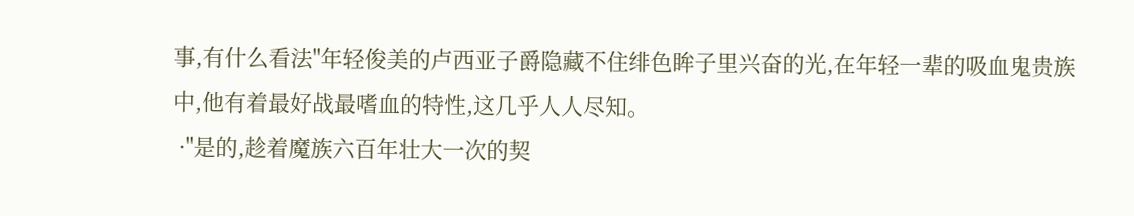事,有什么看法"年轻俊美的卢西亚子爵隐藏不住绯色眸子里兴奋的光,在年轻一辈的吸血鬼贵族中,他有着最好战最嗜血的特性,这几乎人人尽知。
 ·"是的,趁着魔族六百年壮大一次的契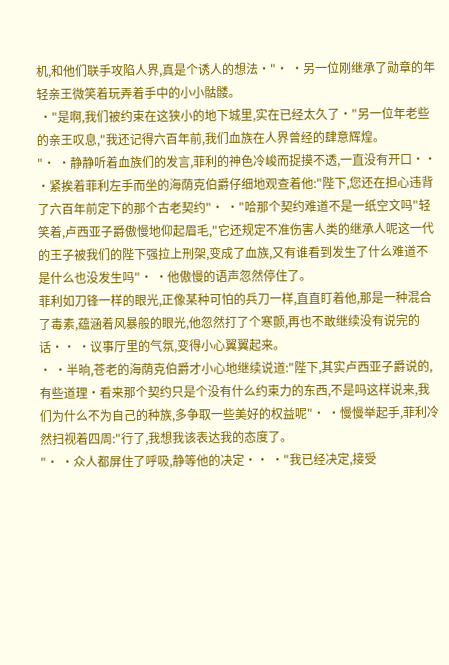机,和他们联手攻陷人界,真是个诱人的想法·"· ·另一位刚继承了勋章的年轻亲王微笑着玩弄着手中的小小骷髅。
 ·"是啊,我们被约束在这狭小的地下城里,实在已经太久了·"另一位年老些的亲王叹息,"我还记得六百年前,我们血族在人界曾经的肆意辉煌。
"· ·静静听着血族们的发言,菲利的神色冷峻而捉摸不透,一直没有开口·· ·紧挨着菲利左手而坐的海荫克伯爵仔细地观查着他:"陛下,您还在担心违背了六百年前定下的那个古老契约"· ·"哈那个契约难道不是一纸空文吗"轻笑着,卢西亚子爵傲慢地仰起眉毛,"它还规定不准伤害人类的继承人呢这一代的王子被我们的陛下强拉上刑架,变成了血族,又有谁看到发生了什么难道不是什么也没发生吗"· ·他傲慢的语声忽然停住了。
菲利如刀锋一样的眼光,正像某种可怕的兵刀一样,直直盯着他,那是一种混合了毒素,蕴涵着风暴般的眼光,他忽然打了个寒颤,再也不敢继续没有说完的话·· ·议事厅里的气氛,变得小心翼翼起来。
· ·半晌,苍老的海荫克伯爵才小心地继续说道:"陛下,其实卢西亚子爵说的,有些道理·看来那个契约只是个没有什么约束力的东西,不是吗这样说来,我们为什么不为自己的种族,多争取一些美好的权益呢"· ·慢慢举起手,菲利冷然扫视着四周:"行了,我想我该表达我的态度了。
"· ·众人都屏住了呼吸,静等他的决定·· ·"我已经决定,接受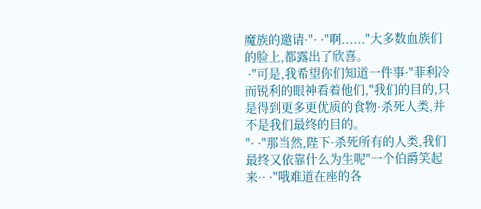魔族的邀请·"· ·"啊......"大多数血族们的脸上,都露出了欣喜。
 ·"可是,我希望你们知道一件事·"菲利冷而锐利的眼神看着他们,"我们的目的,只是得到更多更优质的食物·杀死人类,并不是我们最终的目的。
"· ·"那当然,陛下·杀死所有的人类,我们最终又依靠什么为生呢"一个伯爵笑起来·· ·"哦难道在座的各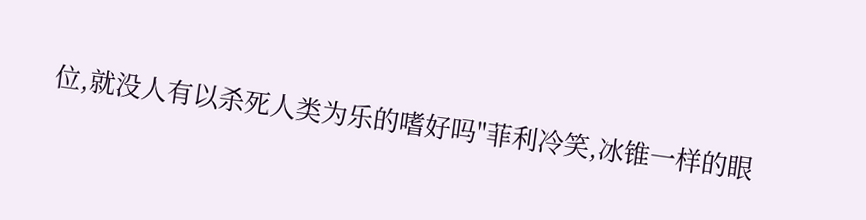位,就没人有以杀死人类为乐的嗜好吗"菲利冷笑,冰锥一样的眼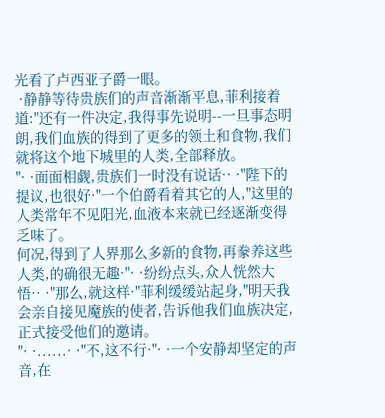光看了卢西亚子爵一眼。
 ·静静等待贵族们的声音渐渐平息,菲利接着道:"还有一件决定,我得事先说明--一旦事态明朗,我们血族的得到了更多的领土和食物,我们就将这个地下城里的人类,全部释放。
"· ·面面相觑,贵族们一时没有说话·· ·"陛下的提议,也很好·"一个伯爵看着其它的人,"这里的人类常年不见阳光,血液本来就已经逐渐变得乏味了。
何况,得到了人界那么多新的食物,再豢养这些人类,的确很无趣·"· ·纷纷点头,众人恍然大悟·· ·"那么,就这样·"菲利缓缓站起身,"明天我会亲自接见魔族的使者,告诉他我们血族决定,正式接受他们的邀请。
"· ·......· ·"不,这不行·"· ·一个安静却坚定的声音,在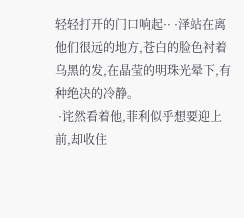轻轻打开的门口响起·· ·泽站在离他们很远的地方,苍白的脸色衬着乌黑的发,在晶莹的明珠光晕下,有种绝决的冷静。
 ·诧然看着他,菲利似乎想要迎上前,却收住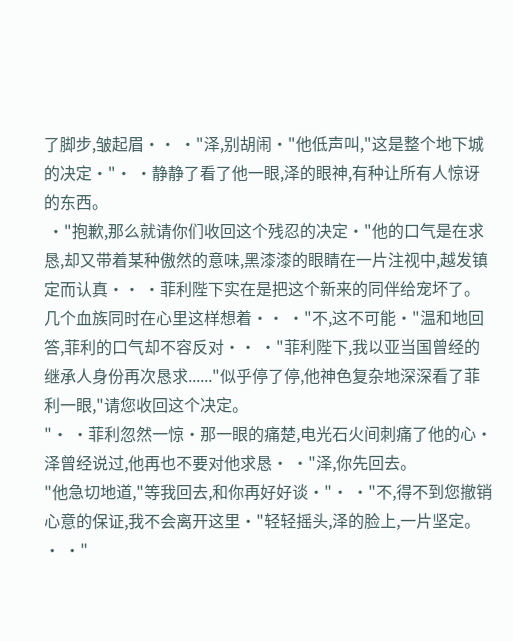了脚步,皱起眉·· ·"泽,别胡闹·"他低声叫,"这是整个地下城的决定·"· ·静静了看了他一眼,泽的眼神,有种让所有人惊讶的东西。
 ·"抱歉,那么就请你们收回这个残忍的决定·"他的口气是在求恳,却又带着某种傲然的意味,黑漆漆的眼睛在一片注视中,越发镇定而认真·· ·菲利陛下实在是把这个新来的同伴给宠坏了。
几个血族同时在心里这样想着·· ·"不,这不可能·"温和地回答,菲利的口气却不容反对·· ·"菲利陛下,我以亚当国曾经的继承人身份再次恳求......"似乎停了停,他神色复杂地深深看了菲利一眼,"请您收回这个决定。
"· ·菲利忽然一惊·那一眼的痛楚,电光石火间刺痛了他的心·泽曾经说过,他再也不要对他求恳· ·"泽,你先回去。
"他急切地道,"等我回去,和你再好好谈·"· ·"不,得不到您撤销心意的保证,我不会离开这里·"轻轻摇头,泽的脸上,一片坚定。
· ·"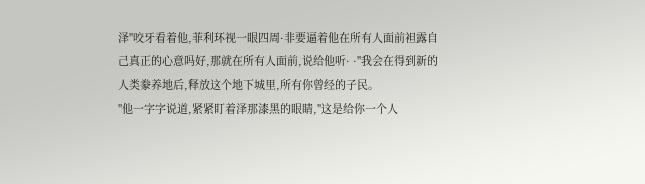泽"咬牙看着他,菲利环视一眼四周·非要逼着他在所有人面前袒露自己真正的心意吗好,那就在所有人面前,说给他听· ·"我会在得到新的人类豢养地后,释放这个地下城里,所有你曾经的子民。
"他一字字说道,紧紧盯着泽那漆黑的眼睛,"这是给你一个人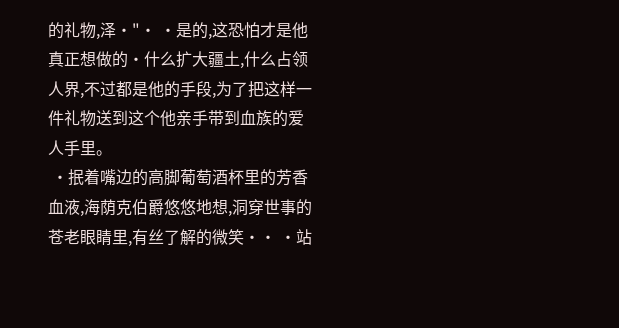的礼物,泽·"· ·是的,这恐怕才是他真正想做的·什么扩大疆土,什么占领人界,不过都是他的手段,为了把这样一件礼物送到这个他亲手带到血族的爱人手里。
 ·抿着嘴边的高脚葡萄酒杯里的芳香血液,海荫克伯爵悠悠地想,洞穿世事的苍老眼睛里,有丝了解的微笑·· ·站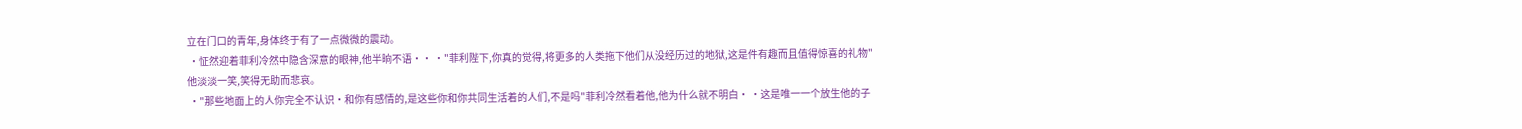立在门口的青年,身体终于有了一点微微的震动。
 ·怔然迎着菲利冷然中隐含深意的眼神,他半晌不语·· ·"菲利陛下,你真的觉得,将更多的人类拖下他们从没经历过的地狱,这是件有趣而且值得惊喜的礼物"他淡淡一笑,笑得无助而悲哀。
 ·"那些地面上的人你完全不认识·和你有感情的,是这些你和你共同生活着的人们,不是吗"菲利冷然看着他,他为什么就不明白· ·这是唯一一个放生他的子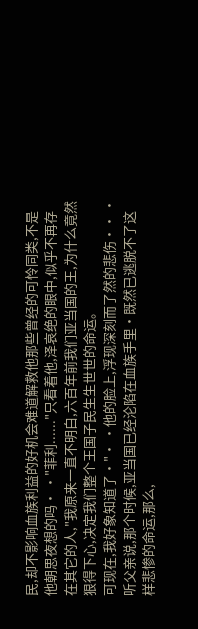民,却不影响血族利益的好机会难道解救他那些曾经的可怜同类,不是他朝思夜想的吗· ·"菲利......"只看着他,泽哀绝的眼中,似乎不再存在其它的人,"我原来一直不明白,六百年前我们亚当国的王,为什么竟然狠得下心,决定我们整个王国子民生生世世的命运。
可现在,我好象知道了·"· ·他的脸上,浮现深刻而了然的悲伤·· ·听父亲说,那个时候,亚当国已经沦陷在血族手里·既然已逃脱不了这样悲惨的命运,那么,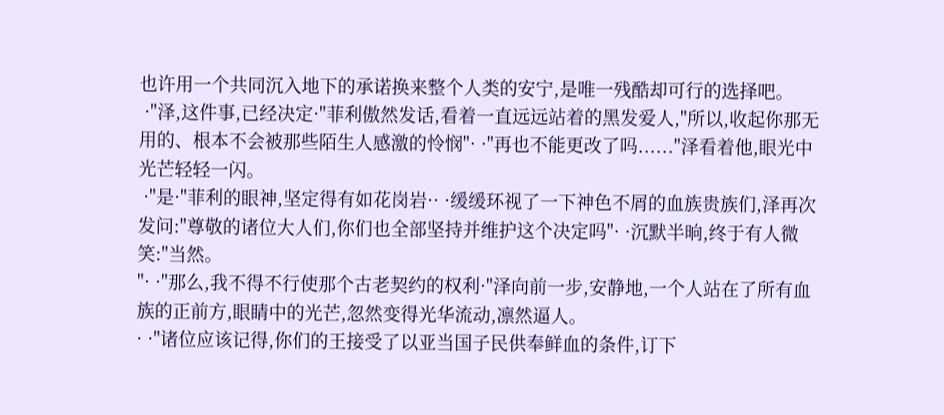也许用一个共同沉入地下的承诺换来整个人类的安宁,是唯一残酷却可行的选择吧。
 ·"泽,这件事,已经决定·"菲利傲然发话,看着一直远远站着的黑发爱人,"所以,收起你那无用的、根本不会被那些陌生人感激的怜悯"· ·"再也不能更改了吗......"泽看着他,眼光中光芒轻轻一闪。
 ·"是·"菲利的眼神,坚定得有如花岗岩·· ·缓缓环视了一下神色不屑的血族贵族们,泽再次发问:"尊敬的诸位大人们,你们也全部坚持并维护这个决定吗"· ·沉默半晌,终于有人微笑:"当然。
"· ·"那么,我不得不行使那个古老契约的权利·"泽向前一步,安静地,一个人站在了所有血族的正前方,眼睛中的光芒,忽然变得光华流动,凛然逼人。
· ·"诸位应该记得,你们的王接受了以亚当国子民供奉鲜血的条件,订下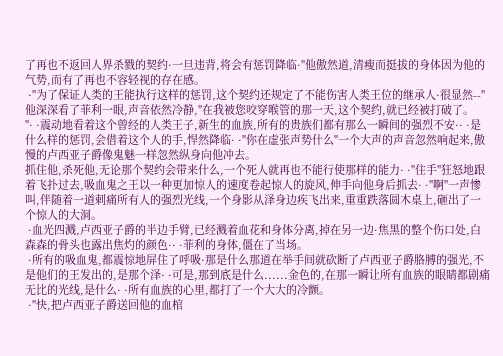了再也不返回人界杀戮的契约·一旦违背,将会有惩罚降临·"他傲然道,清瘦而挺拔的身体因为他的气势,而有了再也不容轻视的存在感。
 ·"为了保证人类的王能执行这样的惩罚,这个契约还规定了不能伤害人类王位的继承人·很显然--"他深深看了菲利一眼,声音依然冷静,"在我被您咬穿喉管的那一天,这个契约,就已经被打破了。
"· ·震动地看着这个曾经的人类王子,新生的血族,所有的贵族们都有那么一瞬间的强烈不安·· ·是什么样的惩罚,会借着这个人的手,悍然降临· ·"你在虚张声势什么"一个大声的声音忽然响起来,傲慢的卢西亚子爵像鬼魅一样忽然纵身向他冲去。
抓住他,杀死他,无论那个契约会带来什么,一个死人就再也不能行使那样的能力· ·"住手"狂怒地跟着飞扑过去,吸血鬼之王以一种更加惊人的速度卷起惊人的旋风,伸手向他身后抓去· ·"啊"一声惨叫,伴随着一道剌痛所有人的强烈光线,一个身影从泽身边疾飞出来,重重跌落圆木桌上,砸出了一个惊人的大洞。
 ·血光四溅,卢西亚子爵的半边手臂,已经溅着血花和身体分离,掉在另一边·焦黑的整个伤口处,白森森的骨头也露出焦灼的颜色·· ·菲利的身体,僵在了当场。
 ·所有的吸血鬼,都震惊地屏住了呼吸·那是什么那道在举手间就砍断了卢西亚子爵胳膊的强光,不是他们的王发出的,是那个泽· ·可是,那到底是什么......金色的,在那一瞬让所有血族的眼睛都剧痛无比的光线,是什么· ·所有血族的心里,都打了一个大大的冷颤。
 ·"快,把卢西亚子爵送回他的血棺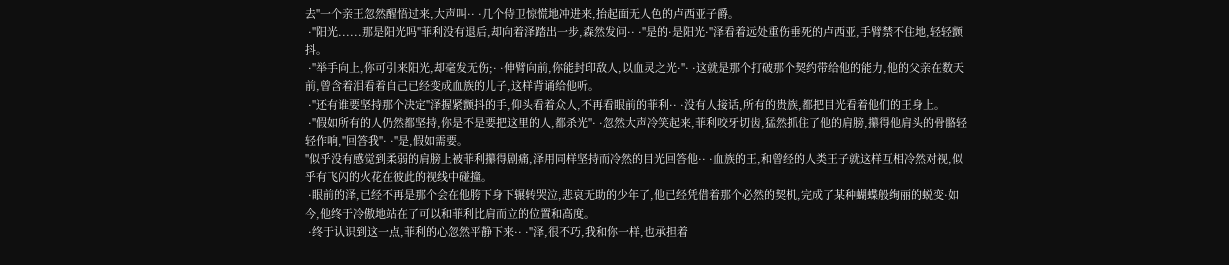去"一个亲王忽然醒悟过来,大声叫·· ·几个侍卫惊慌地冲进来,抬起面无人色的卢西亚子爵。
 ·"阳光......那是阳光吗"菲利没有退后,却向着泽踏出一步,森然发问·· ·"是的·是阳光·"泽看着远处重伤垂死的卢西亚,手臂禁不住地,轻轻颤抖。
 ·"举手向上,你可引来阳光,却毫发无伤;· ·伸臂向前,你能封印敌人,以血灵之光·"· ·这就是那个打破那个契约带给他的能力,他的父亲在数天前,曾含着泪看着自己已经变成血族的儿子,这样背诵给他听。
 ·"还有谁要坚持那个决定"泽握紧颤抖的手,仰头看着众人,不再看眼前的菲利·· ·没有人接话,所有的贵族,都把目光看着他们的王身上。
 ·"假如所有的人仍然都坚持,你是不是要把这里的人,都杀光"· ·忽然大声冷笑起来,菲利咬牙切齿,猛然抓住了他的肩膀,攥得他肩头的骨骼轻轻作响,"回答我"· ·"是,假如需要。
"似乎没有感觉到柔弱的肩膀上被菲利攥得剧痛,泽用同样坚持而冷然的目光回答他·· ·血族的王,和曾经的人类王子就这样互相冷然对视,似乎有飞闪的火花在彼此的视线中碰撞。
 ·眼前的泽,已经不再是那个会在他胯下身下辗转哭泣,悲哀无助的少年了,他已经凭借着那个必然的契机,完成了某种蝴蝶般绚丽的蜕变·如今,他终于冷傲地站在了可以和菲利比肩而立的位置和高度。
 ·终于认识到这一点,菲利的心忽然平静下来·· ·"泽,很不巧,我和你一样,也承担着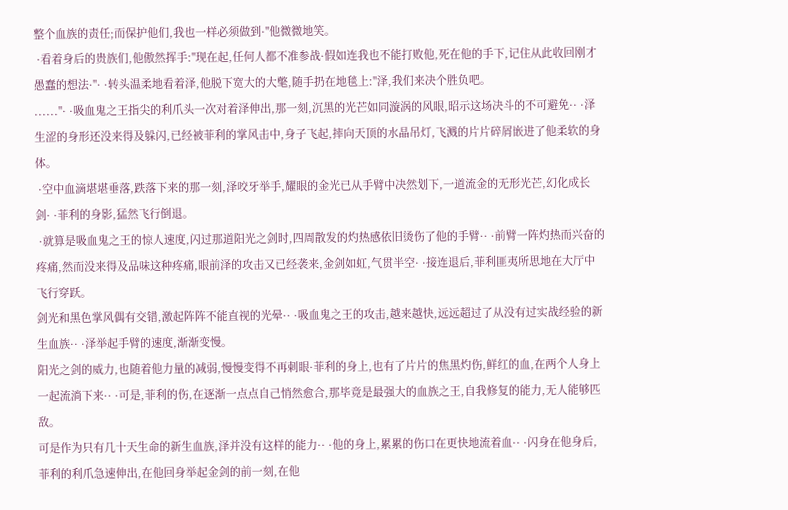整个血族的责任;而保护他们,我也一样必须做到·"他微微地笑。
 ·看着身后的贵族们,他傲然挥手:"现在起,任何人都不准参战·假如连我也不能打败他,死在他的手下,记住从此收回刚才愚蠢的想法·"· ·转头温柔地看着泽,他脱下宽大的大氅,随手扔在地毯上:"泽,我们来决个胜负吧。
......"· ·吸血鬼之王指尖的利爪头一次对着泽伸出,那一刻,沉黑的光芒如同漩涡的风眼,昭示这场决斗的不可避免·· ·泽生涩的身形还没来得及躲闪,已经被菲利的掌风击中,身子飞起,摔向天顶的水晶吊灯,飞溅的片片碎屑嵌进了他柔软的身体。
 ·空中血滴堪堪垂落,跌落下来的那一刻,泽咬牙举手,耀眼的金光已从手臂中决然划下,一道流金的无形光芒,幻化成长剑· ·菲利的身影,猛然飞行倒退。
 ·就算是吸血鬼之王的惊人速度,闪过那道阳光之剑时,四周散发的灼热感依旧烫伤了他的手臂·· ·前臂一阵灼热而兴奋的疼痛,然而没来得及品味这种疼痛,眼前泽的攻击又已经袭来,金剑如虹,气贯半空· ·接连退后,菲利匪夷所思地在大厅中飞行穿跃。
剑光和黑色掌风偶有交错,激起阵阵不能直视的光晕·· ·吸血鬼之王的攻击,越来越快,远远超过了从没有过实战经验的新生血族·· ·泽举起手臂的速度,渐渐变慢。
阳光之剑的威力,也随着他力量的减弱,慢慢变得不再刺眼·菲利的身上,也有了片片的焦黑灼伤,鲜红的血,在两个人身上一起流淌下来·· ·可是,菲利的伤,在逐渐一点点自己悄然愈合,那毕竟是最强大的血族之王,自我修复的能力,无人能够匹敌。
可是作为只有几十天生命的新生血族,泽并没有这样的能力·· ·他的身上,累累的伤口在更快地流着血·· ·闪身在他身后,菲利的利爪急速伸出,在他回身举起金剑的前一刻,在他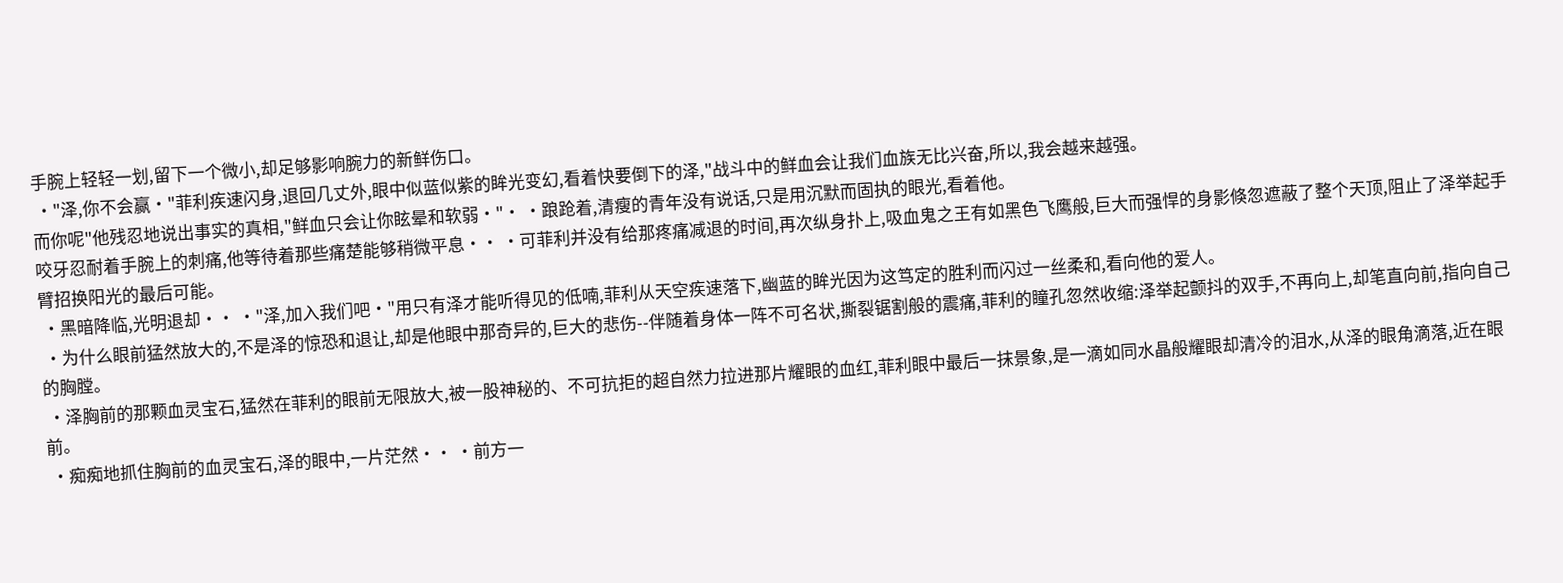手腕上轻轻一划,留下一个微小,却足够影响腕力的新鲜伤口。
 ·"泽,你不会赢·"菲利疾速闪身,退回几丈外,眼中似蓝似紫的眸光变幻,看着快要倒下的泽,"战斗中的鲜血会让我们血族无比兴奋,所以,我会越来越强。
而你呢"他残忍地说出事实的真相,"鲜血只会让你眩晕和软弱·"· ·踉跄着,清瘦的青年没有说话,只是用沉默而固执的眼光,看着他。
咬牙忍耐着手腕上的刺痛,他等待着那些痛楚能够稍微平息·· ·可菲利并没有给那疼痛减退的时间,再次纵身扑上,吸血鬼之王有如黑色飞鹰般,巨大而强悍的身影倏忽遮蔽了整个天顶,阻止了泽举起手臂招换阳光的最后可能。
 ·黑暗降临,光明退却·· ·"泽,加入我们吧·"用只有泽才能听得见的低喃,菲利从天空疾速落下,幽蓝的眸光因为这笃定的胜利而闪过一丝柔和,看向他的爱人。
 ·为什么眼前猛然放大的,不是泽的惊恐和退让,却是他眼中那奇异的,巨大的悲伤--伴随着身体一阵不可名状,撕裂锯割般的震痛,菲利的瞳孔忽然收缩:泽举起颤抖的双手,不再向上,却笔直向前,指向自己的胸膛。
 ·泽胸前的那颗血灵宝石,猛然在菲利的眼前无限放大,被一股神秘的、不可抗拒的超自然力拉进那片耀眼的血红,菲利眼中最后一抹景象,是一滴如同水晶般耀眼却清冷的泪水,从泽的眼角滴落,近在眼前。
 ·痴痴地抓住胸前的血灵宝石,泽的眼中,一片茫然·· ·前方一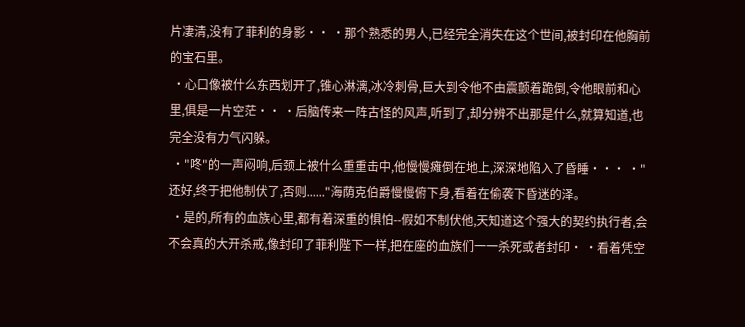片凄清,没有了菲利的身影·· ·那个熟悉的男人,已经完全消失在这个世间,被封印在他胸前的宝石里。
 ·心口像被什么东西划开了,锥心淋漓,冰冷刺骨,巨大到令他不由震颤着跪倒,令他眼前和心里,俱是一片空茫·· ·后脑传来一阵古怪的风声,听到了,却分辨不出那是什么,就算知道,也完全没有力气闪躲。
 ·"咚"的一声闷响,后颈上被什么重重击中,他慢慢瘫倒在地上,深深地陷入了昏睡··· ·"还好,终于把他制伏了,否则......"海荫克伯爵慢慢俯下身,看着在偷袭下昏迷的泽。
 ·是的,所有的血族心里,都有着深重的惧怕--假如不制伏他,天知道这个强大的契约执行者,会不会真的大开杀戒,像封印了菲利陛下一样,把在座的血族们一一杀死或者封印· ·看着凭空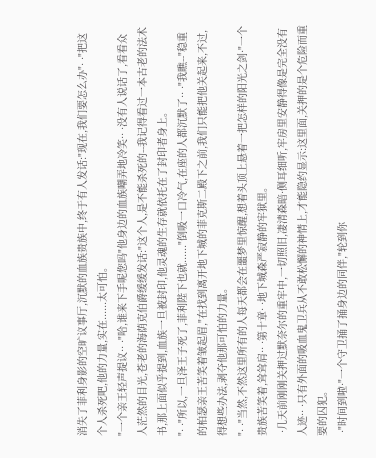消失了菲利身影的空旷议事厅,沉默的血族贵族中,终于有人发话:"现在,我们要怎么办"· ·"把这个人杀死吧,他的力量,实在......太可怕。
"一个亲王轻声提议·· ·"哈,谁来下手呢您吗"他身边的血族嘲弄地冷笑·· ·没有人说话了,看看众人茫然的目光,苍老的海荫克伯爵缓缓发话:"这个人,是不能杀死的--我记得看过一本古老的法术书,那上面似乎提到,血族一旦被封印,他灵魂的生存就依托在了封印者身上。
"· ·"所以,一旦泽王子死了,菲利陛下也就......"倒吸一口冷气,在座的人都沉默了·· ·"我瞧--"稳重的柏瑟亲王苦笑着皱起眉,"在找到离开地下城的菲克斯二殿下之前,我们只能把他关起来,不过,得想些办法,剥夺他那可怕的力量。
"· ·"当然,不然这里所有的人每天都会在噩梦里惊醒,想着头顶上悬着一把怎样的阳光之剑·"一个贵族苦笑着,耸耸肩·· ·第十章· ·地下城森严寂静的牢狱里。
 ·几天前刚刚关押过默奈尔的重牢中,一切照旧,凄清森暗·侧耳细听,牢房里安静得像是完全没有人迹·· ·只有外面的吸血鬼卫兵从不敢松懈的神情上,才能隐约显示:这里面,关押的是个危险而重要的囚犯。
 ·"时间到啦·"一个守卫捅了捅身边的同伴,"轮到你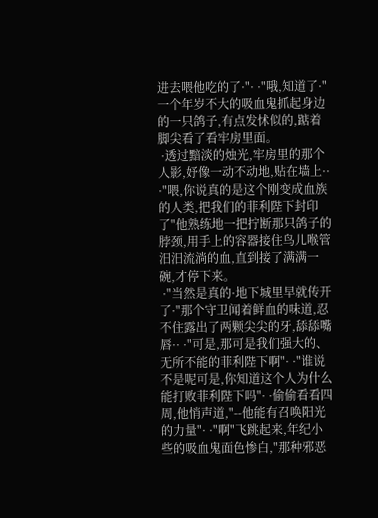进去喂他吃的了·"· ·"哦,知道了·"一个年岁不大的吸血鬼抓起身边的一只鸽子,有点发怵似的,踮着脚尖看了看牢房里面。
 ·透过黯淡的烛光,牢房里的那个人影,妤像一动不动地,贴在墙上·· ·"喂,你说真的是这个刚变成血族的人类,把我们的菲利陛下封印了"他熟练地一把拧断那只鸽子的脖颈,用手上的容器接住鸟儿喉管汨汨流淌的血,直到接了满满一碗,才停下来。
 ·"当然是真的·地下城里早就传开了·"那个守卫闻着鲜血的味道,忍不住露出了两颗尖尖的牙,舔舔嘴唇·· ·"可是,那可是我们强大的、无所不能的菲利陛下啊"· ·"谁说不是呢可是,你知道这个人为什么能打败菲利陛下吗"· ·偷偷看看四周,他悄声道,"--他能有召唤阳光的力量"· ·"啊"飞跳起来,年纪小些的吸血鬼面色惨白,"那种邪恶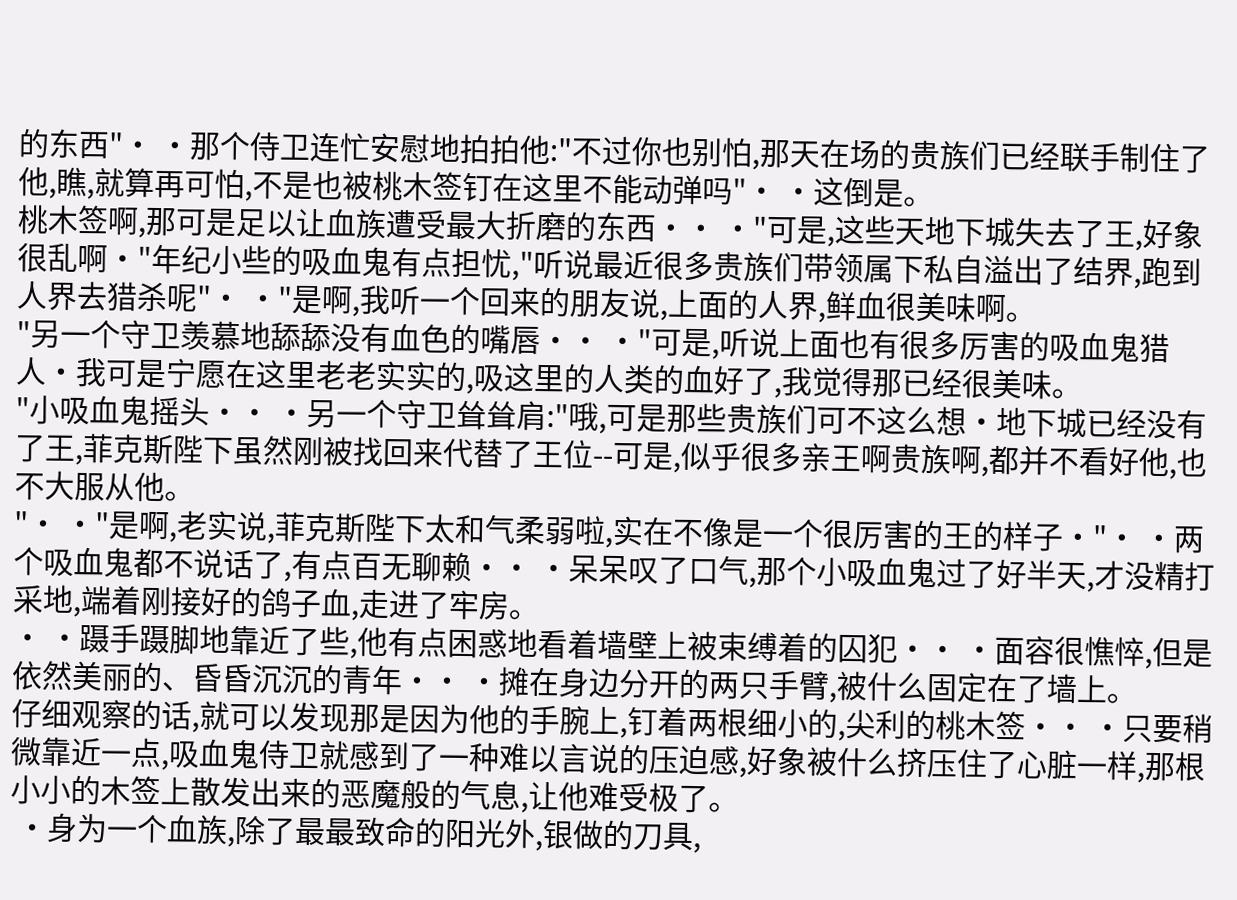的东西"· ·那个侍卫连忙安慰地拍拍他:"不过你也别怕,那天在场的贵族们已经联手制住了他,瞧,就算再可怕,不是也被桃木签钉在这里不能动弹吗"· ·这倒是。
桃木签啊,那可是足以让血族遭受最大折磨的东西·· ·"可是,这些天地下城失去了王,好象很乱啊·"年纪小些的吸血鬼有点担忧,"听说最近很多贵族们带领属下私自溢出了结界,跑到人界去猎杀呢"· ·"是啊,我听一个回来的朋友说,上面的人界,鲜血很美味啊。
"另一个守卫羡慕地舔舔没有血色的嘴唇·· ·"可是,听说上面也有很多厉害的吸血鬼猎人·我可是宁愿在这里老老实实的,吸这里的人类的血好了,我觉得那已经很美味。
"小吸血鬼摇头·· ·另一个守卫耸耸肩:"哦,可是那些贵族们可不这么想·地下城已经没有了王,菲克斯陛下虽然刚被找回来代替了王位--可是,似乎很多亲王啊贵族啊,都并不看好他,也不大服从他。
"· ·"是啊,老实说,菲克斯陛下太和气柔弱啦,实在不像是一个很厉害的王的样子·"· ·两个吸血鬼都不说话了,有点百无聊赖·· ·呆呆叹了口气,那个小吸血鬼过了好半天,才没精打采地,端着刚接好的鸽子血,走进了牢房。
· ·蹑手蹑脚地靠近了些,他有点困惑地看着墙壁上被束缚着的囚犯·· ·面容很憔悴,但是依然美丽的、昏昏沉沉的青年·· ·摊在身边分开的两只手臂,被什么固定在了墙上。
仔细观察的话,就可以发现那是因为他的手腕上,钉着两根细小的,尖利的桃木签·· ·只要稍微靠近一点,吸血鬼侍卫就感到了一种难以言说的压迫感,好象被什么挤压住了心脏一样,那根小小的木签上散发出来的恶魔般的气息,让他难受极了。
 ·身为一个血族,除了最最致命的阳光外,银做的刀具,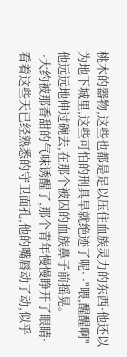桃木的器物,这些也都是足以压住血族灵力的东西·他还以为地下城里,这些可怕的刑具早就绝迹了呢· ·"喂,醒醒啊"他远远地伸过碗去,在那个被囚的血族鼻子前摇晃。
 ·大约被那香甜的气味诱醒了,那个青年慢慢睁开了眼睛·看着这些天已经熟悉的守卫面孔,他的嘴唇动了动,似乎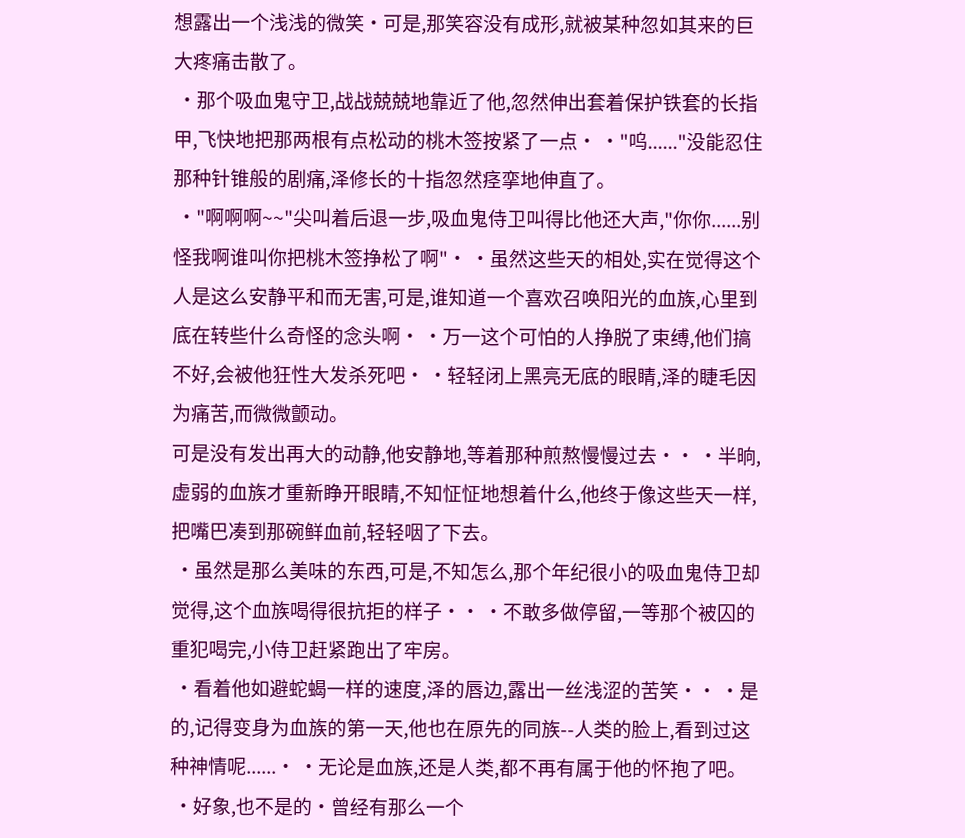想露出一个浅浅的微笑·可是,那笑容没有成形,就被某种忽如其来的巨大疼痛击散了。
 ·那个吸血鬼守卫,战战兢兢地靠近了他,忽然伸出套着保护铁套的长指甲,飞快地把那两根有点松动的桃木签按紧了一点· ·"呜......"没能忍住那种针锥般的剧痛,泽修长的十指忽然痉挛地伸直了。
 ·"啊啊啊~~"尖叫着后退一步,吸血鬼侍卫叫得比他还大声,"你你......别怪我啊谁叫你把桃木签挣松了啊"· ·虽然这些天的相处,实在觉得这个人是这么安静平和而无害,可是,谁知道一个喜欢召唤阳光的血族,心里到底在转些什么奇怪的念头啊· ·万一这个可怕的人挣脱了束缚,他们搞不好,会被他狂性大发杀死吧· ·轻轻闭上黑亮无底的眼睛,泽的睫毛因为痛苦,而微微颤动。
可是没有发出再大的动静,他安静地,等着那种煎熬慢慢过去·· ·半晌,虚弱的血族才重新睁开眼睛,不知怔怔地想着什么,他终于像这些天一样,把嘴巴凑到那碗鲜血前,轻轻咽了下去。
 ·虽然是那么美味的东西,可是,不知怎么,那个年纪很小的吸血鬼侍卫却觉得,这个血族喝得很抗拒的样子·· ·不敢多做停留,一等那个被囚的重犯喝完,小侍卫赶紧跑出了牢房。
 ·看着他如避蛇蝎一样的速度,泽的唇边,露出一丝浅涩的苦笑·· ·是的,记得变身为血族的第一天,他也在原先的同族--人类的脸上,看到过这种神情呢......· ·无论是血族,还是人类,都不再有属于他的怀抱了吧。
 ·好象,也不是的·曾经有那么一个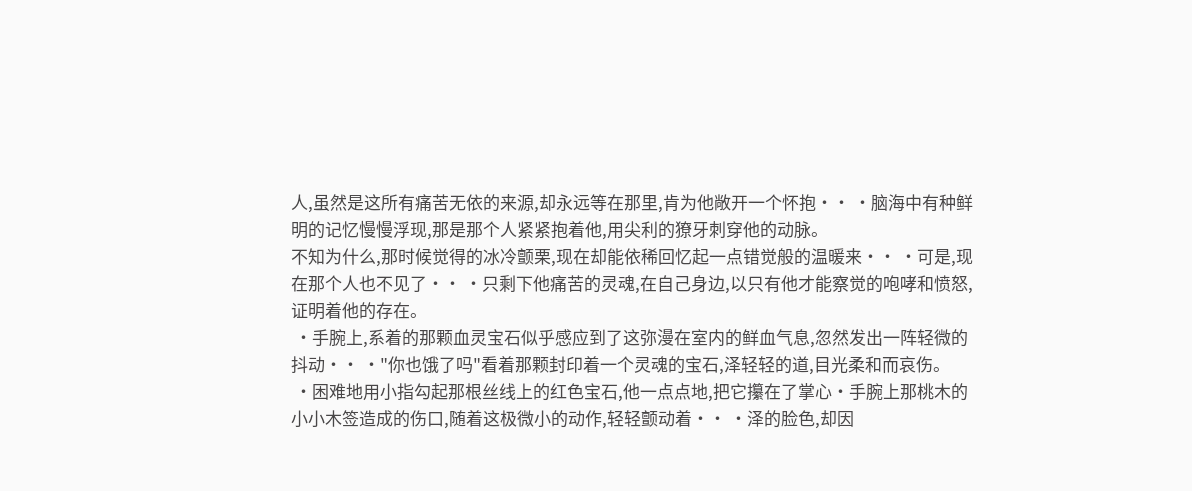人,虽然是这所有痛苦无依的来源,却永远等在那里,肯为他敞开一个怀抱·· ·脑海中有种鲜明的记忆慢慢浮现,那是那个人紧紧抱着他,用尖利的獠牙刺穿他的动脉。
不知为什么,那时候觉得的冰冷颤栗,现在却能依稀回忆起一点错觉般的温暖来·· ·可是,现在那个人也不见了·· ·只剩下他痛苦的灵魂,在自己身边,以只有他才能察觉的咆哮和愤怒,证明着他的存在。
 ·手腕上,系着的那颗血灵宝石似乎感应到了这弥漫在室内的鲜血气息,忽然发出一阵轻微的抖动·· ·"你也饿了吗"看着那颗封印着一个灵魂的宝石,泽轻轻的道,目光柔和而哀伤。
 ·困难地用小指勾起那根丝线上的红色宝石,他一点点地,把它攥在了掌心·手腕上那桃木的小小木签造成的伤口,随着这极微小的动作,轻轻颤动着·· ·泽的脸色,却因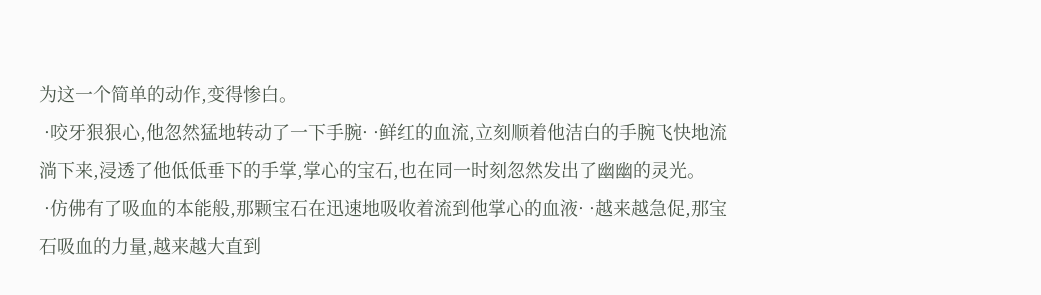为这一个简单的动作,变得惨白。
 ·咬牙狠狠心,他忽然猛地转动了一下手腕· ·鲜红的血流,立刻顺着他洁白的手腕飞快地流淌下来,浸透了他低低垂下的手掌,掌心的宝石,也在同一时刻忽然发出了幽幽的灵光。
 ·仿佛有了吸血的本能般,那颗宝石在迅速地吸收着流到他掌心的血液· ·越来越急促,那宝石吸血的力量,越来越大直到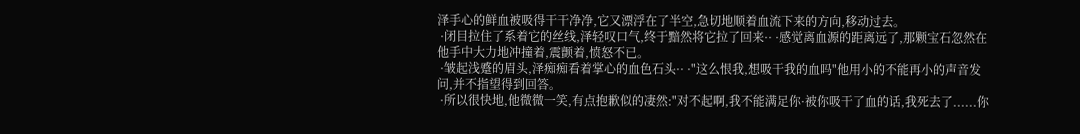泽手心的鲜血被吸得干干净净,它又漂浮在了半空,急切地顺着血流下来的方向,移动过去。
 ·闭目拉住了系着它的丝线,泽轻叹口气,终于黯然将它拉了回来·· ·感觉离血源的距离远了,那颗宝石忽然在他手中大力地冲撞着,震颤着,愤怒不已。
 ·皱起浅蹙的眉头,泽痴痴看着掌心的血色石头·· ·"这么恨我,想吸干我的血吗"他用小的不能再小的声音发问,并不指望得到回答。
 ·所以很快地,他微微一笑,有点抱歉似的凄然:"对不起啊,我不能满足你·被你吸干了血的话,我死去了......你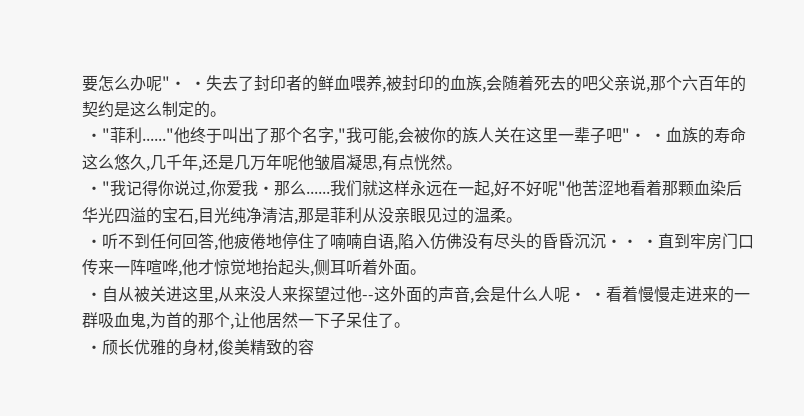要怎么办呢"· ·失去了封印者的鲜血喂养,被封印的血族,会随着死去的吧父亲说,那个六百年的契约是这么制定的。
 ·"菲利......"他终于叫出了那个名字,"我可能,会被你的族人关在这里一辈子吧"· ·血族的寿命这么悠久,几千年,还是几万年呢他皱眉凝思,有点恍然。
 ·"我记得你说过,你爱我·那么......我们就这样永远在一起,好不好呢"他苦涩地看着那颗血染后华光四溢的宝石,目光纯净清洁,那是菲利从没亲眼见过的温柔。
 ·听不到任何回答,他疲倦地停住了喃喃自语,陷入仿佛没有尽头的昏昏沉沉·· ·直到牢房门口传来一阵喧哗,他才惊觉地抬起头,侧耳听着外面。
 ·自从被关进这里,从来没人来探望过他--这外面的声音,会是什么人呢· ·看着慢慢走进来的一群吸血鬼,为首的那个,让他居然一下子呆住了。
 ·颀长优雅的身材,俊美精致的容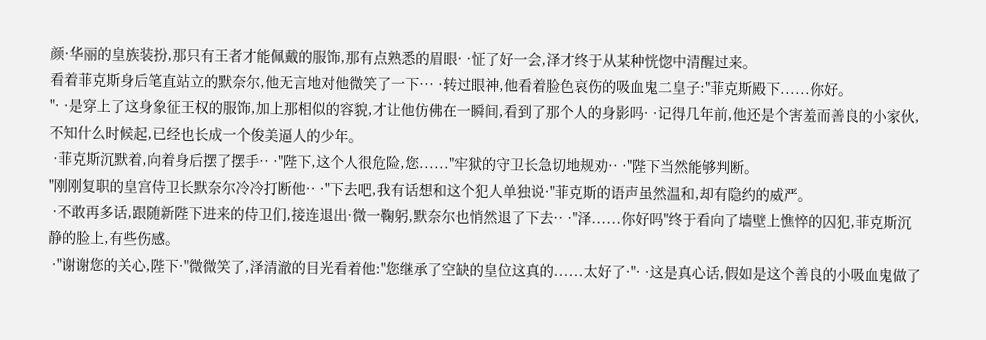颜·华丽的皇族装扮,那只有王者才能佩戴的服饰,那有点熟悉的眉眼· ·怔了好一会,泽才终于从某种恍惚中清醒过来。
看着菲克斯身后笔直站立的默奈尔,他无言地对他微笑了一下··· ·转过眼神,他看着脸色哀伤的吸血鬼二皇子:"菲克斯殿下......你好。
"· ·是穿上了这身象征王权的服饰,加上那相似的容貌,才让他仿佛在一瞬间,看到了那个人的身影吗· ·记得几年前,他还是个害羞而善良的小家伙,不知什么时候起,已经也长成一个俊美逼人的少年。
 ·菲克斯沉默着,向着身后摆了摆手·· ·"陛下,这个人很危险,您......"牢狱的守卫长急切地规劝·· ·"陛下当然能够判断。
"刚刚复职的皇宫侍卫长默奈尔冷冷打断他·· ·"下去吧,我有话想和这个犯人单独说·"菲克斯的语声虽然温和,却有隐约的威严。
 ·不敢再多话,跟随新陛下进来的侍卫们,接连退出·微一鞠躬,默奈尔也悄然退了下去·· ·"泽......你好吗"终于看向了墙壁上憔悴的囚犯,菲克斯沉静的脸上,有些伤感。
 ·"谢谢您的关心,陛下·"微微笑了,泽清澈的目光看着他:"您继承了空缺的皇位这真的......太好了·"· ·这是真心话,假如是这个善良的小吸血鬼做了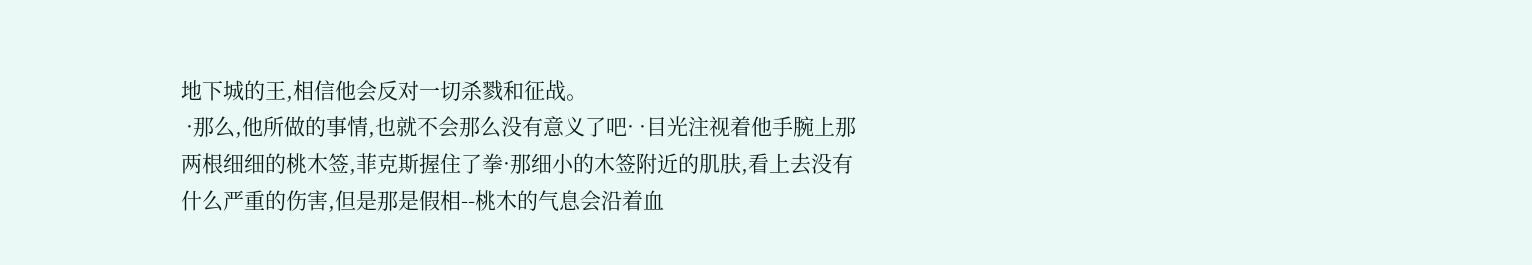地下城的王,相信他会反对一切杀戮和征战。
 ·那么,他所做的事情,也就不会那么没有意义了吧· ·目光注视着他手腕上那两根细细的桃木签,菲克斯握住了拳·那细小的木签附近的肌肤,看上去没有什么严重的伤害,但是那是假相--桃木的气息会沿着血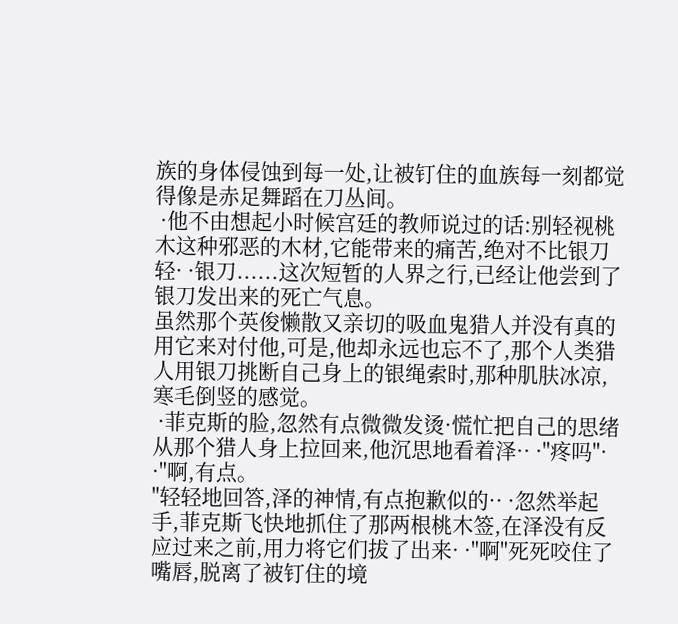族的身体侵蚀到每一处,让被钉住的血族每一刻都觉得像是赤足舞蹈在刀丛间。
 ·他不由想起小时候宫廷的教师说过的话:别轻视桃木这种邪恶的木材,它能带来的痛苦,绝对不比银刀轻· ·银刀......这次短暂的人界之行,已经让他尝到了银刀发出来的死亡气息。
虽然那个英俊懒散又亲切的吸血鬼猎人并没有真的用它来对付他,可是,他却永远也忘不了,那个人类猎人用银刀挑断自己身上的银绳索时,那种肌肤冰凉,寒毛倒竖的感觉。
 ·菲克斯的脸,忽然有点微微发烫·慌忙把自己的思绪从那个猎人身上拉回来,他沉思地看着泽·· ·"疼吗"· ·"啊,有点。
"轻轻地回答,泽的神情,有点抱歉似的·· ·忽然举起手,菲克斯飞快地抓住了那两根桃木签,在泽没有反应过来之前,用力将它们拔了出来· ·"啊"死死咬住了嘴唇,脱离了被钉住的境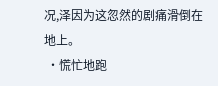况,泽因为这忽然的剧痛滑倒在地上。
 ·慌忙地跑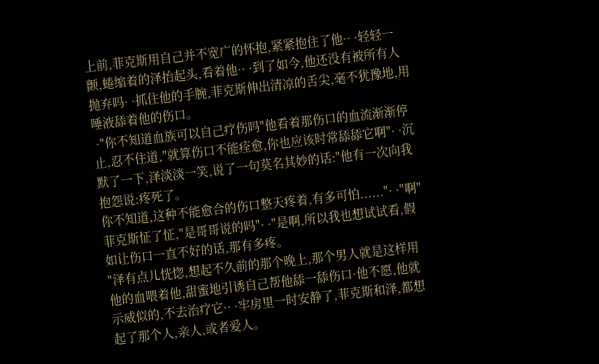上前,菲克斯用自己并不宽广的怀抱,紧紧抱住了他·· ·轻轻一颤,蜷缩着的泽抬起头,看着他·· ·到了如今,他还没有被所有人抛弃吗· ·抓住他的手腕,菲克斯伸出清凉的舌尖,毫不犹豫地,用唾液舔着他的伤口。
 ·"你不知道血族可以自己疗伤吗"他看着那伤口的血流渐渐停止,忍不住道,"就算伤口不能痊愈,你也应该时常舔舔它啊"· ·沉默了一下,泽淡淡一笑,说了一句莫名其妙的话:"他有一次向我抱怨说:疼死了。
你不知道,这种不能愈合的伤口整天疼着,有多可怕......"· ·"啊"菲克斯怔了怔,"是哥哥说的吗"· ·"是啊,所以我也想试试看,假如让伤口一直不好的话,那有多疼。
"泽有点儿恍惚,想起不久前的那个晚上,那个男人就是这样用他的血喂着他,甜蜜地引诱自己帮他舔一舔伤口·他不愿,他就示威似的,不去治疗它·· ·牢房里一时安静了,菲克斯和泽,都想起了那个人,亲人,或者爱人。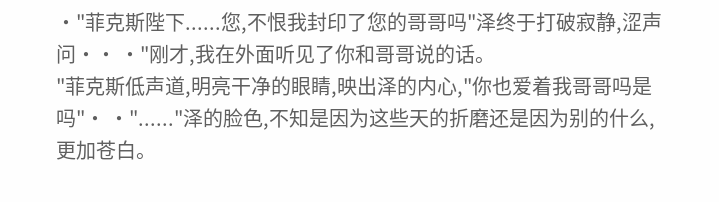·"菲克斯陛下......您,不恨我封印了您的哥哥吗"泽终于打破寂静,涩声问·· ·"刚才,我在外面听见了你和哥哥说的话。
"菲克斯低声道,明亮干净的眼睛,映出泽的内心,"你也爱着我哥哥吗是吗"· ·"......"泽的脸色,不知是因为这些天的折磨还是因为别的什么,更加苍白。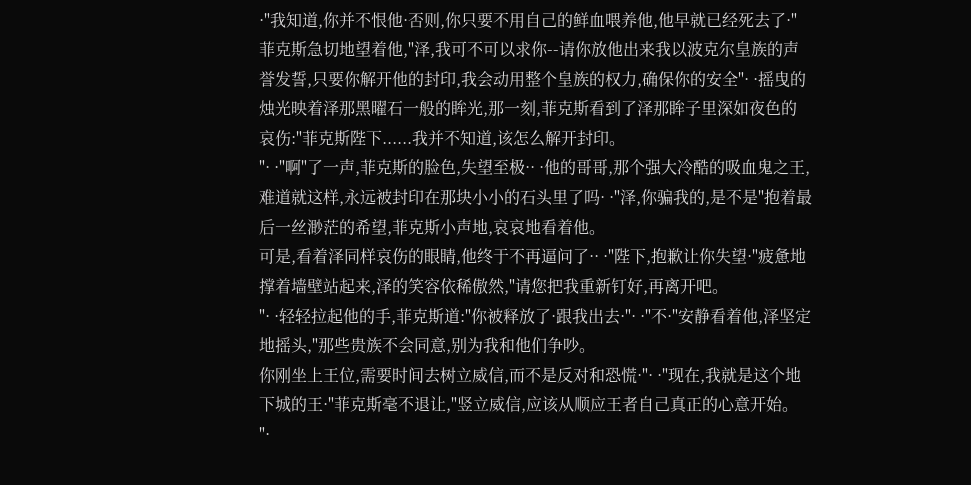·"我知道,你并不恨他·否则,你只要不用自己的鲜血喂养他,他早就已经死去了·"菲克斯急切地望着他,"泽,我可不可以求你--请你放他出来我以波克尔皇族的声誉发誓,只要你解开他的封印,我会动用整个皇族的权力,确保你的安全"· ·摇曳的烛光映着泽那黑曜石一般的眸光,那一刻,菲克斯看到了泽那眸子里深如夜色的哀伤:"菲克斯陛下......我并不知道,该怎么解开封印。
"· ·"啊"了一声,菲克斯的脸色,失望至极·· ·他的哥哥,那个强大冷酷的吸血鬼之王,难道就这样,永远被封印在那块小小的石头里了吗· ·"泽,你骗我的,是不是"抱着最后一丝渺茫的希望,菲克斯小声地,哀哀地看着他。
可是,看着泽同样哀伤的眼睛,他终于不再逼问了·· ·"陛下,抱歉让你失望·"疲惫地撑着墙壁站起来,泽的笑容依稀傲然,"请您把我重新钉好,再离开吧。
"· ·轻轻拉起他的手,菲克斯道:"你被释放了·跟我出去·"· ·"不·"安静看着他,泽坚定地摇头,"那些贵族不会同意,别为我和他们争吵。
你刚坐上王位,需要时间去树立威信,而不是反对和恐慌·"· ·"现在,我就是这个地下城的王·"菲克斯毫不退让,"竖立威信,应该从顺应王者自己真正的心意开始。
"·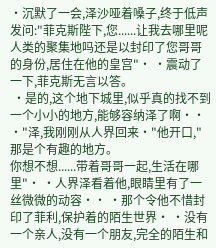·沉默了一会,泽沙哑着嗓子,终于低声发问:"菲克斯陛下,您......让我去哪里呢人类的聚集地吗还是以封印了您哥哥的身份,居住在他的皇宫"· ·震动了一下,菲克斯无言以答。
 ·是的,这个地下城里,似乎真的找不到一个小小的地方,能够容纳泽了啊·· ·"泽,我刚刚从人界回来·"他开口,"那是个有趣的地方。
你想不想......带着哥哥一起,生活在哪里"· ·人界泽看着他,眼睛里有了一丝微微的动容·· ·那个令他不惜封印了菲利,保护着的陌生世界· ·没有一个亲人,没有一个朋友,完全的陌生和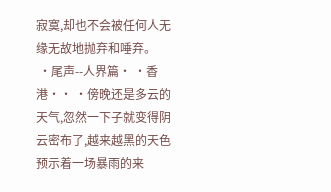寂寞,却也不会被任何人无缘无故地抛弃和唾弃。
 ·尾声--人界篇· ·香港·· ·傍晚还是多云的天气,忽然一下子就变得阴云密布了,越来越黑的天色预示着一场暴雨的来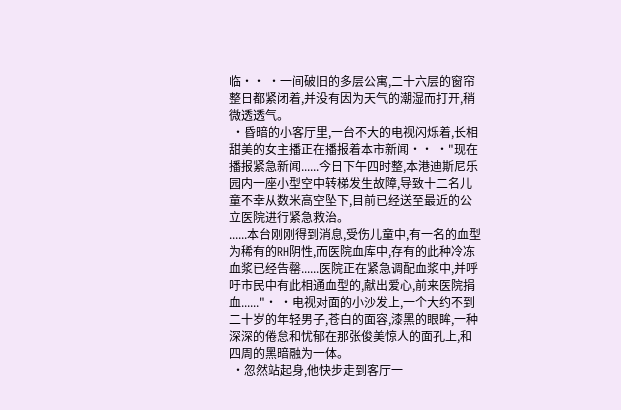临·· ·一间破旧的多层公寓,二十六层的窗帘整日都紧闭着,并没有因为天气的潮湿而打开,稍微透透气。
 ·昏暗的小客厅里,一台不大的电视闪烁着,长相甜美的女主播正在播报着本市新闻·· ·"现在播报紧急新闻......今日下午四时整,本港迪斯尼乐园内一座小型空中转梯发生故障,导致十二名儿童不幸从数米高空坠下,目前已经送至最近的公立医院进行紧急救治。
......本台刚刚得到消息,受伤儿童中,有一名的血型为稀有的RH阴性,而医院血库中,存有的此种冷冻血浆已经告罄......医院正在紧急调配血浆中,并呼吁市民中有此相通血型的,献出爱心,前来医院捐血......"· ·电视对面的小沙发上,一个大约不到二十岁的年轻男子,苍白的面容,漆黑的眼眸,一种深深的倦怠和忧郁在那张俊美惊人的面孔上,和四周的黑暗融为一体。
 ·忽然站起身,他快步走到客厅一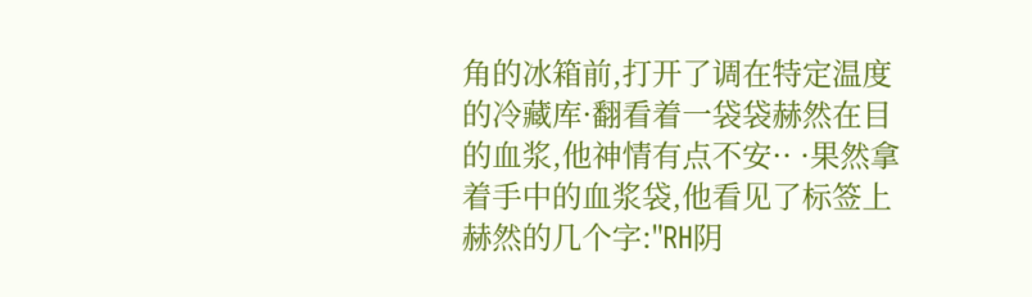角的冰箱前,打开了调在特定温度的冷藏库·翻看着一袋袋赫然在目的血浆,他神情有点不安·· ·果然拿着手中的血浆袋,他看见了标签上赫然的几个字:"RH阴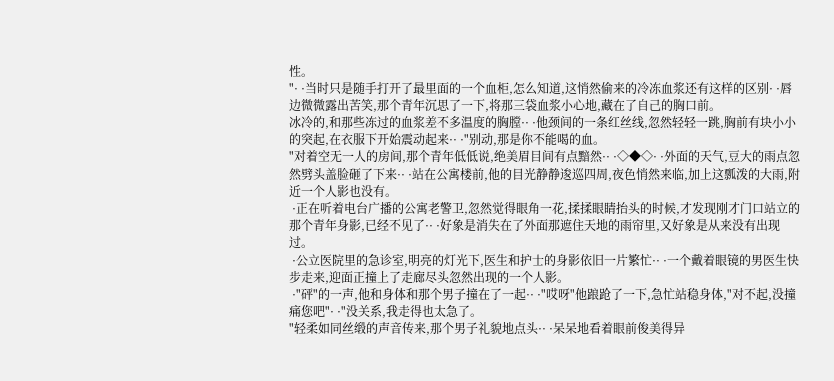性。
"· ·当时只是随手打开了最里面的一个血柜,怎么知道,这悄然偷来的冷冻血浆还有这样的区别· ·唇边微微露出苦笑,那个青年沉思了一下,将那三袋血浆小心地,藏在了自己的胸口前。
冰冷的,和那些冻过的血浆差不多温度的胸膛·· ·他颈间的一条红丝线,忽然轻轻一跳,胸前有块小小的突起,在衣服下开始震动起来·· ·"别动,那是你不能喝的血。
"对着空无一人的房间,那个青年低低说,绝美眉目间有点黯然·· ·◇◆◇· ·外面的天气,豆大的雨点忽然劈头盖脸砸了下来·· ·站在公寓楼前,他的目光静静逡巡四周,夜色悄然来临,加上这瓢泼的大雨,附近一个人影也没有。
 ·正在听着电台广播的公寓老警卫,忽然觉得眼角一花,揉揉眼睛抬头的时候,才发现刚才门口站立的那个青年身影,已经不见了·· ·好象是消失在了外面那遮住天地的雨帘里,又好象是从来没有出现过。
 ·公立医院里的急诊室,明亮的灯光下,医生和护士的身影依旧一片繁忙·· ·一个戴着眼镜的男医生快步走来,迎面正撞上了走廊尽头忽然出现的一个人影。
 ·"砰"的一声,他和身体和那个男子撞在了一起·· ·"哎呀"他踉跄了一下,急忙站稳身体,"对不起,没撞痛您吧"· ·"没关系,我走得也太急了。
"轻柔如同丝缎的声音传来,那个男子礼貌地点头·· ·呆呆地看着眼前俊美得异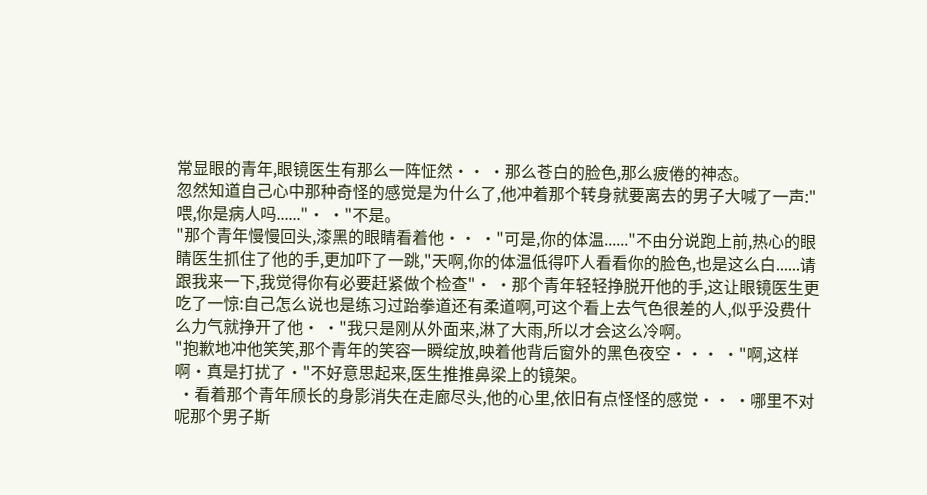常显眼的青年,眼镜医生有那么一阵怔然·· ·那么苍白的脸色,那么疲倦的神态。
忽然知道自己心中那种奇怪的感觉是为什么了,他冲着那个转身就要离去的男子大喊了一声:"喂,你是病人吗......"· ·"不是。
"那个青年慢慢回头,漆黑的眼睛看着他·· ·"可是,你的体温......"不由分说跑上前,热心的眼睛医生抓住了他的手,更加吓了一跳,"天啊,你的体温低得吓人看看你的脸色,也是这么白......请跟我来一下,我觉得你有必要赶紧做个检查"· ·那个青年轻轻挣脱开他的手,这让眼镜医生更吃了一惊:自己怎么说也是练习过跆拳道还有柔道啊,可这个看上去气色很差的人,似乎没费什么力气就挣开了他· ·"我只是刚从外面来,淋了大雨,所以才会这么冷啊。
"抱歉地冲他笑笑,那个青年的笑容一瞬绽放,映着他背后窗外的黑色夜空··· ·"啊,这样啊·真是打扰了·"不好意思起来,医生推推鼻梁上的镜架。
 ·看着那个青年颀长的身影消失在走廊尽头,他的心里,依旧有点怪怪的感觉·· ·哪里不对呢那个男子斯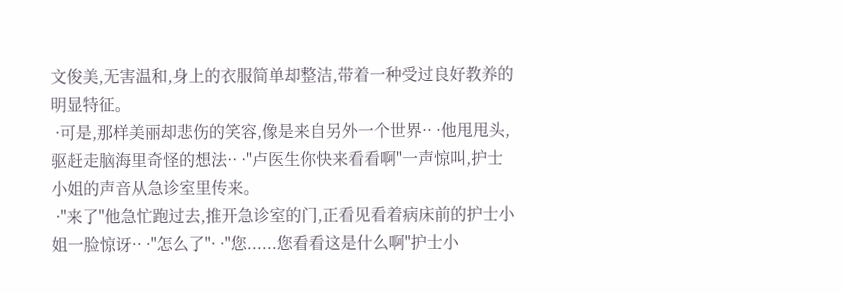文俊美,无害温和,身上的衣服简单却整洁,带着一种受过良好教养的明显特征。
 ·可是,那样美丽却悲伤的笑容,像是来自另外一个世界·· ·他甩甩头,驱赶走脑海里奇怪的想法·· ·"卢医生你快来看看啊"一声惊叫,护士小姐的声音从急诊室里传来。
 ·"来了"他急忙跑过去,推开急诊室的门,正看见看着病床前的护士小姐一脸惊讶·· ·"怎么了"· ·"您......您看看这是什么啊"护士小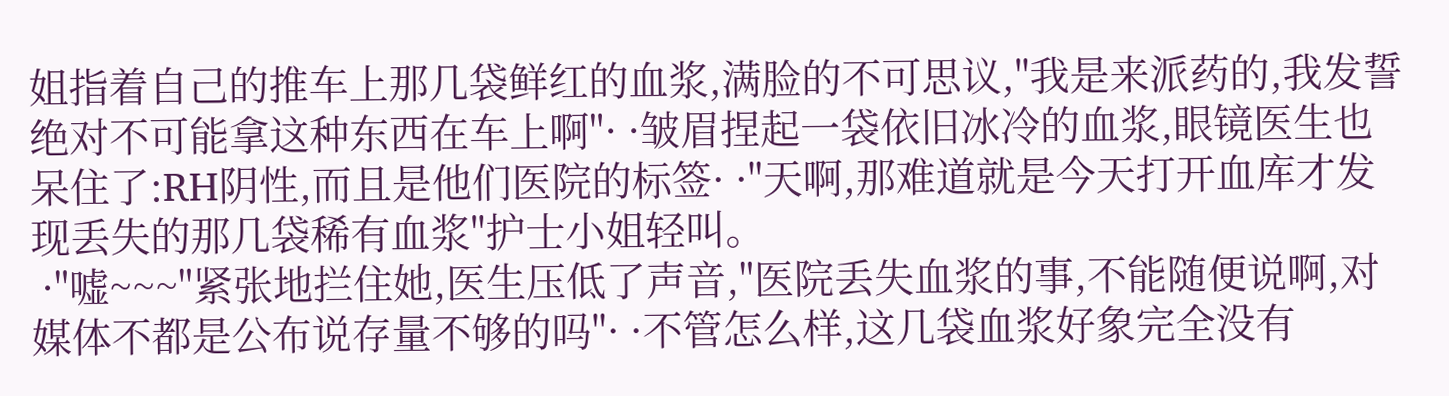姐指着自己的推车上那几袋鲜红的血浆,满脸的不可思议,"我是来派药的,我发誓绝对不可能拿这种东西在车上啊"· ·皱眉捏起一袋依旧冰冷的血浆,眼镜医生也呆住了:RH阴性,而且是他们医院的标签· ·"天啊,那难道就是今天打开血库才发现丢失的那几袋稀有血浆"护士小姐轻叫。
 ·"嘘~~~"紧张地拦住她,医生压低了声音,"医院丢失血浆的事,不能随便说啊,对媒体不都是公布说存量不够的吗"· ·不管怎么样,这几袋血浆好象完全没有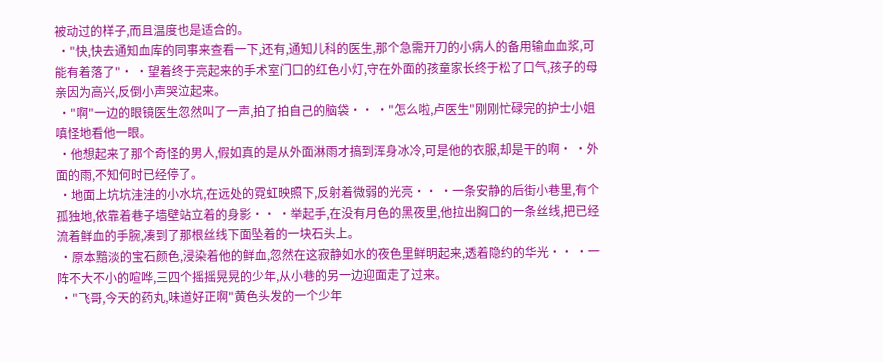被动过的样子,而且温度也是适合的。
 ·"快,快去通知血库的同事来查看一下,还有,通知儿科的医生,那个急需开刀的小病人的备用输血血浆,可能有着落了"· ·望着终于亮起来的手术室门口的红色小灯,守在外面的孩童家长终于松了口气,孩子的母亲因为高兴,反倒小声哭泣起来。
 ·"啊"一边的眼镜医生忽然叫了一声,拍了拍自己的脑袋·· ·"怎么啦,卢医生"刚刚忙碌完的护士小姐嗔怪地看他一眼。
 ·他想起来了那个奇怪的男人,假如真的是从外面淋雨才搞到浑身冰冷,可是他的衣服,却是干的啊· ·外面的雨,不知何时已经停了。
 ·地面上坑坑洼洼的小水坑,在远处的霓虹映照下,反射着微弱的光亮·· ·一条安静的后街小巷里,有个孤独地,依靠着巷子墙壁站立着的身影·· ·举起手,在没有月色的黑夜里,他拉出胸口的一条丝线,把已经流着鲜血的手腕,凑到了那根丝线下面坠着的一块石头上。
 ·原本黯淡的宝石颜色,浸染着他的鲜血,忽然在这寂静如水的夜色里鲜明起来,透着隐约的华光·· ·一阵不大不小的喧哗,三四个摇摇晃晃的少年,从小巷的另一边迎面走了过来。
 ·"飞哥,今天的药丸,味道好正啊"黄色头发的一个少年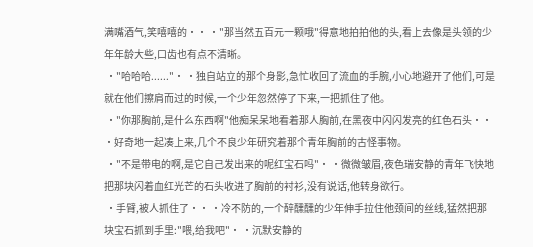满嘴酒气,笑嘻嘻的·· ·"那当然五百元一颗哦"得意地拍拍他的头,看上去像是头领的少年年龄大些,口齿也有点不清晰。
 ·"哈哈哈......"· ·独自站立的那个身影,急忙收回了流血的手腕,小心地避开了他们,可是就在他们擦肩而过的时候,一个少年忽然停了下来,一把抓住了他。
 ·"你那胸前,是什么东西啊"他痴呆呆地看着那人胸前,在黑夜中闪闪发亮的红色石头·· ·好奇地一起凑上来,几个不良少年研究着那个青年胸前的古怪事物。
 ·"不是带电的啊,是它自己发出来的呢红宝石吗"· ·微微皱眉,夜色瑞安静的青年飞快地把那块闪着血红光芒的石头收进了胸前的衬衫,没有说话,他转身欲行。
 ·手臂,被人抓住了·· ·冷不防的,一个醉醺醺的少年伸手拉住他颈间的丝线,猛然把那块宝石抓到手里:"喂,给我吧"· ·沉默安静的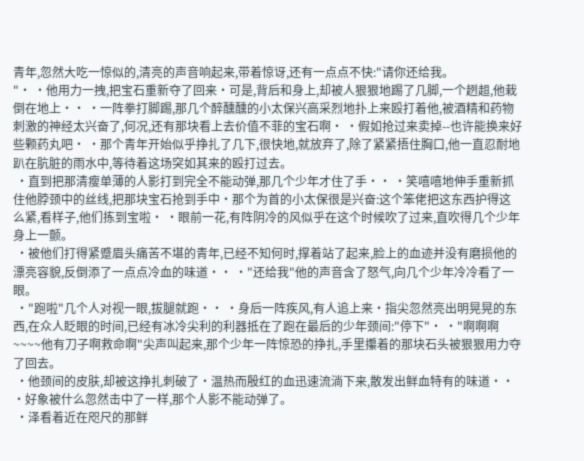青年,忽然大吃一惊似的,清亮的声音响起来,带着惊讶,还有一点点不快:"请你还给我。
"· ·他用力一拽,把宝石重新夺了回来·可是,背后和身上,却被人狠狠地踢了几脚,一个趔趄,他栽倒在地上·· ·一阵拳打脚踢,那几个醉醺醺的小太保兴高采烈地扑上来殴打着他,被酒精和药物刺激的神经太兴奋了,何况,还有那块看上去价值不菲的宝石啊· ·假如抢过来卖掉--也许能换来好些颗药丸吧· ·那个青年开始似乎挣扎了几下,很快地,就放弃了,除了紧紧捂住胸口,他一直忍耐地趴在肮脏的雨水中,等待着这场突如其来的殴打过去。
 ·直到把那清瘦单薄的人影打到完全不能动弹,那几个少年才住了手·· ·笑嘻嘻地伸手重新抓住他脖颈中的丝线,把那块宝石抢到手中·那个为首的小太保很是兴奋:这个笨佬把这东西护得这么紧,看样子,他们拣到宝啦· ·眼前一花,有阵阴冷的风似乎在这个时候吹了过来,直吹得几个少年身上一颤。
 ·被他们打得紧蹙眉头痛苦不堪的青年,已经不知何时,撑着站了起来,脸上的血迹并没有磨损他的漂亮容貌,反倒添了一点点冷血的味道·· ·"还给我"他的声音含了怒气,向几个少年冷冷看了一眼。
 ·"跑啦"几个人对视一眼,拔腿就跑·· ·身后一阵疾风,有人追上来·指尖忽然亮出明晃晃的东西,在众人眨眼的时间,已经有冰冷尖利的利器抵在了跑在最后的少年颈间:"停下"· ·"啊啊啊~~~~他有刀子啊救命啊"尖声叫起来,那个少年一阵惊恐的挣扎,手里攥着的那块石头被狠狠用力夺了回去。
 ·他颈间的皮肤,却被这挣扎刺破了·温热而殷红的血迅速流淌下来,散发出鲜血特有的味道·· ·好象被什么忽然击中了一样,那个人影不能动弹了。
 ·泽看着近在咫尺的那鲜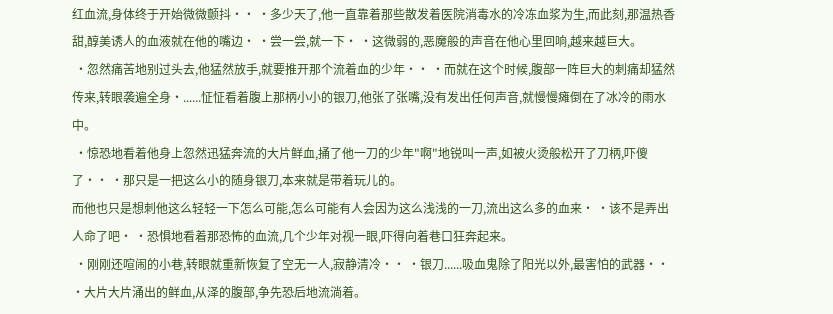红血流,身体终于开始微微颤抖·· ·多少天了,他一直靠着那些散发着医院消毒水的冷冻血浆为生,而此刻,那温热香甜,醇美诱人的血液就在他的嘴边· ·尝一尝,就一下· ·这微弱的,恶魔般的声音在他心里回响,越来越巨大。
 ·忽然痛苦地别过头去,他猛然放手,就要推开那个流着血的少年·· ·而就在这个时候,腹部一阵巨大的刺痛却猛然传来,转眼袭遍全身·......怔怔看着腹上那柄小小的银刀,他张了张嘴,没有发出任何声音,就慢慢瘫倒在了冰冷的雨水中。
 ·惊恐地看着他身上忽然迅猛奔流的大片鲜血,捅了他一刀的少年"啊"地锐叫一声,如被火烫般松开了刀柄,吓傻了·· ·那只是一把这么小的随身银刀,本来就是带着玩儿的。
而他也只是想刺他这么轻轻一下怎么可能,怎么可能有人会因为这么浅浅的一刀,流出这么多的血来· ·该不是弄出人命了吧· ·恐惧地看着那恐怖的血流,几个少年对视一眼,吓得向着巷口狂奔起来。
 ·刚刚还喧闹的小巷,转眼就重新恢复了空无一人,寂静清冷·· ·银刀......吸血鬼除了阳光以外,最害怕的武器·· ·大片大片涌出的鲜血,从泽的腹部,争先恐后地流淌着。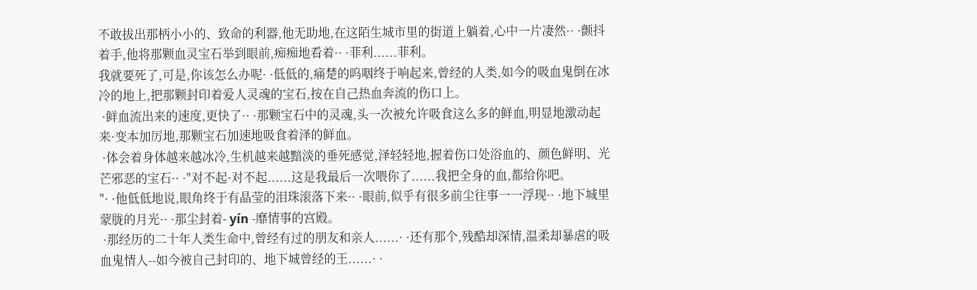不敢拔出那柄小小的、致命的利器,他无助地,在这陌生城市里的街道上躺着,心中一片凄然·· ·颤抖着手,他将那颗血灵宝石举到眼前,痴痴地看着·· ·菲利......菲利。
我就要死了,可是,你该怎么办呢· ·低低的,痛楚的呜咽终于响起来,曾经的人类,如今的吸血鬼倒在冰冷的地上,把那颗封印着爱人灵魂的宝石,按在自己热血奔流的伤口上。
 ·鲜血流出来的速度,更快了·· ·那颗宝石中的灵魂,头一次被允许吸食这么多的鲜血,明显地激动起来·变本加厉地,那颗宝石加速地吸食着泽的鲜血。
 ·体会着身体越来越冰冷,生机越来越黯淡的垂死感觉,泽轻轻地,握着伤口处浴血的、颜色鲜明、光芒邪恶的宝石·· ·"对不起·对不起......这是我最后一次喂你了......我把全身的血,都给你吧。
"· ·他低低地说,眼角终于有晶莹的泪珠滚落下来·· ·眼前,似乎有很多前尘往事一一浮现·· ·地下城里蒙胧的月光·· ·那尘封着- yín -靡情事的宫殿。
 ·那经历的二十年人类生命中,曾经有过的朋友和亲人......· ·还有那个,残酷却深情,温柔却暴虐的吸血鬼情人--如今被自己封印的、地下城曾经的王......· ·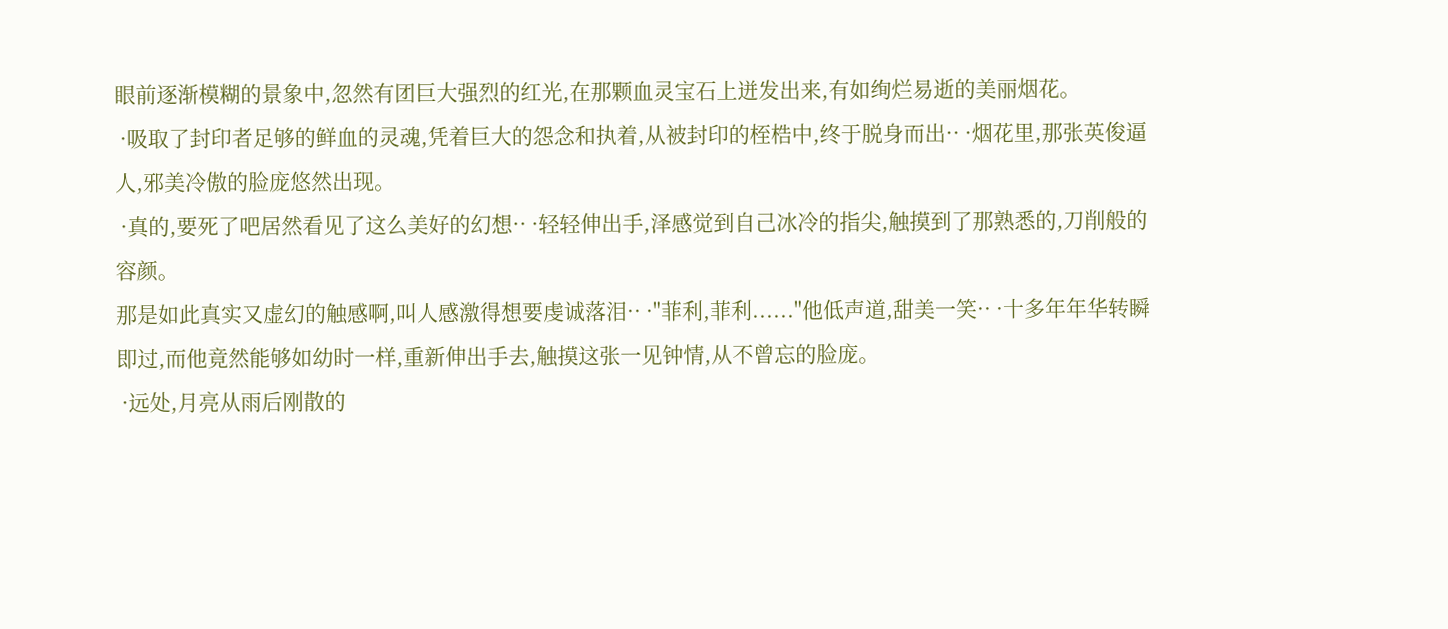眼前逐渐模糊的景象中,忽然有团巨大强烈的红光,在那颗血灵宝石上迸发出来,有如绚烂易逝的美丽烟花。
 ·吸取了封印者足够的鲜血的灵魂,凭着巨大的怨念和执着,从被封印的桎梏中,终于脱身而出·· ·烟花里,那张英俊逼人,邪美冷傲的脸庞悠然出现。
 ·真的,要死了吧居然看见了这么美好的幻想·· ·轻轻伸出手,泽感觉到自己冰冷的指尖,触摸到了那熟悉的,刀削般的容颜。
那是如此真实又虚幻的触感啊,叫人感激得想要虔诚落泪·· ·"菲利,菲利......"他低声道,甜美一笑·· ·十多年年华转瞬即过,而他竟然能够如幼时一样,重新伸出手去,触摸这张一见钟情,从不曾忘的脸庞。
 ·远处,月亮从雨后刚散的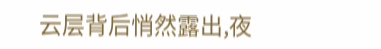云层背后悄然露出,夜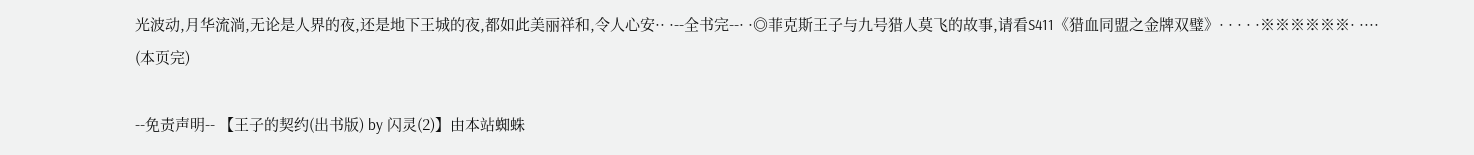光波动,月华流淌,无论是人界的夜,还是地下王城的夜,都如此美丽祥和,令人心安·· ·--全书完--· ·◎菲克斯王子与九号猎人莫飞的故事,请看S411《猎血同盟之金牌双璧》· · · · ·※※※※※※· ····
(本页完)

--免责声明-- 【王子的契约(出书版) by 闪灵(2)】由本站蜘蛛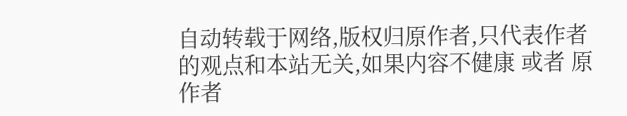自动转载于网络,版权归原作者,只代表作者的观点和本站无关,如果内容不健康 或者 原作者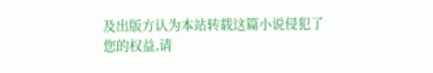及出版方认为本站转载这篇小说侵犯了您的权益,请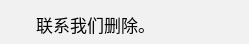联系我们删除。